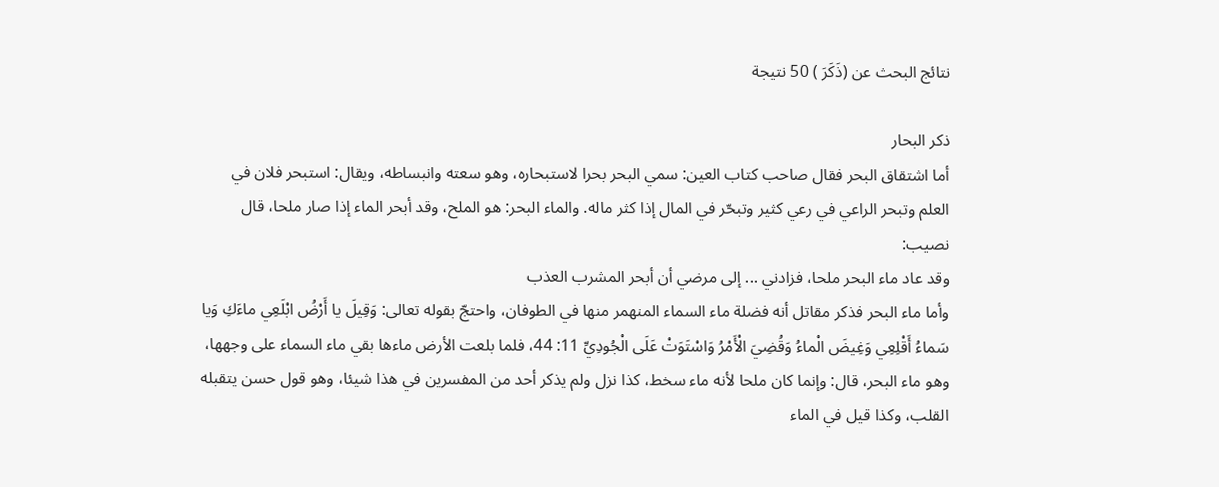نتائج البحث عن (ذَكَرَ ) 50 نتيجة

ذكر البحار
أما اشتقاق البحر فقال صاحب كتاب العين: سمي البحر بحرا لاستبحاره، وهو سعته وانبساطه، ويقال: استبحر فلان في العلم وتبحر الراعي في رعي كثير وتبحّر في المال إذا كثر ماله. والماء البحر: هو الملح، وقد أبحر الماء إذا صار ملحا، قال نصيب:
وقد عاد ماء البحر ملحا، فزادني ... إلى مرضي أن أبحر المشرب العذب
وأما ماء البحر فذكر مقاتل أنه فضلة ماء السماء المنهمر منها في الطوفان، واحتجّ بقوله تعالى: وَقِيلَ يا أَرْضُ ابْلَعِي ماءَكِ وَيا سَماءُ أَقْلِعِي وَغِيضَ الْماءُ وَقُضِيَ الْأَمْرُ وَاسْتَوَتْ عَلَى الْجُودِيِّ 11: 44، فلما بلعت الأرض ماءها بقي ماء السماء على وجهها، وهو ماء البحر، قال: وإنما كان ملحا لأنه ماء سخط، كذا نزل ولم يذكر أحد من المفسرين في هذا شيئا، وهو قول حسن يتقبله القلب، وكذا قيل في الماء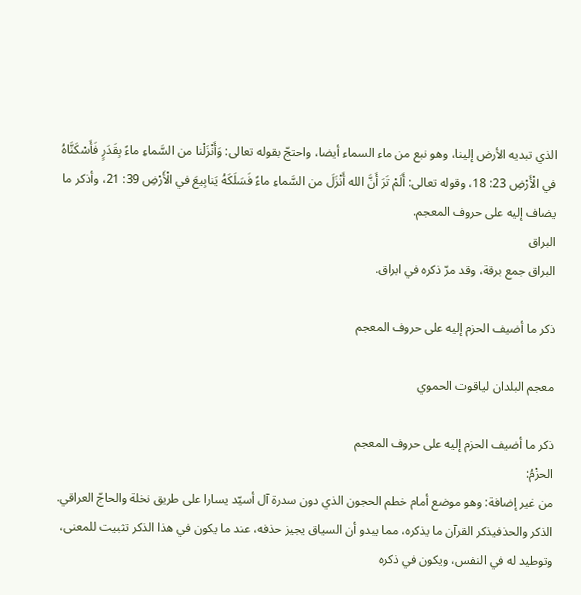الذي تبديه الأرض إلينا، وهو نبع من ماء السماء أيضا، واحتجّ بقوله تعالى: وَأَنْزَلْنا من السَّماءِ ماءً بِقَدَرٍ فَأَسْكَنَّاهُ في الْأَرْضِ 23: 18، وقوله تعالى: أَلَمْ تَرَ أَنَّ الله أَنْزَلَ من السَّماءِ ماءً فَسَلَكَهُ يَنابِيعَ في الْأَرْضِ 39: 21، وأذكر ما يضاف إليه على حروف المعجم.
البراق
البراق جمع برقة، وقد مرّ ذكره في ابراق.

ذكر ما أضيف الحزم إليه على حروف المعجم

معجم البلدان لياقوت الحموي

ذكر ما أضيف الحزم إليه على حروف المعجم
الحزْمُ:
من غير إضافة: وهو موضع أمام خطم الحجون الذي دون سدرة آل أسيّد يسارا على طريق نخلة والحاجّ العراقي.
الذكر والحذفيذكر القرآن ما يذكره، مما يبدو أن السياق يجيز حذفه، عند ما يكون في هذا الذكر تثبيت للمعنى، وتوطيد له في النفس، ويكون في ذكره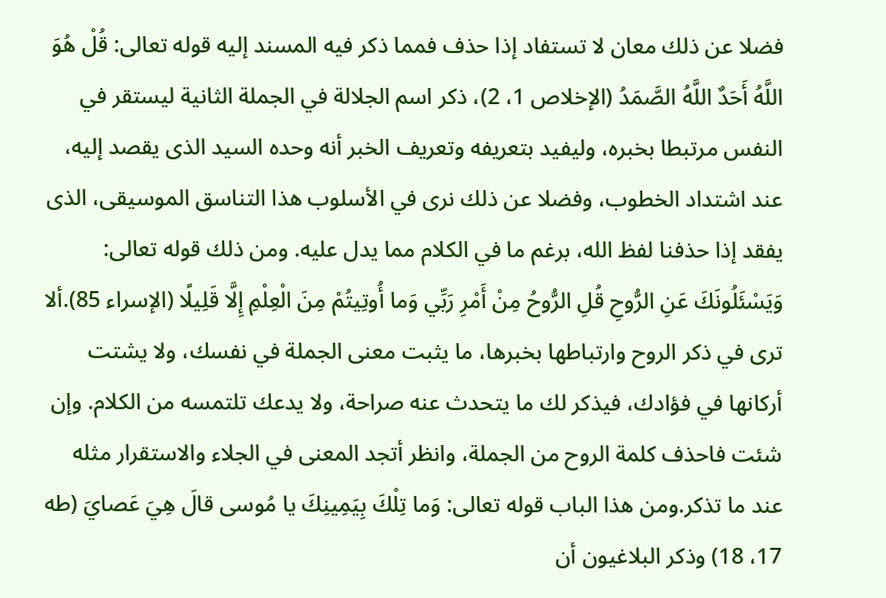فضلا عن ذلك معان لا تستفاد إذا حذف فمما ذكر فيه المسند إليه قوله تعالى: قُلْ هُوَ اللَّهُ أَحَدٌ اللَّهُ الصَّمَدُ (الإخلاص 1، 2)، ذكر اسم الجلالة في الجملة الثانية ليستقر في النفس مرتبطا بخبره، وليفيد بتعريفه وتعريف الخبر أنه وحده السيد الذى يقصد إليه، عند اشتداد الخطوب، وفضلا عن ذلك نرى في الأسلوب هذا التناسق الموسيقى، الذى يفقد إذا حذفنا لفظ الله، برغم ما في الكلام مما يدل عليه. ومن ذلك قوله تعالى: وَيَسْئَلُونَكَ عَنِ الرُّوحِ قُلِ الرُّوحُ مِنْ أَمْرِ رَبِّي وَما أُوتِيتُمْ مِنَ الْعِلْمِ إِلَّا قَلِيلًا (الإسراء 85).ألا ترى في ذكر الروح وارتباطها بخبرها، ما يثبت معنى الجملة في نفسك، ولا يشتت أركانها في فؤادك، فيذكر لك ما يتحدث عنه صراحة، ولا يدعك تلتمسه من الكلام. وإن شئت فاحذف كلمة الروح من الجملة، وانظر أتجد المعنى في الجلاء والاستقرار مثله عند ما تذكر.ومن هذا الباب قوله تعالى: وَما تِلْكَ بِيَمِينِكَ يا مُوسى قالَ هِيَ عَصايَ (طه 17، 18) وذكر البلاغيون أن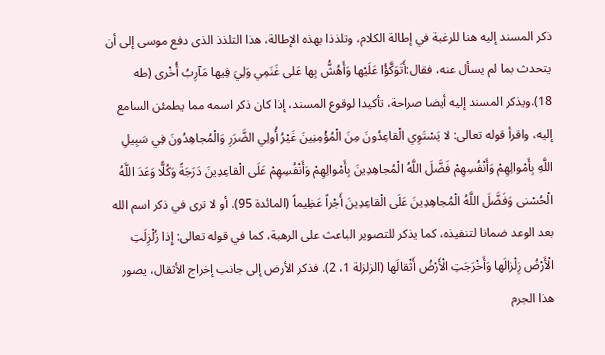ذكر المسند إليه هنا للرغبة في إطالة الكلام، وتلذذا بهذه الإطالة، هذا التلذذ الذى دفع موسى إلى أن يتحدث بما لم يسأل عنه، فقال:أَتَوَكَّؤُا عَلَيْها وَأَهُشُّ بِها عَلى غَنَمِي وَلِيَ فِيها مَآرِبُ أُخْرى (طه 18).ويذكر المسند إليه أيضا صراحة، تأكيدا لوقوع المسند، إذا كان ذكر اسمه مما يطمئن السامع إليه، واقرأ قوله تعالى: لا يَسْتَوِي الْقاعِدُونَ مِنَ الْمُؤْمِنِينَ غَيْرُ أُولِي الضَّرَرِ وَالْمُجاهِدُونَ فِي سَبِيلِ اللَّهِ بِأَمْوالِهِمْ وَأَنْفُسِهِمْ فَضَّلَ اللَّهُ الْمُجاهِدِينَ بِأَمْوالِهِمْ وَأَنْفُسِهِمْ عَلَى الْقاعِدِينَ دَرَجَةً وَكُلًّا وَعَدَ اللَّهُ الْحُسْنى وَفَضَّلَ اللَّهُ الْمُجاهِدِينَ عَلَى الْقاعِدِينَ أَجْراً عَظِيماً (المائدة 95). أو لا ترى في ذكر اسم الله بعد الوعد ضمانا لتنفيذه، كما يذكر للتصوير الباعث على الرهبة، كما في قوله تعالى: إِذا زُلْزِلَتِ الْأَرْضُ زِلْزالَها وَأَخْرَجَتِ الْأَرْضُ أَثْقالَها (الزلزلة 1، 2). فذكر الأرض إلى جانب إخراج الأثقال، يصور هذا الجرم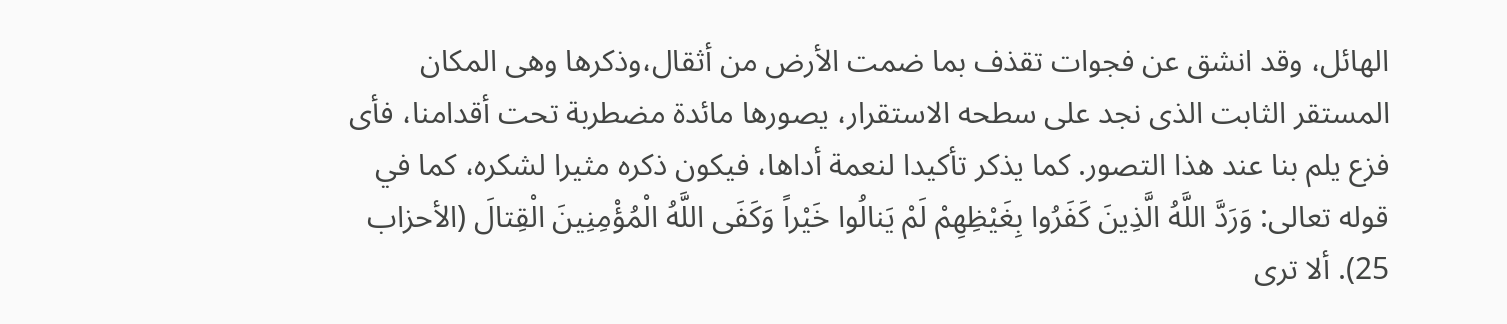الهائل، وقد انشق عن فجوات تقذف بما ضمت الأرض من أثقال،وذكرها وهى المكان المستقر الثابت الذى نجد على سطحه الاستقرار، يصورها مائدة مضطربة تحت أقدامنا، فأى فزع يلم بنا عند هذا التصور. كما يذكر تأكيدا لنعمة أداها، فيكون ذكره مثيرا لشكره، كما في قوله تعالى: وَرَدَّ اللَّهُ الَّذِينَ كَفَرُوا بِغَيْظِهِمْ لَمْ يَنالُوا خَيْراً وَكَفَى اللَّهُ الْمُؤْمِنِينَ الْقِتالَ (الأحزاب 25). ألا ترى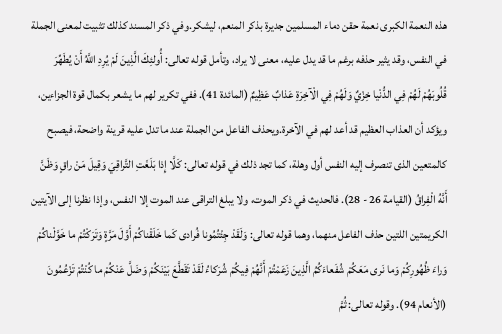هذه النعمة الكبرى نعمة حقن دماء المسلمين جديرة بذكر المنعم، ليشكر.وفي ذكر المسند كذلك تثبيت لمعنى الجملة في النفس، وقد يثير حذفه برغم ما قد يدل عليه، معنى لا يراد، وتأمل قوله تعالى: أُولئِكَ الَّذِينَ لَمْ يُرِدِ اللَّهُ أَنْ يُطَهِّرَ قُلُوبَهُمْ لَهُمْ فِي الدُّنْيا خِزْيٌ وَلَهُمْ فِي الْآخِرَةِ عَذابٌ عَظِيمٌ (المائدة 41). ففي تكرير لهم ما يشعر بكمال قوة الجزاءين، ويؤكد أن العذاب العظيم قد أعد لهم في الآخرة.ويحذف الفاعل من الجملة عند ما تدل عليه قرينة واضحة، فيصبح كالمتعين الذى تنصرف إليه النفس أول وهلة، كما تجد ذلك في قوله تعالى: كَلَّا إِذا بَلَغَتِ التَّراقِيَ وَقِيلَ مَنْ راقٍ وَظَنَّ أَنَّهُ الْفِراقُ (القيامة 26 - 28). فالحديث في ذكر الموت، ولا يبلغ التراقى عند الموت إلا النفس، وإذا نظرنا إلى الآيتين الكريمتين اللتين حذف الفاعل منهما، وهما قوله تعالى: وَلَقَدْ جِئْتُمُونا فُرادى كَما خَلَقْناكُمْ أَوَّلَ مَرَّةٍ وَتَرَكْتُمْ ما خَوَّلْناكُمْ وَراءَ ظُهُورِكُمْ وَما نَرى مَعَكُمْ شُفَعاءَكُمُ الَّذِينَ زَعَمْتُمْ أَنَّهُمْ فِيكُمْ شُرَكاءُ لَقَدْ تَقَطَّعَ بَيْنَكُمْ وَضَلَّ عَنْكُمْ ما كُنْتُمْ تَزْعُمُونَ (الأنعام 94). وقوله تعالى: ثُمَّ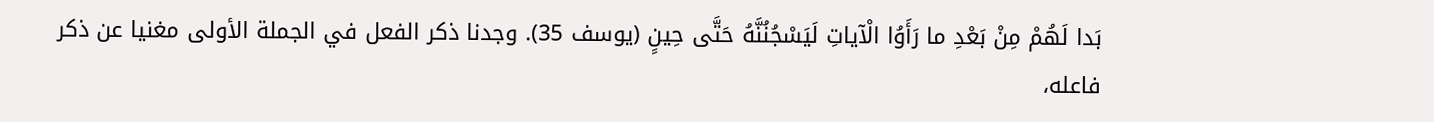بَدا لَهُمْ مِنْ بَعْدِ ما رَأَوُا الْآياتِ لَيَسْجُنُنَّهُ حَتَّى حِينٍ (يوسف 35). وجدنا ذكر الفعل في الجملة الأولى مغنيا عن ذكر فاعله،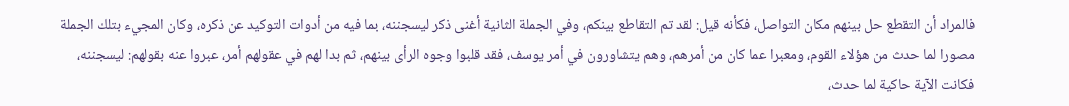فالمراد أن التقطع حل بينهم مكان التواصل، فكأنه قيل: لقد تم التقاطع بينكم، وفي الجملة الثانية أغنى ذكر ليسجننه، بما فيه من أدوات التوكيد عن ذكره، وكان المجيء بتلك الجملة مصورا لما حدث من هؤلاء القوم، ومعبرا عما كان من أمرهم، وهم يتشاورون في أمر يوسف، فقد قلبوا وجوه الرأى بينهم، ثم بدا لهم في عقولهم أمر، عبروا عنه بقولهم: ليسجننه، فكانت الآية حاكية لما حدث،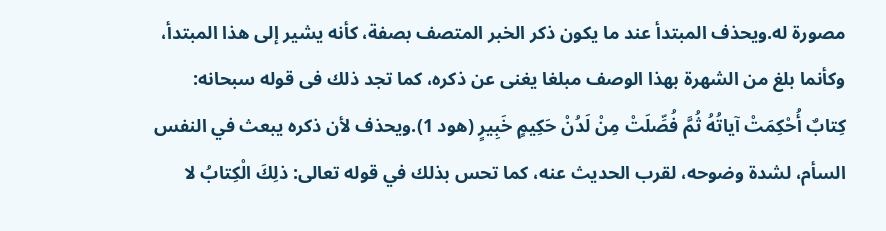مصورة له.ويحذف المبتدأ عند ما يكون ذكر الخبر المتصف بصفة، كأنه يشير إلى هذا المبتدأ، وكأنما بلغ من الشهرة بهذا الوصف مبلغا يغنى عن ذكره، كما تجد ذلك فى قوله سبحانه: كِتابٌ أُحْكِمَتْ آياتُهُ ثُمَّ فُصِّلَتْ مِنْ لَدُنْ حَكِيمٍ خَبِيرٍ (هود 1).ويحذف لأن ذكره يبعث في النفس السأم، لشدة وضوحه، لقرب الحديث عنه، كما تحس بذلك في قوله تعالى: ذلِكَ الْكِتابُ لا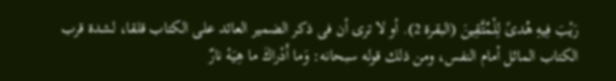رَيْبَ فِيهِ هُدىً لِلْمُتَّقِينَ (البقرة 2). أو لا ترى أن فى ذكر الضمير العائد على الكتاب قلقا، لشدة قرب الكتاب الماثل أمام النفس، ومن ذلك قوله سبحانه: وَما أَدْراكَ ما هِيَهْ نارٌ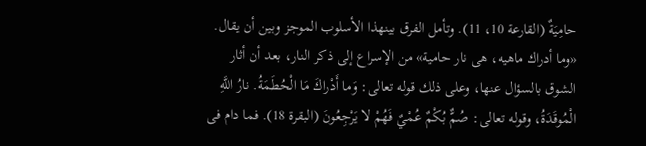حامِيَةٌ (القارعة 10، 11). وتأمل الفرق بينهذا الأسلوب الموجز وبين أن يقال. «وما أدراك ماهيه، هى نار حامية» من الإسراع إلى ذكر النار، بعد أن أثار الشوق بالسؤال عنها، وعلى ذلك قوله تعالى: وَما أَدْراكَ مَا الْحُطَمَةُ. نارُ اللَّهِ الْمُوقَدَةُ، وقوله تعالى: صُمٌّ بُكْمٌ عُمْيٌ فَهُمْ لا يَرْجِعُونَ (البقرة 18). فما دام فى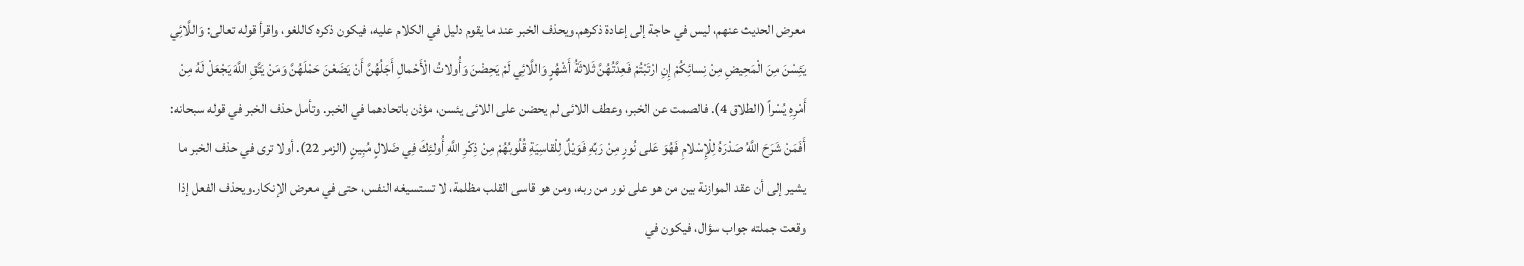معرض الحديث عنهم، ليس في حاجة إلى إعادة ذكرهم.ويحذف الخبر عند ما يقوم دليل في الكلام عليه، فيكون ذكره كاللغو، واقرأ قوله تعالى: وَاللَّائِي يَئِسْنَ مِنَ الْمَحِيضِ مِنْ نِسائِكُمْ إِنِ ارْتَبْتُمْ فَعِدَّتُهُنَّ ثَلاثَةُ أَشْهُرٍ وَاللَّائِي لَمْ يَحِضْنَ وَأُولاتُ الْأَحْمالِ أَجَلُهُنَّ أَنْ يَضَعْنَ حَمْلَهُنَّ وَمَنْ يَتَّقِ اللَّهَ يَجْعَلْ لَهُ مِنْ أَمْرِهِ يُسْراً (الطلاق 4). فالصمت عن الخبر، وعطف اللائى لم يحضن على اللائى يئسن، مؤذن باتحادهما في الخبر. وتأمل حذف الخبر في قوله سبحانه: أَفَمَنْ شَرَحَ اللَّهُ صَدْرَهُ لِلْإِسْلامِ فَهُوَ عَلى نُورٍ مِنْ رَبِّهِ فَوَيْلٌ لِلْقاسِيَةِ قُلُوبُهُمْ مِنْ ذِكْرِ اللَّهِ أُولئِكَ فِي ضَلالٍ مُبِينٍ (الزمر 22). أولا ترى في حذف الخبر ما يشير إلى أن عقد الموازنة بين من هو على نور من ربه، ومن هو قاسى القلب مظلمة، لا تستسيغه النفس، حتى في معرض الإنكار.ويحذف الفعل إذا وقعت جملته جواب سؤال، فيكون في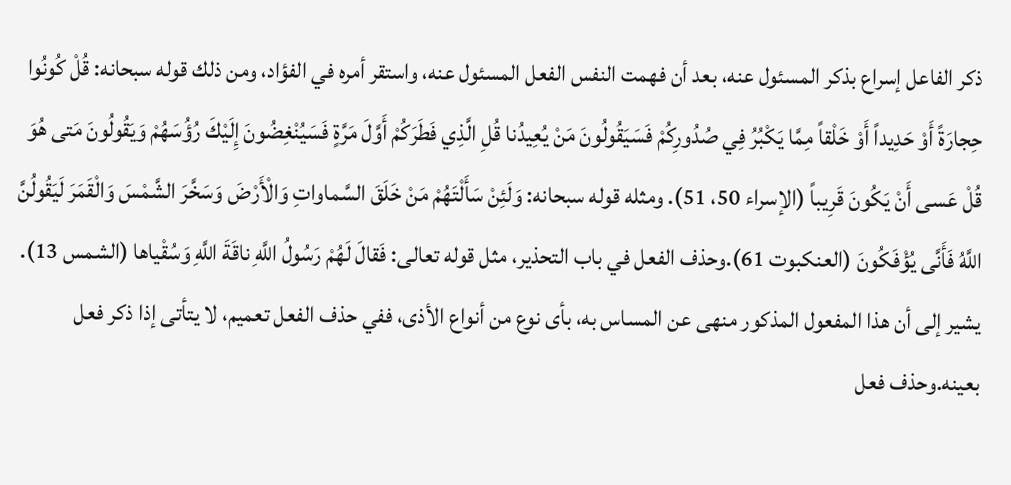ذكر الفاعل إسراع بذكر المسئول عنه، بعد أن فهمت النفس الفعل المسئول عنه، واستقر أمره في الفؤاد، ومن ذلك قوله سبحانه: قُلْ كُونُوا حِجارَةً أَوْ حَدِيداً أَوْ خَلْقاً مِمَّا يَكْبُرُ فِي صُدُورِكُمْ فَسَيَقُولُونَ مَنْ يُعِيدُنا قُلِ الَّذِي فَطَرَكُمْ أَوَّلَ مَرَّةٍ فَسَيُنْغِضُونَ إِلَيْكَ رُؤُسَهُمْ وَيَقُولُونَ مَتى هُوَ قُلْ عَسى أَنْ يَكُونَ قَرِيباً (الإسراء 50، 51). ومثله قوله سبحانه: وَلَئِنْ سَأَلْتَهُمْ مَنْ خَلَقَ السَّماواتِ وَالْأَرْضَ وَسَخَّرَ الشَّمْسَ وَالْقَمَرَ لَيَقُولُنَّ اللَّهُ فَأَنَّى يُؤْفَكُونَ (العنكبوت 61).وحذف الفعل في باب التحذير، مثل قوله تعالى: فَقالَ لَهُمْ رَسُولُ اللَّهِ ناقَةَ اللَّهِ وَسُقْياها (الشمس 13). يشير إلى أن هذا المفعول المذكور منهى عن المساس به، بأى نوع من أنواع الأذى، ففي حذف الفعل تعميم، لا يتأتى إذا ذكر فعل بعينه.وحذف فعل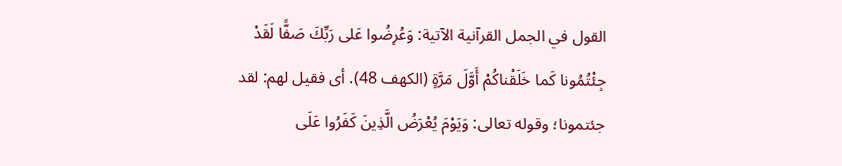القول في الجمل القرآنية الآتية: وَعُرِضُوا عَلى رَبِّكَ صَفًّا لَقَدْ جِئْتُمُونا كَما خَلَقْناكُمْ أَوَّلَ مَرَّةٍ (الكهف 48). أى فقيل لهم: لقد جئتمونا؛ وقوله تعالى: وَيَوْمَ يُعْرَضُ الَّذِينَ كَفَرُوا عَلَى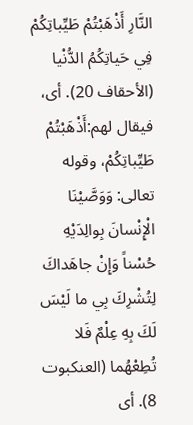النَّارِ أَذْهَبْتُمْ طَيِّباتِكُمْ فِي حَياتِكُمُ الدُّنْيا (الأحقاف 20). أى، فيقال لهم:أَذْهَبْتُمْ طَيِّباتِكُمْ، وقوله تعالى: وَوَصَّيْنَا الْإِنْسانَ بِوالِدَيْهِ حُسْناً وَإِنْ جاهَداكَ لِتُشْرِكَ بِي ما لَيْسَ لَكَ بِهِ عِلْمٌ فَلا تُطِعْهُما (العنكبوت 8). أى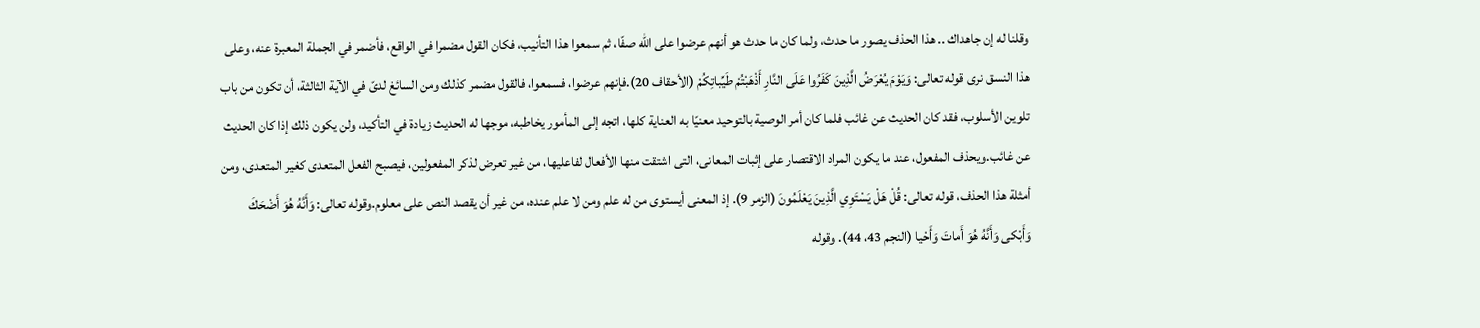وقلنا له إن جاهداك .. هذا الحذف يصور ما حدث، ولما كان ما حدث هو أنهم عرضوا على الله صفّا، ثم سمعوا هذا التأنيب، فكان القول مضمرا في الواقع، فأضمر في الجملة المعبرة عنه، وعلى هذا النسق نرى قوله تعالى: وَيَوْمَ يُعْرَضُ الَّذِينَ كَفَرُوا عَلَى النَّارِ أَذْهَبْتُمْ طَيِّباتِكُمْ (الأحقاف 20).فإنهم عرضوا، فسمعوا، فالقول مضمر كذلك ومن السائغ لدىّ في الآية الثالثة، أن تكون من باب تلوين الأسلوب، فقد كان الحديث عن غائب فلما كان أمر الوصية بالتوحيد معنيّا به العناية كلها، اتجه إلى المأمور يخاطبه، موجها له الحديث زيادة في التأكيد، ولن يكون ذلك إذا كان الحديث عن غائب.ويحذف المفعول، عند ما يكون المراد الاقتصار على إثبات المعانى، التى اشتقت منها الأفعال لفاعليها، من غير تعرض لذكر المفعولين، فيصبح الفعل المتعدى كغير المتعدى، ومن أمثلة هذا الحذف، قوله تعالى: قُلْ هَلْ يَسْتَوِي الَّذِينَ يَعْلَمُونَ (الزمر 9). إذ المعنى أيستوى من له علم ومن لا علم عنده، من غير أن يقصد النص على معلوم.وقوله تعالى: وَأَنَّهُ هُوَ أَضْحَكَ وَأَبْكى وَأَنَّهُ هُوَ أَماتَ وَأَحْيا (النجم 43، 44). وقوله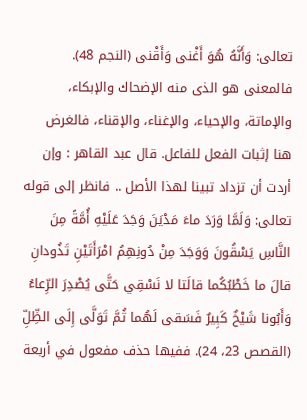تعالى: وَأَنَّهُ هُوَ أَغْنى وَأَقْنى (النجم 48). فالمعنى هو الذى منه الإضحاك والإبكاء، والإماتة، والإحياء، والإغناء، والإقناء، فالغرض هنا إثبات الفعل للفاعل. قال عبد القاهر : وإن أردت أن تزداد تبينا لهذا الأصل .. فانظر إلى قوله تعالى: وَلَمَّا وَرَدَ ماءَ مَدْيَنَ وَجَدَ عَلَيْهِ أُمَّةً مِنَ النَّاسِ يَسْقُونَ وَوَجَدَ مِنْ دُونِهِمُ امْرَأَتَيْنِ تَذُودانِ قالَ ما خَطْبُكُما قالَتا لا نَسْقِي حَتَّى يُصْدِرَ الرِّعاءُ وَأَبُونا شَيْخٌ كَبِيرٌ فَسَقى لَهُما ثُمَّ تَوَلَّى إِلَى الظِّلِّ (القصص 23، 24). ففيها حذف مفعول في أربعة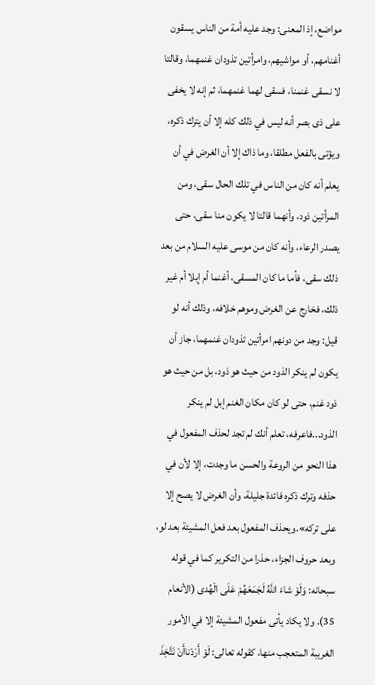مواضع، إذ المعنى: وجد عليه أمة من الناس يسقون أغنامهم، أو مواشيهم، وامرأتين تذودان غنمهما، وقالتا لا نسقى غنمنا، فسقى لهما غنمهما، ثم إنه لا يخفى على ذى بصر أنه ليس في ذلك كله إلا أن يترك ذكره، ويؤتى بالفعل مطلقا، وما ذاك إلا أن الغرض في أن يعلم أنه كان من الناس في تلك الحال سقى، ومن المرأتين ذود، وأنهما قالتا لا يكون منا سقى، حتى يصدر الرعاء، وأنه كان من موسى عليه السلام من بعد ذلك سقى، فأما ما كان المسقى، أغنما أم إبلا أم غير ذلك، فخارج عن الغرض وموهم خلافه، وذلك أنه لو قيل: وجد من دونهم امرأتين تذودان غنمهما، جاز أن يكون لم ينكر الذود من حيث هو ذود، بل من حيث هو ذود غنم، حتى لو كان مكان الغنم إبل لم ينكر الذود...فاعرفه، تعلم أنك لم تجد لحذف المفعول في هذا النحو من الروعة والحسن ما وجدت، إلا لأن في حذفه وترك ذكره فائدة جليلة، وأن الغرض لا يصح إلا على تركه».ويحذف المفعول بعد فعل المشيئة بعد لو، وبعد حروف الجزاء، حذرا من التكرير كما في قوله سبحانه: وَلَوْ شاءَ اللَّهُ لَجَمَعَهُمْ عَلَى الْهُدى (الأنعام 35). ولا يكاد يأتى مفعول المشيئة إلا في الأمور الغريبة المتعجب منها، كقوله تعالى: لَوْ أَرَدْناأَنْ نَتَّخِذَ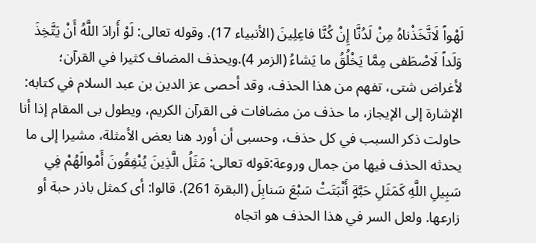لَهْواً لَاتَّخَذْناهُ مِنْ لَدُنَّا إِنْ كُنَّا فاعِلِينَ (الأنبياء 17). وقوله تعالى: لَوْ أَرادَ اللَّهُ أَنْ يَتَّخِذَ وَلَداً لَاصْطَفى مِمَّا يَخْلُقُ ما يَشاءُ (الزمر 4).ويحذف المضاف كثيرا في القرآن؛ لأغراض شتى، تفهم من هذا الحذف، وقد أحصى عز الدين بن عبد السلام في كتابه: الإشارة إلى الإيجاز، ما حذف من مضافات فى القرآن الكريم، ويطول بى المقام إذا أنا حاولت ذكر السبب في كل حذف، وحسبى أن أورد هنا بعض الأمثلة، مشيرا إلى ما يحدثه الحذف فيها من جمال وروعة:قوله تعالى: مَثَلُ الَّذِينَ يُنْفِقُونَ أَمْوالَهُمْ فِي سَبِيلِ اللَّهِ كَمَثَلِ حَبَّةٍ أَنْبَتَتْ سَبْعَ سَنابِلَ (البقرة 261). قالوا: أى كمثل باذر حبة أو زارعها. ولعل السر في هذا الحذف هو اتجاه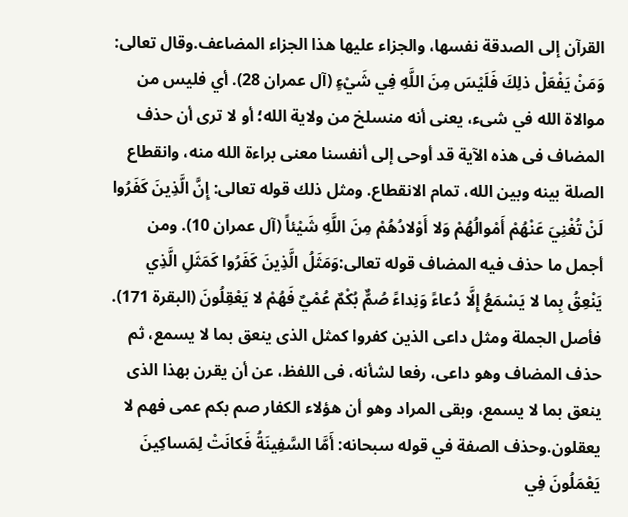القرآن إلى الصدقة نفسها، والجزاء عليها هذا الجزاء المضاعف.وقال تعالى: وَمَنْ يَفْعَلْ ذلِكَ فَلَيْسَ مِنَ اللَّهِ فِي شَيْءٍ (آل عمران 28). أي فليس من موالاة الله في شىء، يعنى أنه منسلخ من ولاية الله؛ أو لا ترى أن حذف المضاف فى هذه الآية قد أوحى إلى أنفسنا معنى براءة الله منه، وانقطاع الصلة بينه وبين الله، تمام الانقطاع. ومثل ذلك قوله تعالى: إِنَّ الَّذِينَ كَفَرُوا لَنْ تُغْنِيَ عَنْهُمْ أَمْوالُهُمْ وَلا أَوْلادُهُمْ مِنَ اللَّهِ شَيْئاً (آل عمران 10). ومن أجمل ما حذف فيه المضاف قوله تعالى:وَمَثَلُ الَّذِينَ كَفَرُوا كَمَثَلِ الَّذِي يَنْعِقُ بِما لا يَسْمَعُ إِلَّا دُعاءً وَنِداءً صُمٌّ بُكْمٌ عُمْيٌ فَهُمْ لا يَعْقِلُونَ (البقرة 171). فأصل الجملة ومثل داعى الذين كفروا كمثل الذى ينعق بما لا يسمع، ثم حذف المضاف وهو داعى، رفعا لشأنه، فى اللفظ، عن أن يقرن بهذا الذى ينعق بما لا يسمع، وبقى المراد وهو أن هؤلاء الكفار صم بكم عمى فهم لا يعقلون.وحذف الصفة في قوله سبحانه: أَمَّا السَّفِينَةُ فَكانَتْ لِمَساكِينَ يَعْمَلُونَ فِي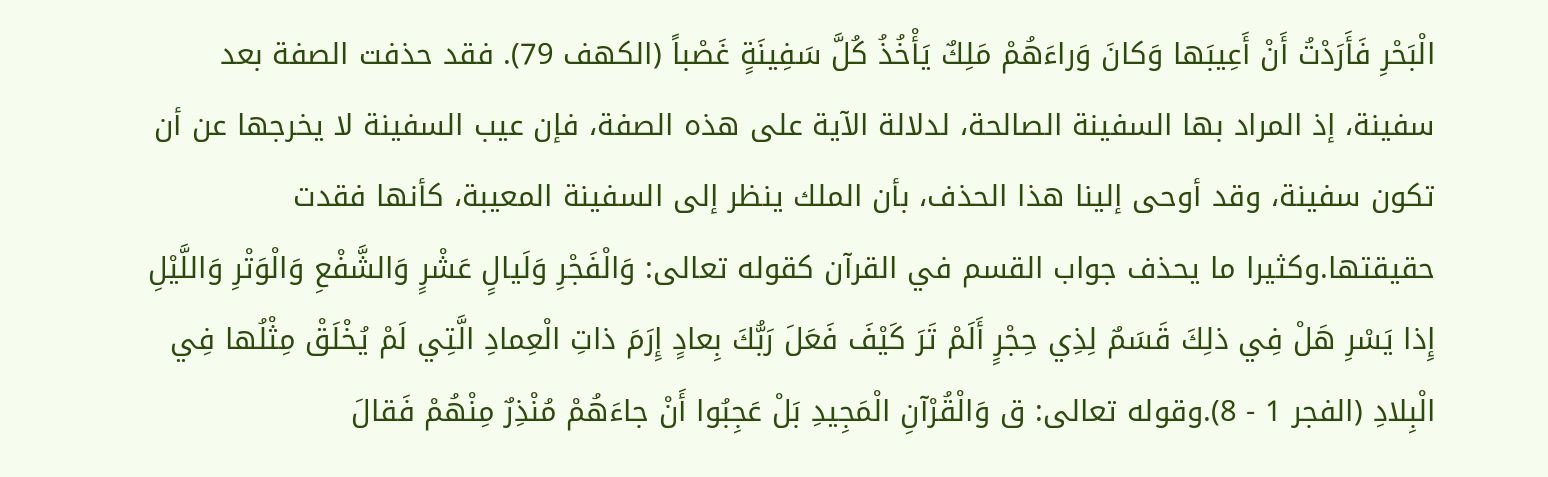الْبَحْرِ فَأَرَدْتُ أَنْ أَعِيبَها وَكانَ وَراءَهُمْ مَلِكٌ يَأْخُذُ كُلَّ سَفِينَةٍ غَصْباً (الكهف 79). فقد حذفت الصفة بعد سفينة، إذ المراد بها السفينة الصالحة، لدلالة الآية على هذه الصفة، فإن عيب السفينة لا يخرجها عن أن تكون سفينة، وقد أوحى إلينا هذا الحذف، بأن الملك ينظر إلى السفينة المعيبة، كأنها فقدت حقيقتها.وكثيرا ما يحذف جواب القسم في القرآن كقوله تعالى: وَالْفَجْرِ وَلَيالٍ عَشْرٍ وَالشَّفْعِ وَالْوَتْرِ وَاللَّيْلِ إِذا يَسْرِ هَلْ فِي ذلِكَ قَسَمٌ لِذِي حِجْرٍ أَلَمْ تَرَ كَيْفَ فَعَلَ رَبُّكَ بِعادٍ إِرَمَ ذاتِ الْعِمادِ الَّتِي لَمْ يُخْلَقْ مِثْلُها فِي الْبِلادِ (الفجر 1 - 8).وقوله تعالى: ق وَالْقُرْآنِ الْمَجِيدِ بَلْ عَجِبُوا أَنْ جاءَهُمْ مُنْذِرٌ مِنْهُمْ فَقالَ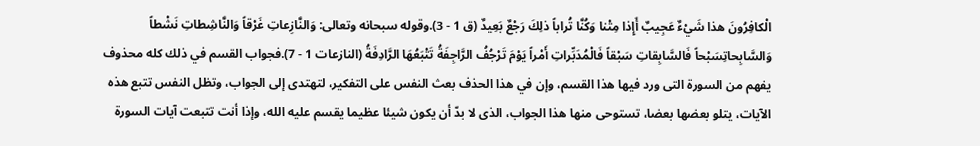الْكافِرُونَ هذا شَيْءٌ عَجِيبٌ أَإِذا مِتْنا وَكُنَّا تُراباً ذلِكَ رَجْعٌ بَعِيدٌ (ق 1 - 3).وقوله سبحانه وتعالى: وَالنَّازِعاتِ غَرْقاً وَالنَّاشِطاتِ نَشْطاً وَالسَّابِحاتِسَبْحاً فَالسَّابِقاتِ سَبْقاً فَالْمُدَبِّراتِ أَمْراً يَوْمَ تَرْجُفُ الرَّاجِفَةُ تَتْبَعُهَا الرَّادِفَةُ (النازعات 1 - 7).فجواب القسم في ذلك كله محذوف يفهم من السورة التى ورد فيها هذا القسم، وإن في هذا الحذف بعث النفس على التفكير، لتهتدى إلى الجواب، وتظل النفس تتبع هذه الآيات، يتلو بعضها بعضا، تستوحى منها هذا الجواب، الذى لا بدّ أن يكون شيئا عظيما يقسم عليه الله، وإذا أنت تتبعت آيات السورة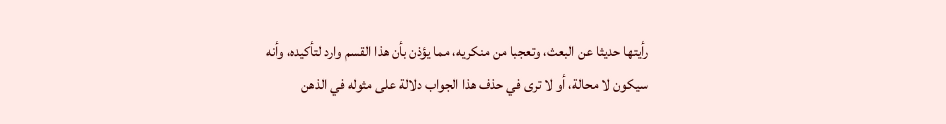رأيتها حديثا عن البعث، وتعجبا من منكريه، مما يؤذن بأن هذا القسم وارد لتأكيده، وأنه سيكون لا محالة، أو لا ترى في حذف هذا الجواب دلالة على مثوله في الذهن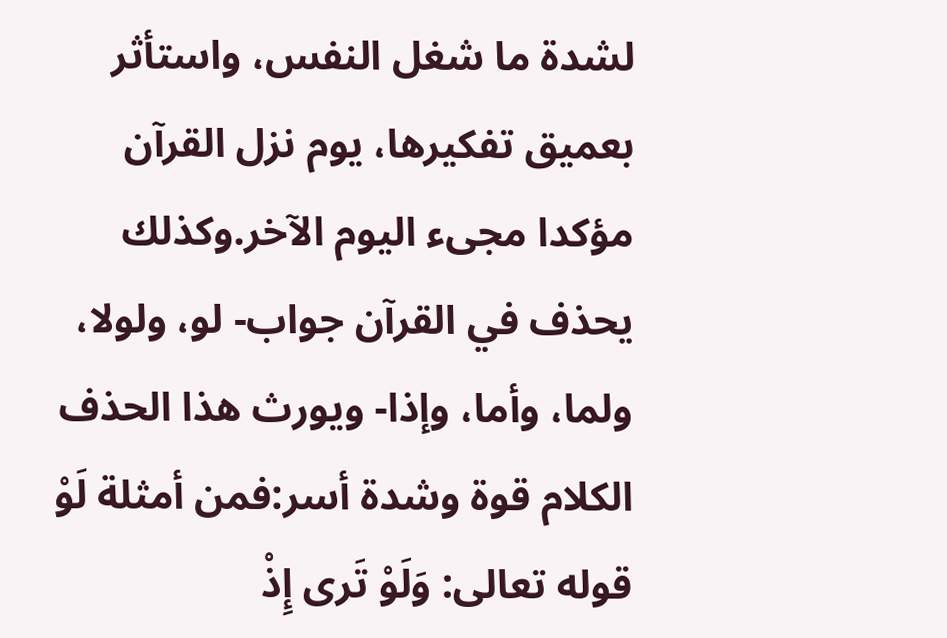لشدة ما شغل النفس، واستأثر بعميق تفكيرها، يوم نزل القرآن مؤكدا مجىء اليوم الآخر.وكذلك يحذف في القرآن جواب- لو، ولولا، ولما، وأما، وإذا- ويورث هذا الحذف الكلام قوة وشدة أسر:فمن أمثلة لَوْ قوله تعالى: وَلَوْ تَرى إِذْ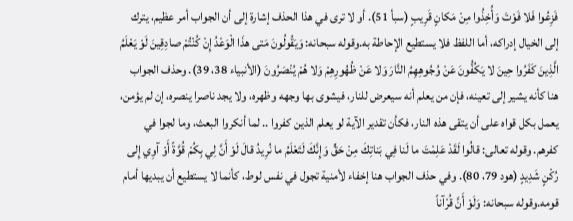فَزِعُوا فَلا فَوْتَ وَأُخِذُوا مِنْ مَكانٍ قَرِيبٍ (سبأ 51). أو لا ترى في هذا الحذف إشارة إلى أن الجواب أمر عظيم، يترك إلى الخيال إدراكه، أما اللفظ فلا يستطيع الإحاطة به.وقوله سبحانه: وَيَقُولُونَ مَتى هذَا الْوَعْدُ إِنْ كُنْتُمْ صادِقِينَ لَوْ يَعْلَمُ الَّذِينَ كَفَرُوا حِينَ لا يَكُفُّونَ عَنْ وُجُوهِهِمُ النَّارَ وَلا عَنْ ظُهُورِهِمْ وَلا هُمْ يُنْصَرُونَ (الأنبياء 38، 39). وحذف الجواب هنا كأنه يشير إلى تعينه، فإن من يعلم أنه سيعرض للنار، فيشوى بها وجهه وظهره، ولا يجد ناصرا ينصره، إن لم يؤمن، يعمل بكل قواه على أن يتقى هذه النار، فكأن تقدير الآية لو يعلم الذين كفروا .. لما أنكروا البعث، وما لجوا في كفرهم. وقوله تعالى: قالُوا لَقَدْ عَلِمْتَ ما لَنا فِي بَناتِكَ مِنْ حَقٍّ وَإِنَّكَ لَتَعْلَمُ ما نُرِيدُ قالَ لَوْ أَنَّ لِي بِكُمْ قُوَّةً أَوْ آوِي إِلى رُكْنٍ شَدِيدٍ (هود 79، 80). وفي حذف الجواب هنا إخفاء لأمنية تجول في نفس لوط، كأنما لا يستطيع أن يبديها أمام قومه.وقوله سبحانه: وَلَوْ أَنَّ قُرْآناً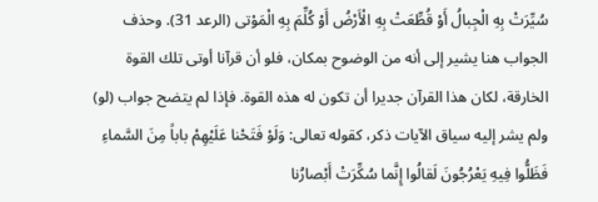سُيِّرَتْ بِهِ الْجِبالُ أَوْ قُطِّعَتْ بِهِ الْأَرْضُ أَوْ كُلِّمَ بِهِ الْمَوْتى (الرعد 31). وحذف الجواب هنا يشير إلى أنه من الوضوح بمكان، فلو أن قرآنا أوتى تلك القوة الخارقة، لكان هذا القرآن جديرا أن تكون له هذه القوة. فإذا لم يتضح جواب (لو) ولم يشر إليه سياق الآيات ذكر، كقوله تعالى: وَلَوْ فَتَحْنا عَلَيْهِمْ باباً مِنَ السَّماءِ فَظَلُّوا فِيهِ يَعْرُجُونَ لَقالُوا إِنَّما سُكِّرَتْ أَبْصارُنا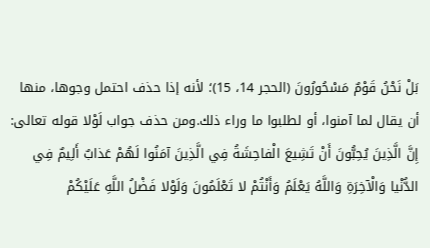بَلْ نَحْنُ قَوْمٌ مَسْحُورُونَ (الحجر 14، 15)؛ لأنه إذا حذف احتمل وجوها، منها أن يقال لما آمنوا، أو لطلبوا ما وراء ذلك.ومن حذف جواب لَوْلا قوله تعالى: إِنَّ الَّذِينَ يُحِبُّونَ أَنْ تَشِيعَ الْفاحِشَةُ فِي الَّذِينَ آمَنُوا لَهُمْ عَذابٌ أَلِيمٌ فِي الدُّنْيا وَالْآخِرَةِ وَاللَّهُ يَعْلَمُ وَأَنْتُمْ لا تَعْلَمُونَ وَلَوْلا فَضْلُ اللَّهِ عَلَيْكُمْ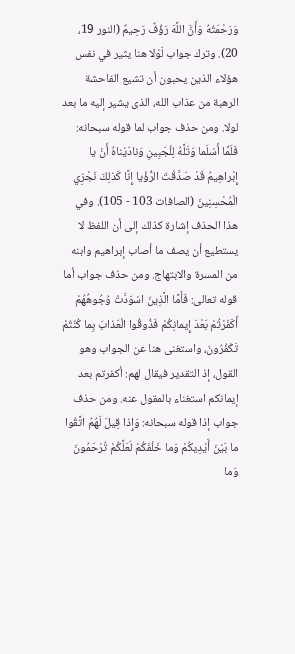وَرَحْمَتُهُ وَأَنَّ اللَّهَ رَؤُفٌ رَحِيمٌ (النور 19، 20). وترك جواب لَوْلا هنا يثير في نفس هؤلاء الذين يحبون أن تشيع الفاحشة الرهبة من عذاب الله، الذى يشير إليه ما بعد لولا. ومن حذف جواب لما قوله سبحانه: فَلَمَّا أَسْلَما وَتَلَّهُ لِلْجَبِينِ وَنادَيْناهُ أَنْ يا إِبْراهِيمُ قَدْ صَدَّقْتَ الرُّؤْيا إِنَّا كَذلِكَ نَجْزِي الْمُحْسِنِينَ (الصافات 103 - 105). وفي هذا الحذف إشارة كذلك إلى أن اللفظ لا يستطيع أن يصف ما أصاب إبراهيم وابنه من المسرة والابتهاج. ومن حذف جواب أما قوله تعالى: فَأَمَّا الَّذِينَ اسْوَدَّتْ وُجُوهُهُمْ أَكَفَرْتُمْ بَعْدَ إِيمانِكُمْ فَذُوقُوا الْعَذابَ بِما كُنْتُمْ تَكْفُرُونَ، واستغنى هنا عن الجواب وهو القول، إذ التقدير فيقال لهم: أكفرتم بعد إيمانكم استغناء بالمقول عنه. ومن حذف جواب إذا قوله سبحانه: وَإِذا قِيلَ لَهُمُ اتَّقُوا ما بَيْنَ أَيْدِيكُمْ وَما خَلْفَكُمْ لَعَلَّكُمْ تُرْحَمُونَ وَما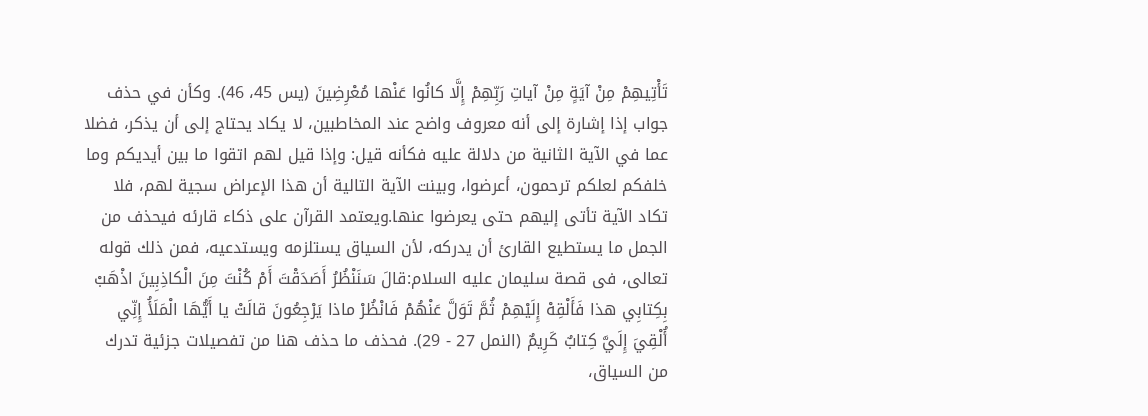تَأْتِيهِمْ مِنْ آيَةٍ مِنْ آياتِ رَبِّهِمْ إِلَّا كانُوا عَنْها مُعْرِضِينَ (يس 45، 46). وكأن في حذف جواب إذا إشارة إلى أنه معروف واضح عند المخاطبين، لا يكاد يحتاج إلى أن يذكر، فضلا عما في الآية الثانية من دلالة عليه فكأنه قيل: وإذا قيل لهم اتقوا ما بين أيديكم وما خلفكم لعلكم ترحمون، أعرضوا، وبينت الآية التالية أن هذا الإعراض سجية لهم، فلا تكاد الآية تأتى إليهم حتى يعرضوا عنها.ويعتمد القرآن على ذكاء قارئه فيحذف من الجمل ما يستطيع القارئ أن يدركه، لأن السياق يستلزمه ويستدعيه، فمن ذلك قوله تعالى، فى قصة سليمان عليه السلام:قالَ سَنَنْظُرُ أَصَدَقْتَ أَمْ كُنْتَ مِنَ الْكاذِبِينَ اذْهَبْ بِكِتابِي هذا فَأَلْقِهْ إِلَيْهِمْ ثُمَّ تَوَلَّ عَنْهُمْ فَانْظُرْ ماذا يَرْجِعُونَ قالَتْ يا أَيُّهَا الْمَلَأُ إِنِّي أُلْقِيَ إِلَيَّ كِتابٌ كَرِيمٌ (النمل 27 - 29). فحذف ما حذف هنا من تفصيلات جزئية تدرك من السياق،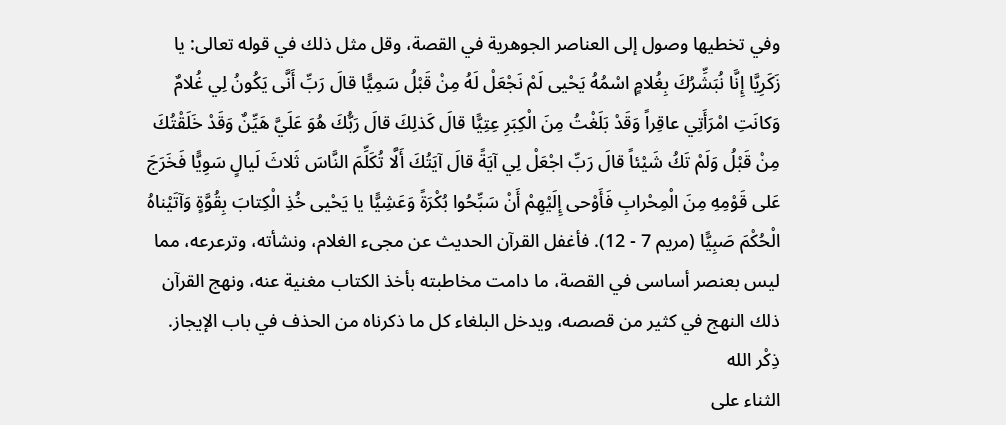وفي تخطيها وصول إلى العناصر الجوهرية في القصة، وقل مثل ذلك في قوله تعالى: يا زَكَرِيَّا إِنَّا نُبَشِّرُكَ بِغُلامٍ اسْمُهُ يَحْيى لَمْ نَجْعَلْ لَهُ مِنْ قَبْلُ سَمِيًّا قالَ رَبِّ أَنَّى يَكُونُ لِي غُلامٌ وَكانَتِ امْرَأَتِي عاقِراً وَقَدْ بَلَغْتُ مِنَ الْكِبَرِ عِتِيًّا قالَ كَذلِكَ قالَ رَبُّكَ هُوَ عَلَيَّ هَيِّنٌ وَقَدْ خَلَقْتُكَ مِنْ قَبْلُ وَلَمْ تَكُ شَيْئاً قالَ رَبِّ اجْعَلْ لِي آيَةً قالَ آيَتُكَ أَلَّا تُكَلِّمَ النَّاسَ ثَلاثَ لَيالٍ سَوِيًّا فَخَرَجَ عَلى قَوْمِهِ مِنَ الْمِحْرابِ فَأَوْحى إِلَيْهِمْ أَنْ سَبِّحُوا بُكْرَةً وَعَشِيًّا يا يَحْيى خُذِ الْكِتابَ بِقُوَّةٍ وَآتَيْناهُ الْحُكْمَ صَبِيًّا (مريم 7 - 12). فأغفل القرآن الحديث عن مجىء الغلام، ونشأته، وترعرعه، مما ليس بعنصر أساسى في القصة، ما دامت مخاطبته بأخذ الكتاب مغنية عنه، ونهج القرآن ذلك النهج في كثير من قصصه، ويدخل البلغاء كل ما ذكرناه من الحذف في باب الإيجاز.
ذِكْر الله
الثناء على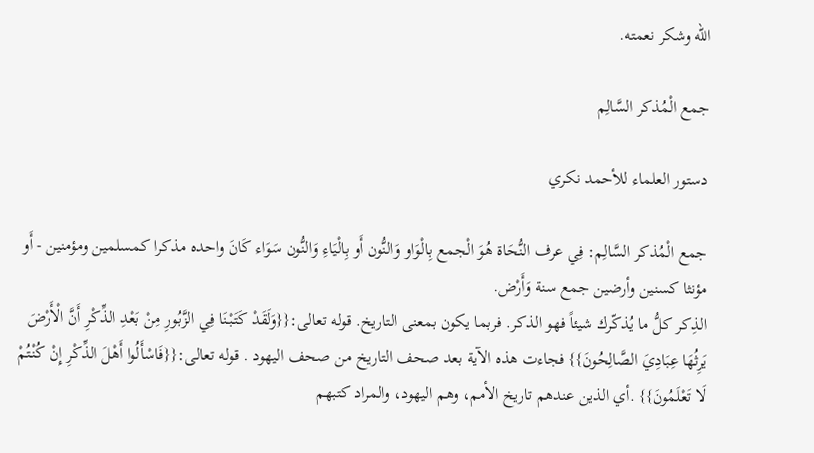الله وشكر نعمته.

جمع الْمُذكر السَّالِم

دستور العلماء للأحمد نكري

جمع الْمُذكر السَّالِم: فِي عرف النُّحَاة هُوَ الْجمع بِالْوَاو وَالنُّون أَو بِالْيَاءِ وَالنُّون سَوَاء كَانَ واحده مذكرا كمسلمين ومؤمنين - أَو مؤنثا كسنين وأرضين جمع سنة وَأَرْض.
الذِكر كلُّ ما يُذكّرك شيئاً فهو الذكر. فربما يكون بمعنى التاريخ. قوله تعالى:{{وَلَقَدْ كَتَبْنَا فِي الزَّبُورِ مِنْ بَعْدِ الذِّكْرِ أَنَّ الْأَرْضَ يَرِثُهَا عِبَادِيَ الصَّالِحُونَ}} فجاءت هذه الآية بعد صحف التاريخ من صحف اليهود . قوله تعالى:{{فَاسْأَلُوا أَهْلَ الذِّكْرِ إِنْ كُنْتُمْ لَا تَعْلَمُونَ}} .أي الذين عندهم تاريخ الأمم، وهم اليهود، والمراد كتبهم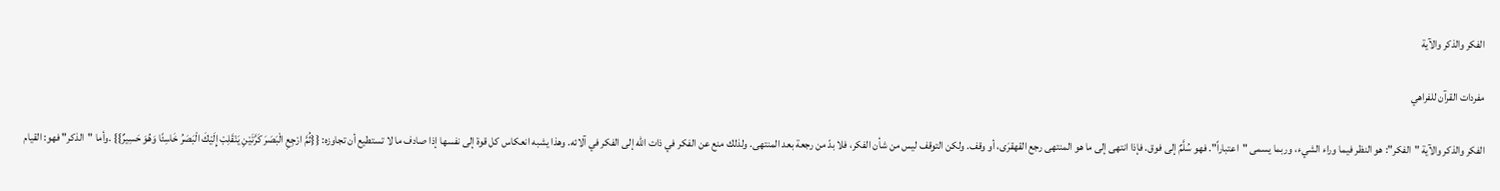الفكر والذكر والآية

مفردات القرآن للفراهي

الفكر والذكر والآية "الفكر": هو النظر فيما وراء الشيء، وربما يسمى "اعتباراً". فهو سُلَّمٌ إلى فوق. فإذا انتهى إلى ما هو المنتهى رجع القهقرَى، أو وقف. ولكن التوقف ليس من شأن الفكر، فلا بدّ من رجعة بعد المنتهى. ولذلك منع عن الفكر في ذات الله إلى الفكر في آلائه. وهذا يشبه انعكاس كل قوة إلى نفسها إذا صادف ما لا تستطيع أن تجاوزه: {{ثُمَّ ارْجِعِ الْبَصَرَ كَرَّتَيْنِ يَنْقَلِبْ إِلَيْكَ الْبَصَرُ خَاسِئًا وَهُوَ حَسِيرٌ}} .وأما "الذكر" فهو: القيام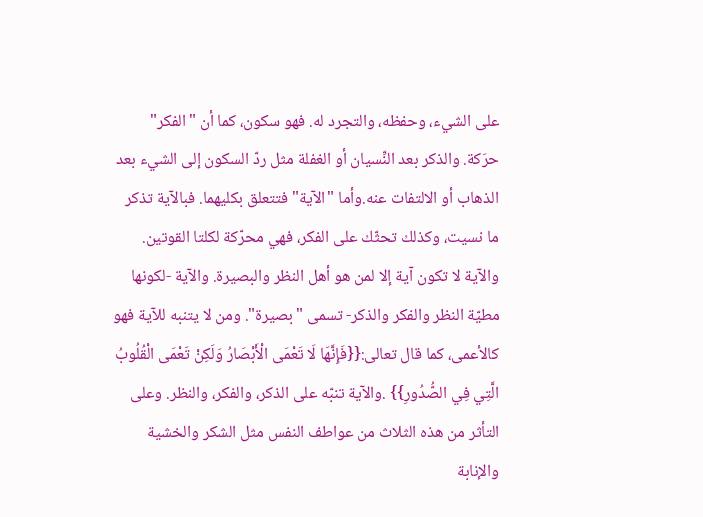على الشيء، وحفظه، والتجرد له. فهو سكون، كما أن "الفكر" حرَكة. والذكر بعد النِّسيان أو الغفلة مثل ردّ السكون إلى الشيء بعد الذهاب أو الالتفات عنه.وأما "الآية" فتتعلق بكليهما. فبالآية تذكر ما نسيت، وكذلك تحثّك على الفكر، فهي محرّكة لكلتا القوتين. والآية لا تكون آية إلا لمن هو أهل النظر والبصيرة. والآية -لكونها مطيّة النظر والفكر والذكر- تسمى "بصيرة". ومن لا يتنبه للآية فهو كالأعمى، كما قال تعالى:{{فَإِنَّهَا لَا تَعْمَى الْأَبْصَارُ وَلَكِنْ تَعْمَى الْقُلُوبُ الَّتِي فِي الصُّدُورِ}} .والآية تنبّه على الذكر، والفكر، والنظر. وعلى التأثر من هذه الثلاث من عواطف النفس مثل الشكر والخشية والإنابة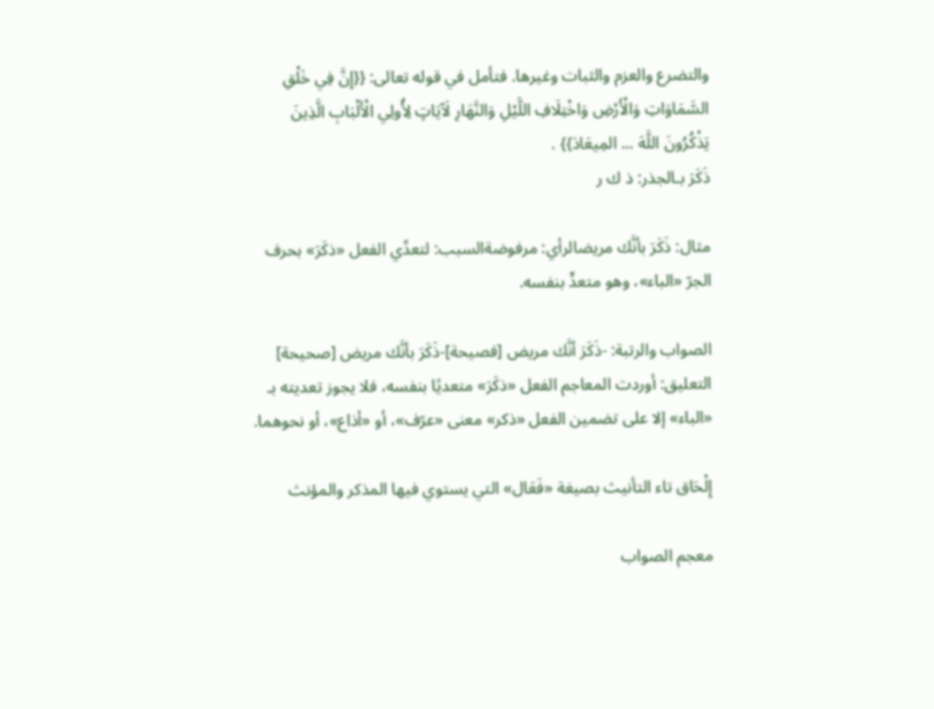والتضرع والعزم والثبات وغيرها. فتأمل في قوله تعالى: {{إِنَّ فِي خَلْقِ السَّمَاوَاتِ وَالْأَرْضِ وَاخْتِلَافِ اللَّيْلِ وَالنَّهَارِ لَآيَاتٍ لِأُولِي الْأَلْبَابِ الَّذِينَ يَذْكُرُونَ اللَّهَ ... المِيعَادَ}} .
ذَكَرَ بـالجذر: ذ ك ر

مثال: ذَكَرَ بأنَّك مريضالرأي: مرفوضةالسبب: لتعدِّي الفعل «ذكَرَ» بحرف الجرّ «الباء»، وهو متعدٍّ بنفسه.

الصواب والرتبة: -ذَكَرَ أنَّك مريض [فصيحة]-ذَكَرَ بأنَّك مريض [صحيحة] التعليق: أوردت المعاجم الفعل «ذكَرَ» متعديًا بنفسه، فلا يجوز تعديته بـ «الباء» إلا على تضمين الفعل «ذكر» معنى «عرّف»، أو «أذاع»، أو نحوهما.

إِلْحَاق تاء التأنيث بصيغة «فَعَال» التي يستوي فيها المذكر والمؤنث

معجم الصواب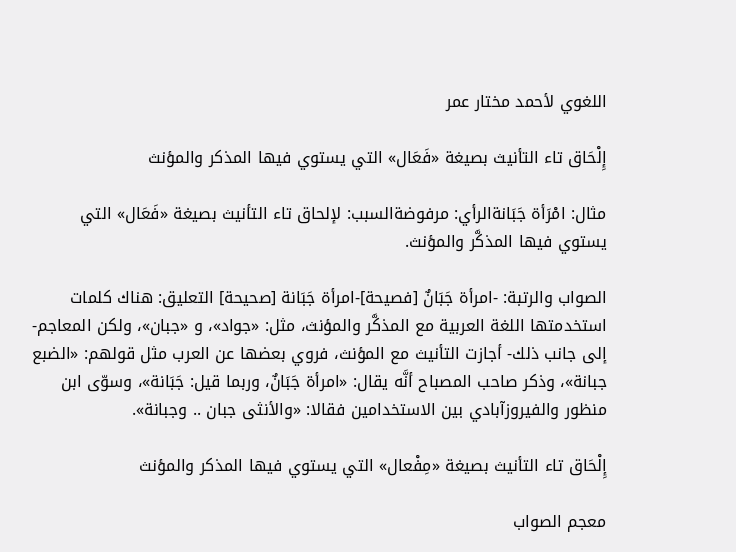اللغوي لأحمد مختار عمر

إِلْحَاق تاء التأنيث بصيغة «فَعَال» التي يستوي فيها المذكر والمؤنث

مثال: امْرَأة جَبَانةالرأي: مرفوضةالسبب: لإلحاق تاء التأنيث بصيغة «فَعَال» التي يستوي فيها المذكَّر والمؤنث.

الصواب والرتبة: -امرأة جَبَانٌ [فصيحة]-امرأة جَبَانة [صحيحة] التعليق: هناك كلمات استخدمتها اللغة العربية مع المذكَّر والمؤنث، مثل: «جواد»، و «جبان»، ولكن المعاجم- إلى جانب ذلك- أجازت التأنيث مع المؤنث، فروي بعضها عن العرب مثل قولهم: «الضبع جبانة»، وذكر صاحب المصباح أنَّه يقال: «امرأة جَبَانٌ، وربما قيل: جَبَانة»، وسوّى ابن منظور والفيروزآبادي بين الاستخدامين فقالا: «والأنثى جبان .. وجبانة».

إِلْحَاق تاء التأنيث بصيغة «مِفْعال» التي يستوي فيها المذكر والمؤنث

معجم الصواب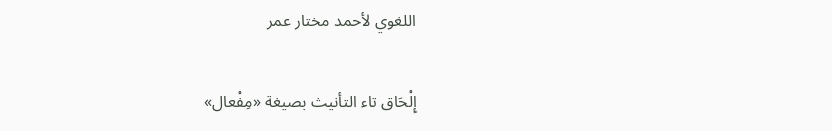اللغوي لأحمد مختار عمر

إِلْحَاق تاء التأنيث بصيغة «مِفْعال»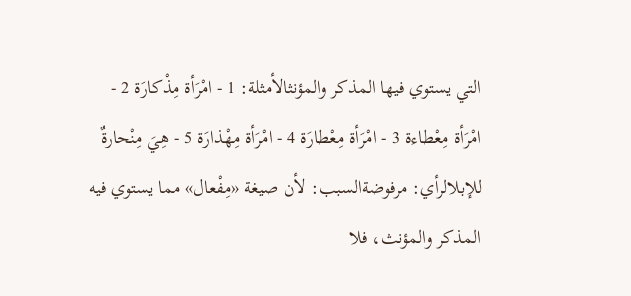التي يستوي فيها المذكر والمؤنثالأمثلة: 1 - امْرَأة مِذْكارَة 2 - امْرَأة مِعْطاءة 3 - امْرَأة مِعْطارَة 4 - امْرَأة مِهْذارَة 5 - هِيَ مِنْحارةٌ للإبلالرأي: مرفوضةالسبب: لأن صيغة «مِفْعال» مما يستوي فيه المذكر والمؤنث، فلا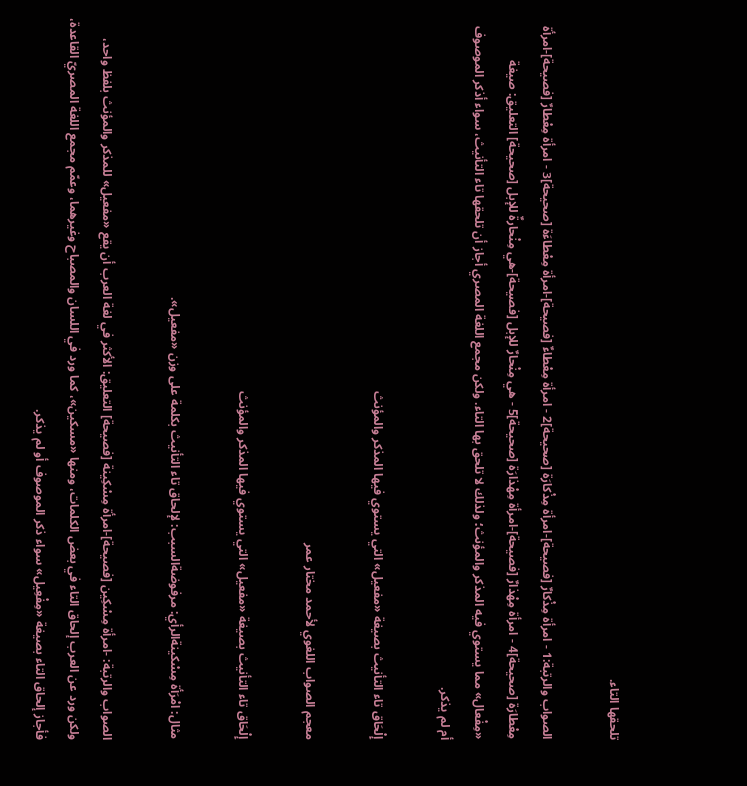تلحقها التاء.

الصواب والرتبة:1 - امرأة مِذْكارٌ [فصيحة]-امرأة مِذْكارَة [صحيحة]2 - امرأة مِعْطاءٌ [فصيحة]-امرأة مِعْطاءَة [صحيحة]3 - امرأة مِعْطارٌ [فصيحة]-امرأة مِعْطارَة [صحيحة]4 - امرأة مِهْذارٌ [فصيحة]-امرأة مِهْذارَة [صحيحة]5 - هي مِنْحارٌ للإبل [فصيحة]-هي مِنْحارةٌ للإبل [صحيحة] التعليق: صيغة «مِفْعال» مما يستوي فيه المذكر والمؤنث؛ ولذلك لا تلحق بها التاء. ولكن مجمع اللغة المصري أجاز أن تلحقها تاء التأنيث، سواء أذكر الموصوف أم لم يذكر.

إِلْحَاق تاء التأنيث بصيغة «مفعيل» التي يستوي فيها المذكر والمؤنث

معجم الصواب اللغوي لأحمد مختار عمر

إِلْحَاق تاء التأنيث بصيغة «مفعيل» التي يستوي فيها المذكر والمؤنث

مثال: امْرَأة مِسْكينةالرأي: مرفوضةالسبب: لإلحاق تاء التأنيث بكلمة على وزن «مفعيل».

الصواب والرتبة: -امرأة مِسْكِين [فصيحة]-امرأة مِسْكِينة [فصيحة] التعليق: الأكثر في لغة العرب أن يقع «مفعيل» للمذكر والمؤنث بلفظ واحد، ولكن ورد عن العرب إلحاق التاء في بعض الكلمات، ومنها «مسكين»، كما ورد في اللسان والمصباح وغيرهما، وعمّم مجمع اللغة المصريّ القاعدة، فأجاز إلحاق التاء بصيغة «مِفْعِيل» سواء ذكر الموصوف أو لم يذكر.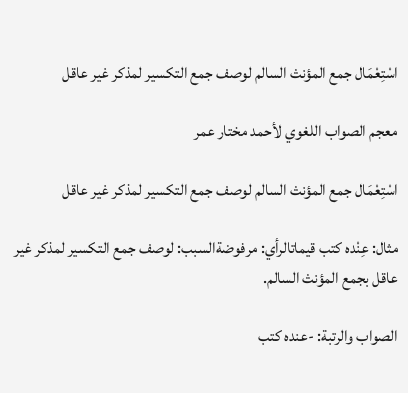اسْتِعْمَال جمع المؤنث السالم لوصف جمع التكسير لمذكر غير عاقل

معجم الصواب اللغوي لأحمد مختار عمر

اسْتِعْمَال جمع المؤنث السالم لوصف جمع التكسير لمذكر غير عاقل

مثال: عِنْده كتب قيماتالرأي: مرفوضةالسبب: لوصف جمع التكسير لمذكر غير عاقل بجمع المؤنث السالم.

الصواب والرتبة: -عنده كتب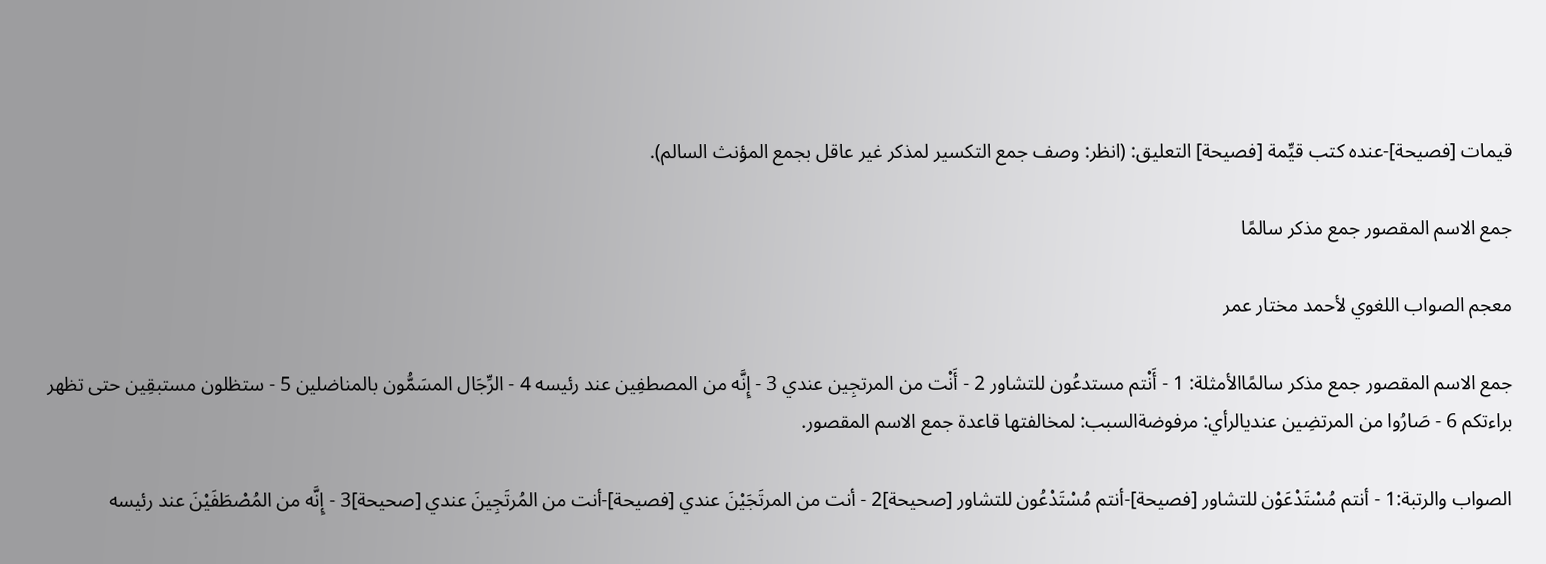قيمات [فصيحة]-عنده كتب قيِّمة [فصيحة] التعليق: (انظر: وصف جمع التكسير لمذكر غير عاقل بجمع المؤنث السالم).

جمع الاسم المقصور جمع مذكر سالمًا

معجم الصواب اللغوي لأحمد مختار عمر

جمع الاسم المقصور جمع مذكر سالمًاالأمثلة: 1 - أَنْتم مستدعُون للتشاور 2 - أَنْت من المرتجِين عندي 3 - إِنَّه من المصطفِين عند رئيسه 4 - الرِّجَال المسَمُّون بالمناضلين 5 - ستظلون مستبقِين حتى تظهر براءتكم 6 - صَارُوا من المرتضِين عنديالرأي: مرفوضةالسبب: لمخالفتها قاعدة جمع الاسم المقصور.

الصواب والرتبة:1 - أنتم مُسْتَدْعَوْن للتشاور [فصيحة]-أنتم مُسْتَدْعُون للتشاور [صحيحة]2 - أنت من المرتَجَيْنَ عندي [فصيحة]-أنت من المُرتَجِينَ عندي [صحيحة]3 - إِنَّه من المُصْطَفَيْنَ عند رئيسه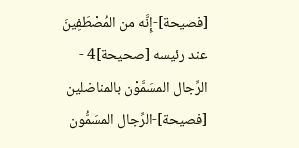[فصيحة]-إِنَّه من المُصْطَفِينَ عند رئيسه [صحيحة]4 - الرِّجال المسَمَّوْن بالمناضلين [فصيحة]-الرِّجال المسَمُّون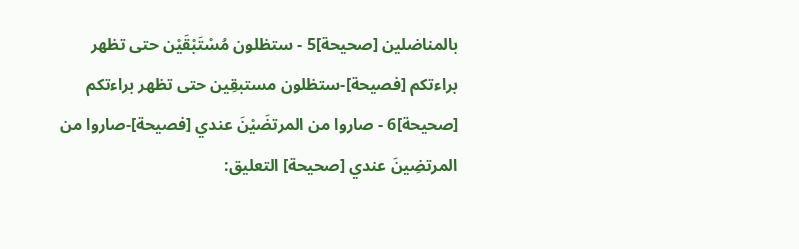بالمناضلين [صحيحة]5 - ستظلون مُسْتَبْقَيْن حتى تظهر براءتكم [فصيحة]-ستظلون مستبقِين حتى تظهر براءتكم [صحيحة]6 - صاروا من المرتضَيْنَ عندي [فصيحة]-صاروا من المرتضِينَ عندي [صحيحة] التعليق: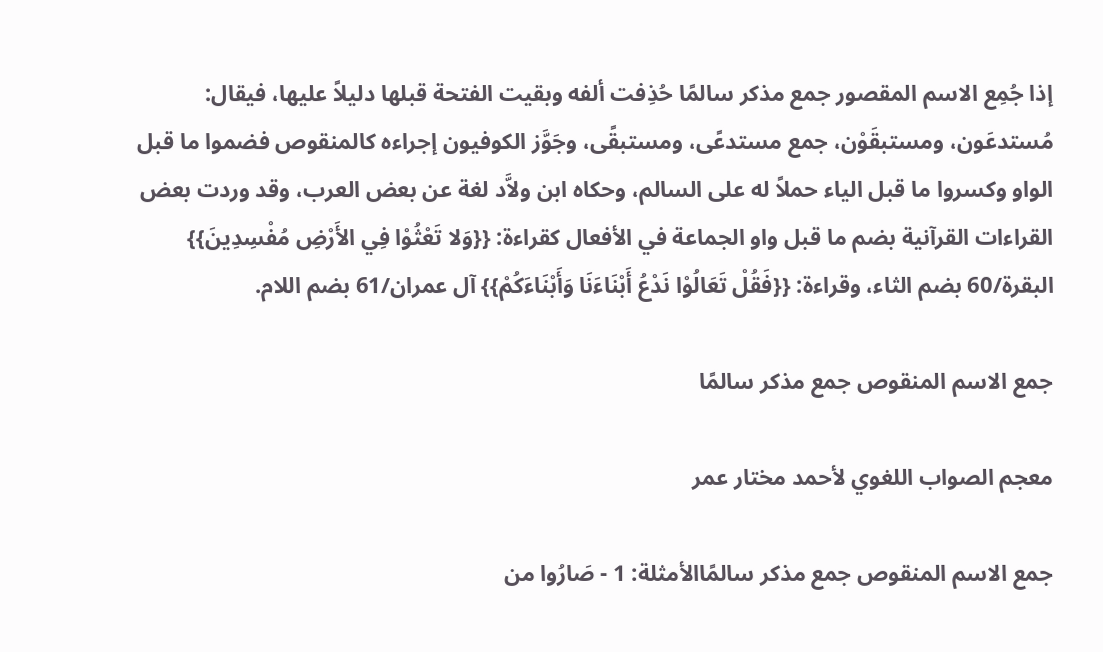إذا جُمِع الاسم المقصور جمع مذكر سالمًا حُذِفت ألفه وبقيت الفتحة قبلها دليلاً عليها، فيقال: مُستدعَون، ومستبقَوْن، جمع مستدعًى، ومستبقًى، وجَوَّز الكوفيون إجراءه كالمنقوص فضموا ما قبل الواو وكسروا ما قبل الياء حملاً له على السالم، وحكاه ابن ولاَّد لغة عن بعض العرب، وقد وردت بعض القراءات القرآنية بضم ما قبل واو الجماعة في الأفعال كقراءة: {{وَلا تَعْثُوْا فِي الأَرْضِ مُفْسِدِينَ}} البقرة/60 بضم الثاء، وقراءة: {{فَقُلْ تَعَالُوْا نَدْعُ أَبْنَاءَنَا وَأَبْنَاءَكُمْ}} آل عمران/61 بضم اللام.

جمع الاسم المنقوص جمع مذكر سالمًا

معجم الصواب اللغوي لأحمد مختار عمر

جمع الاسم المنقوص جمع مذكر سالمًاالأمثلة: 1 - صَارُوا من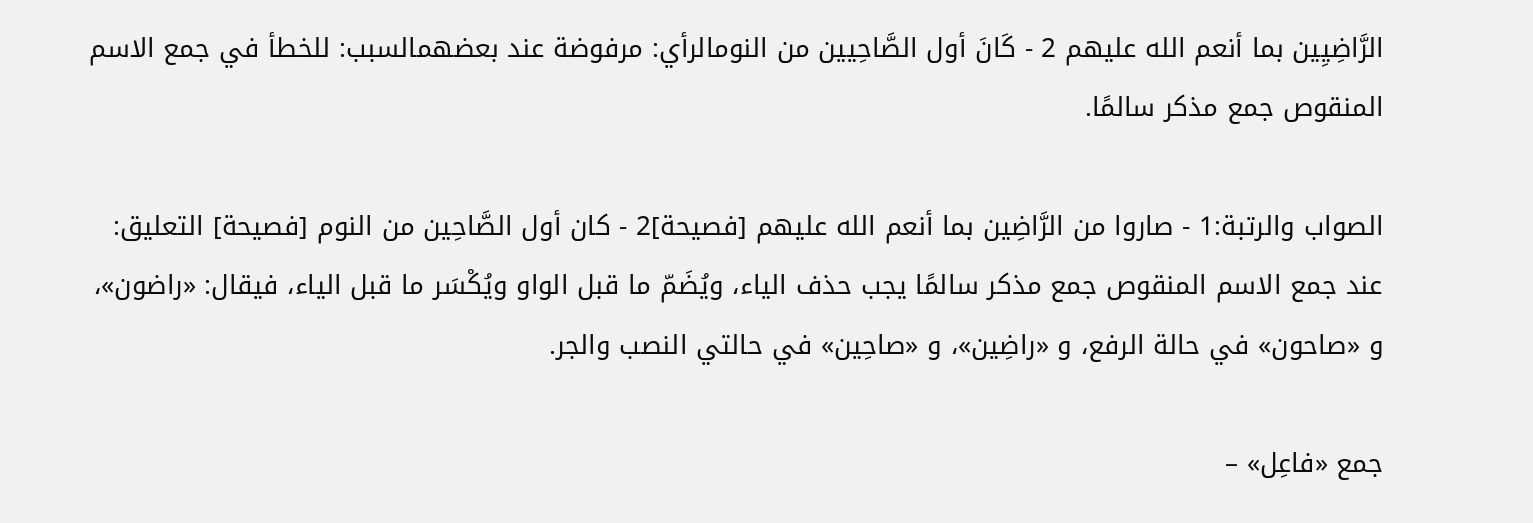الرَّاضِيِين بما أنعم الله عليهم 2 - كَانَ أول الصَّاحِيين من النومالرأي: مرفوضة عند بعضهمالسبب: للخطأ في جمع الاسم المنقوص جمع مذكر سالمًا.

الصواب والرتبة:1 - صاروا من الرَّاضِين بما أنعم الله عليهم [فصيحة]2 - كان أول الصَّاحِين من النوم [فصيحة] التعليق: عند جمع الاسم المنقوص جمع مذكر سالمًا يجب حذف الياء، ويُضَمّ ما قبل الواو ويُكْسَر ما قبل الياء، فيقال: «راضون»، و «صاحون» في حالة الرفع، و «راضِين»، و «صاحِين» في حالتي النصب والجر.

جمع «فاعِل» –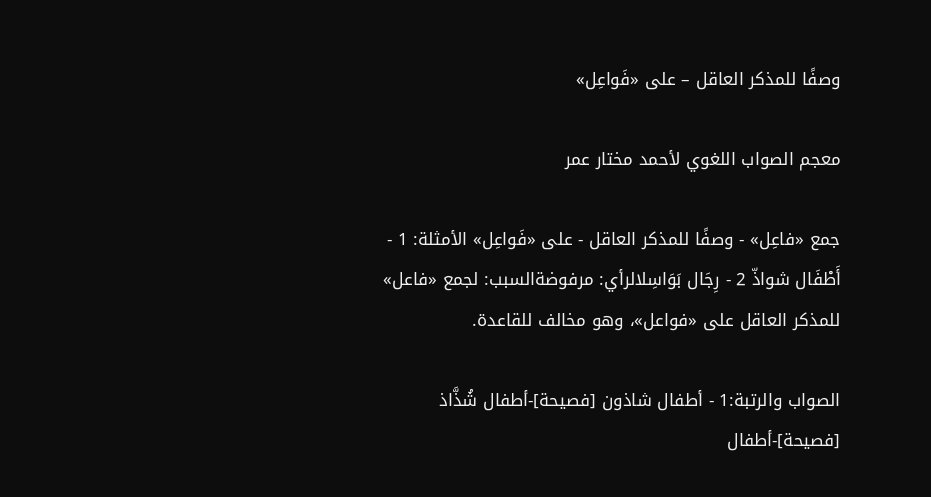وصفًا للمذكر العاقل – على «فَواعِل»

معجم الصواب اللغوي لأحمد مختار عمر

جمع «فاعِل» - وصفًا للمذكر العاقل - على «فَواعِل» الأمثلة: 1 - أَطْفَال شواذّ 2 - رِجَال بَوَاسِلالرأي: مرفوضةالسبب: لجمع «فاعل» للمذكر العاقل على «فواعل»، وهو مخالف للقاعدة.

الصواب والرتبة:1 - أطفال شاذون [فصيحة]-أطفال شُذَّاذ [فصيحة]-أطفال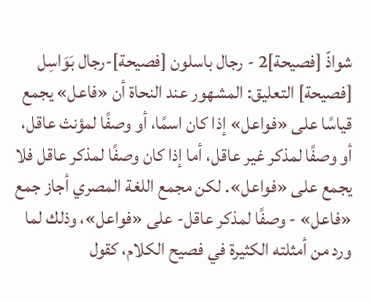شواذّ [فصيحة]2 - رجال باسلون [فصيحة]-رجال بَوَاسِل [فصيحة] التعليق: المشهور عند النحاة أن «فاعل» يجمع قياسًا على «فواعل» إذا كان اسمًا، أو وصفًا لمؤنث عاقل، أو وصفًا لمذكر غير عاقل، أما إذا كان وصفًا لمذكر عاقل فلا يجمع على «فواعل». لكن مجمع اللغة المصري أجاز جمع «فاعل» - وصفًا لمذكر عاقل- على «فواعل»، وذلك لما ورد من أمثلته الكثيرة في فصيح الكلام، كقول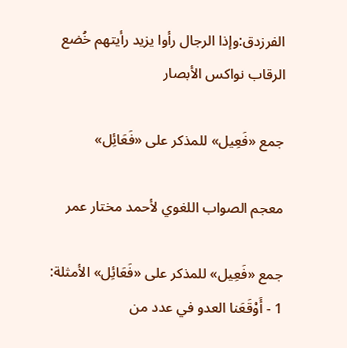الفرزدق:وإذا الرجال رأوا يزيد رأيتهم خُضع الرقاب نواكس الأبصار

جمع «فَعِيل» للمذكر على «فَعَائِل»

معجم الصواب اللغوي لأحمد مختار عمر

جمع «فَعِيل» للمذكر على «فَعَائِل» الأمثلة: 1 - أَوْقَعَنا العدو في عدد من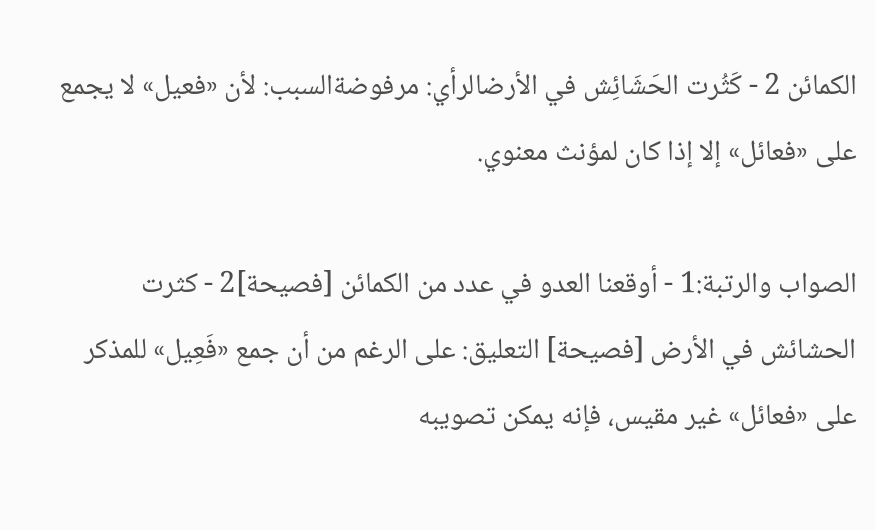الكمائن 2 - كَثُرت الحَشَائِش في الأرضالرأي: مرفوضةالسبب: لأن «فعيل» لا يجمع على «فعائل» إلا إذا كان لمؤنث معنوي.

الصواب والرتبة:1 - أوقعنا العدو في عدد من الكمائن [فصيحة]2 - كثرت الحشائش في الأرض [فصيحة] التعليق: على الرغم من أن جمع «فَعِيل» للمذكر على «فعائل» غير مقيس، فإنه يمكن تصويبه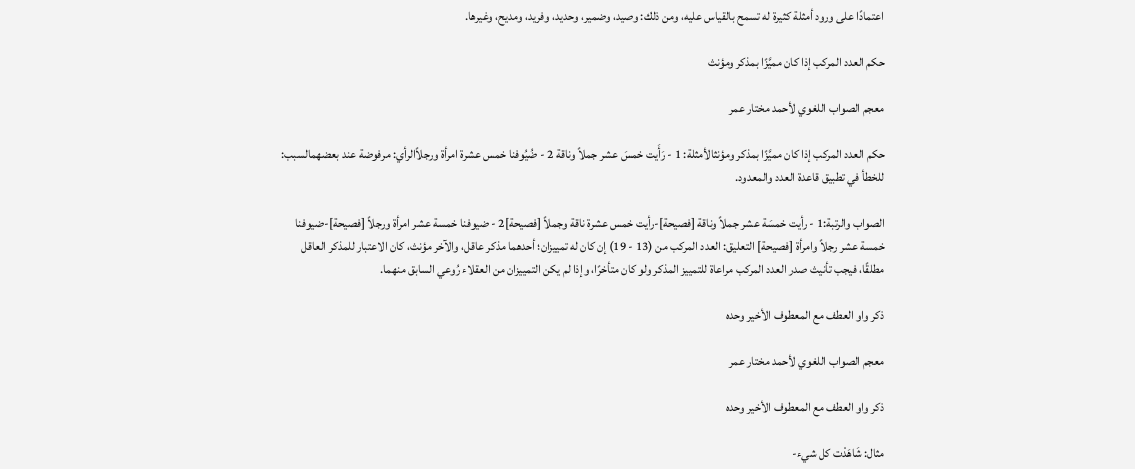اعتمادًا على ورود أمثلة كثيرة له تسمح بالقياس عليه، ومن ذلك: وصيد، وضمير، وحديد، وفريد، ومديح، وغيرها.

حكم العدد المركب إذا كان مميَّزًا بمذكر ومؤنث

معجم الصواب اللغوي لأحمد مختار عمر

حكم العدد المركب إذا كان مميَّزًا بمذكر ومؤنثالأمثلة: 1 - رَأَيت خمسَ عشر جملاً وناقة 2 - ضُيُوفنا خمس عشرة امرأة ورجلاًالرأي: مرفوضة عند بعضهمالسبب: للخطأ في تطبيق قاعدة العدد والمعدود.

الصواب والرتبة:1 - رأيت خمسَة عشر جملاً وناقة [فصيحة]-رأيت خمس عشرة ناقة وجملاً [فصيحة]2 - ضيوفنا خمسة عشر امرأة ورجلاً [فصيحة]-ضيوفنا خمسة عشر رجلاً وامرأة [فصيحة] التعليق: العدد المركب من (13 - 19) إن كان له تمييزان؛ أحدهما مذكر عاقل، والآخر مؤنث، كان الاعتبار للمذكر العاقل مطلقًا، فيجب تأنيث صدر العدد المركب مراعاة للتمييز المذكر ولو كان متأخرًا، وإذا لم يكن التمييزان من العقلاء رُوعي السابق منهما.

ذكر واو العطف مع المعطوف الأخير وحده

معجم الصواب اللغوي لأحمد مختار عمر

ذكر واو العطف مع المعطوف الأخير وحده

مثال: شَاهَدْت كل شيء-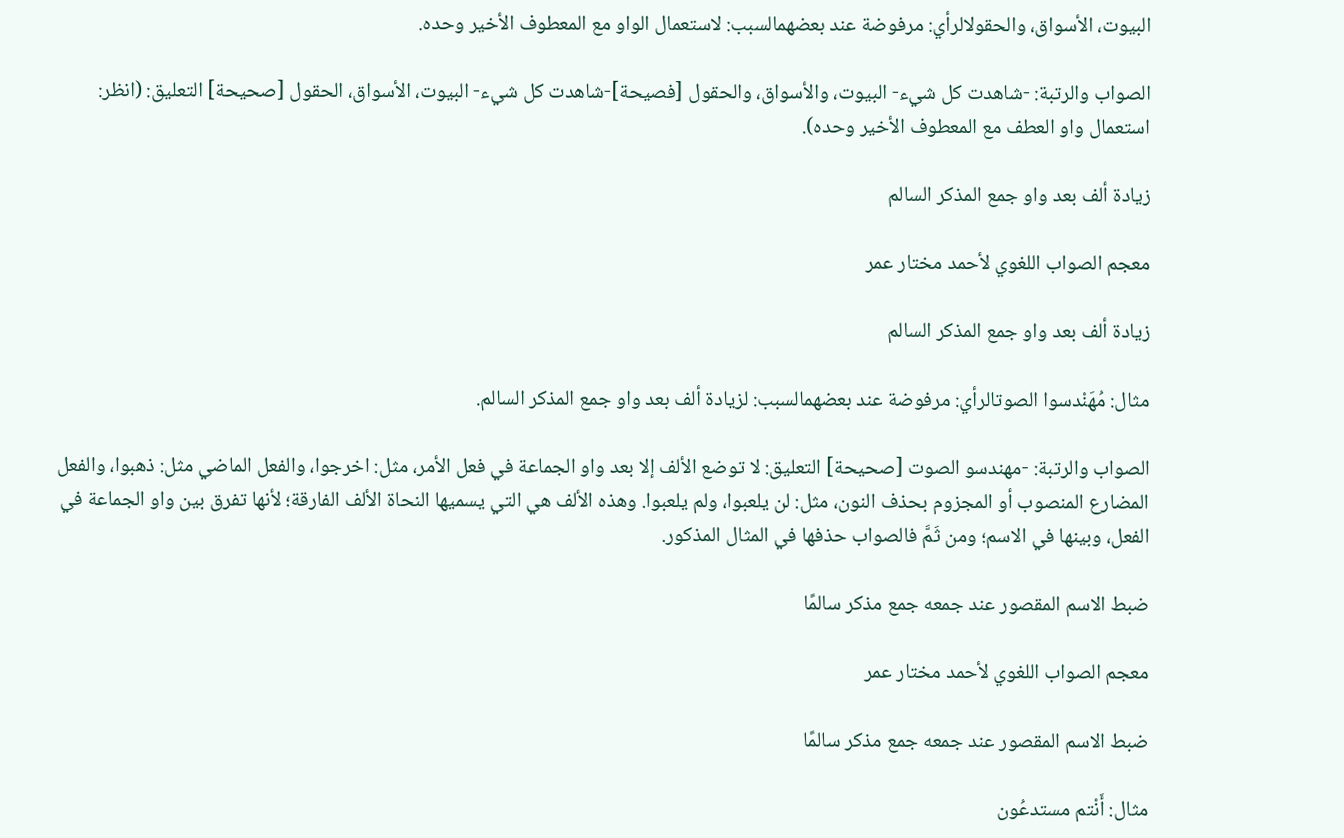البيوت، الأسواق، والحقولالرأي: مرفوضة عند بعضهمالسبب: لاستعمال الواو مع المعطوف الأخير وحده.

الصواب والرتبة: -شاهدت كل شيء- البيوت، والأسواق، والحقول [فصيحة]-شاهدت كل شيء- البيوت، الأسواق، الحقول [صحيحة] التعليق: (انظر: استعمال واو العطف مع المعطوف الأخير وحده).

زيادة ألف بعد واو جمع المذكر السالم

معجم الصواب اللغوي لأحمد مختار عمر

زيادة ألف بعد واو جمع المذكر السالم

مثال: مُهَنْدسوا الصوتالرأي: مرفوضة عند بعضهمالسبب: لزيادة ألف بعد واو جمع المذكر السالم.

الصواب والرتبة: -مهندسو الصوت [صحيحة] التعليق: لا توضع الألف إلا بعد واو الجماعة في فعل الأمر، مثل: اخرجوا، والفعل الماضي مثل: ذهبوا، والفعل المضارع المنصوب أو المجزوم بحذف النون، مثل: لن يلعبوا، ولم يلعبوا. وهذه الألف هي التي يسميها النحاة الألف الفارقة؛ لأنها تفرق بين واو الجماعة في الفعل، وبينها في الاسم؛ ومن ثَمَّ فالصواب حذفها في المثال المذكور.

ضبط الاسم المقصور عند جمعه جمع مذكر سالمًا

معجم الصواب اللغوي لأحمد مختار عمر

ضبط الاسم المقصور عند جمعه جمع مذكر سالمًا

مثال: أَنْتم مستدعُون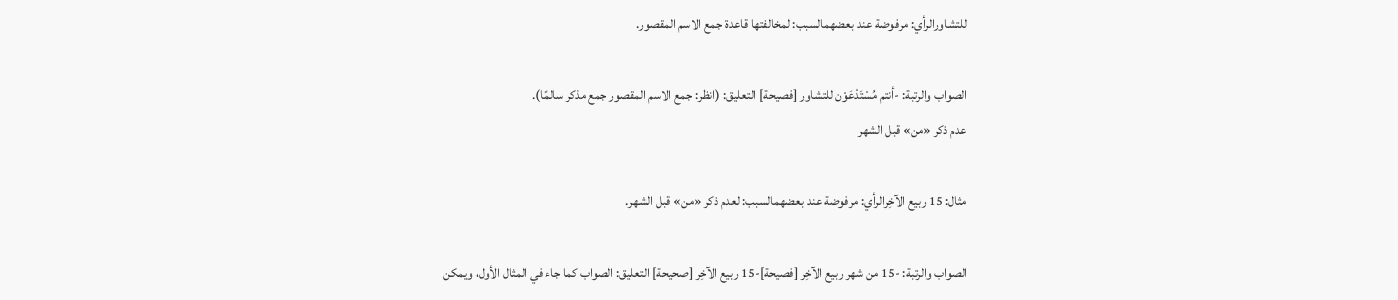للتشاورالرأي: مرفوضة عند بعضهمالسبب: لمخالفتها قاعدة جمع الاسم المقصور.

الصواب والرتبة: -أنتم مُسْتَدْعَوْن للتشاور [فصيحة] التعليق: (انظر: جمع الاسم المقصور جمع مذكر سالمًا).
عدم ذكر «من» قبل الشهر

مثال: 15 ربيع الآخِرالرأي: مرفوضة عند بعضهمالسبب: لعدم ذكر «من» قبل الشهر.

الصواب والرتبة: -15 من شهر ربيع الآخِر [فصيحة]-15 ربيع الآخِر [صحيحة] التعليق: الصواب كما جاء في المثال الأول، ويمكن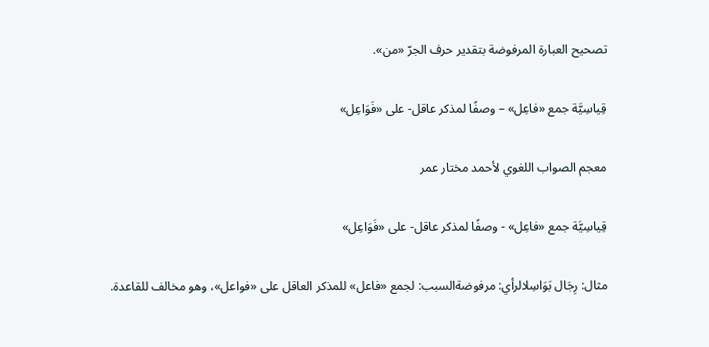تصحيح العبارة المرفوضة بتقدير حرف الجرّ «من».

قِياسِيَّة جمع «فاعِل» – وصفًا لمذكر عاقل- على «فَوَاعِل»

معجم الصواب اللغوي لأحمد مختار عمر

قِياسِيَّة جمع «فاعِل» - وصفًا لمذكر عاقل- على «فَوَاعِل»

مثال: رِجَال بَوَاسِلالرأي: مرفوضةالسبب: لجمع «فاعل» للمذكر العاقل على «فواعل»، وهو مخالف للقاعدة.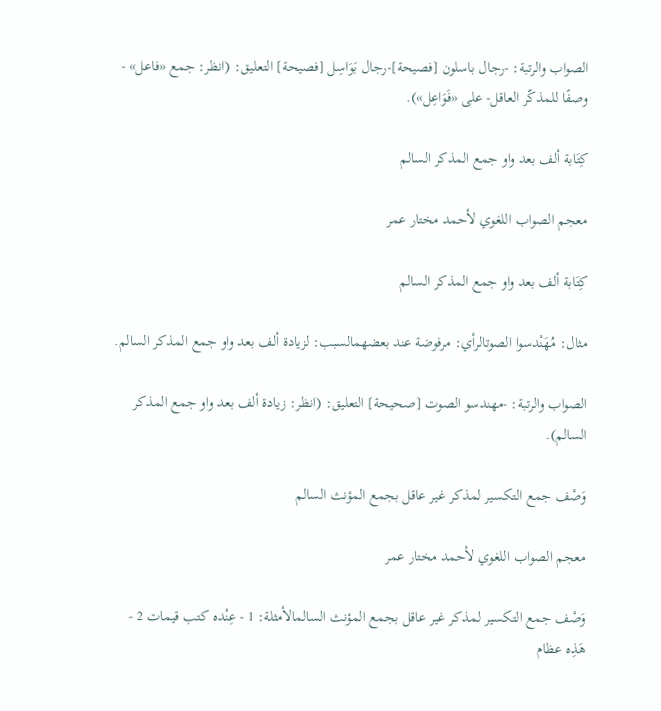الصواب والرتبة: -رجال باسلون [فصيحة]-رجال بَوَاسِل [فصيحة] التعليق: (انظر: جمع «فاعل» - وصفًا للمذكّر العاقل- على «فَوَاعِل»).

كِتَابة ألف بعد واو جمع المذكر السالم

معجم الصواب اللغوي لأحمد مختار عمر

كِتَابة ألف بعد واو جمع المذكر السالم

مثال: مُهَنْدسوا الصوتالرأي: مرفوضة عند بعضهمالسبب: لزيادة ألف بعد واو جمع المذكر السالم.

الصواب والرتبة: -مهندسو الصوت [صحيحة] التعليق: (انظر: زيادة ألف بعد واو جمع المذكر السالم).

وَصْف جمع التكسير لمذكر غير عاقل بجمع المؤنث السالم

معجم الصواب اللغوي لأحمد مختار عمر

وَصْف جمع التكسير لمذكر غير عاقل بجمع المؤنث السالمالأمثلة: 1 - عِنْده كتب قيمات 2 - هَذِه عظام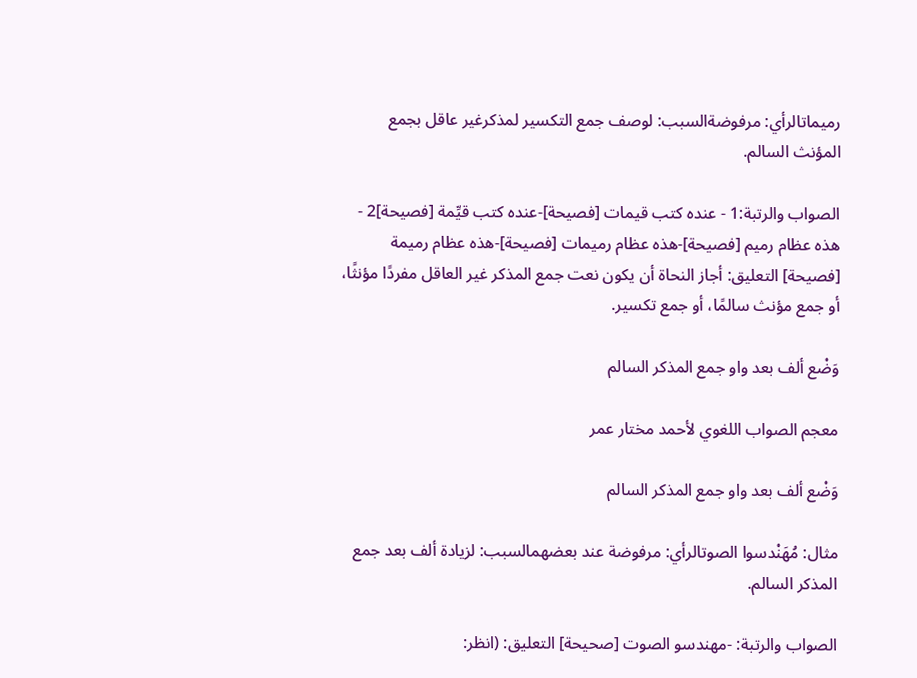رميماتالرأي: مرفوضةالسبب: لوصف جمع التكسير لمذكرغير عاقل بجمع المؤنث السالم.

الصواب والرتبة:1 - عنده كتب قيمات [فصيحة]-عنده كتب قيِّمة [فصيحة]2 - هذه عظام رميم [فصيحة]-هذه عظام رميمات [فصيحة]-هذه عظام رميمة [فصيحة] التعليق: أجاز النحاة أن يكون نعت جمع المذكر غير العاقل مفردًا مؤنثًا، أو جمع مؤنث سالمًا، أو جمع تكسير.

وَضْع ألف بعد واو جمع المذكر السالم

معجم الصواب اللغوي لأحمد مختار عمر

وَضْع ألف بعد واو جمع المذكر السالم

مثال: مُهَنْدسوا الصوتالرأي: مرفوضة عند بعضهمالسبب: لزيادة ألف بعد جمع المذكر السالم.

الصواب والرتبة: -مهندسو الصوت [صحيحة] التعليق: (انظر: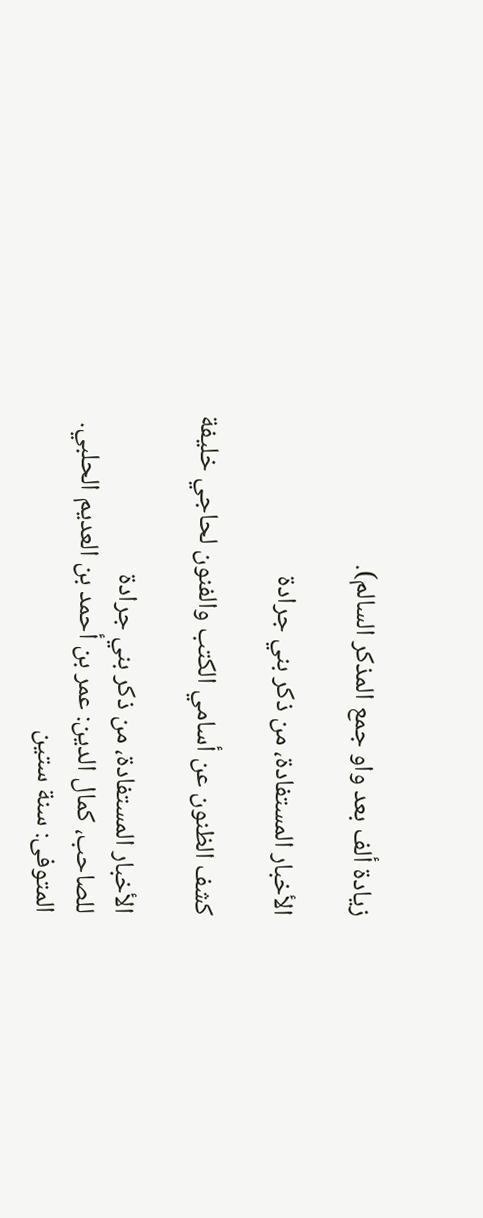زيادة ألف بعد واو جمع المذكر السالم).

الأخبار المستفادة، من ذكر بني جرادة

كشف الظنون عن أسامي الكتب والفنون لحاجي خليفة

الأخبار المستفادة، من ذكر بني جرادة
للصاحب، كمال الدين: عمر بن أحمد بن العديم الحلبي.
المتوفى: سنة ستين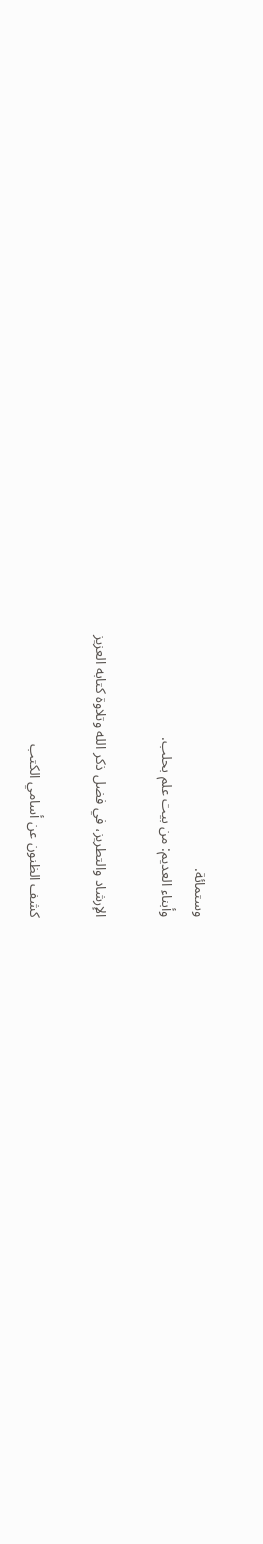وستمائة.
وأبناء العديم: من بيت علم بحلب.

الإرشاد والتطريز، في فضل ذكر الله وتلاوة كتابه العزيز

كشف الظنون عن أسامي الكتب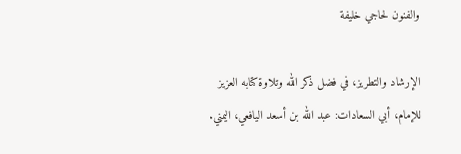والفنون لحاجي خليفة

الإرشاد والتطريز، في فضل ذكر الله وتلاوة كتابه العزيز
للإمام، أبي السعادات: عبد الله بن أسعد اليافعي، اليمني.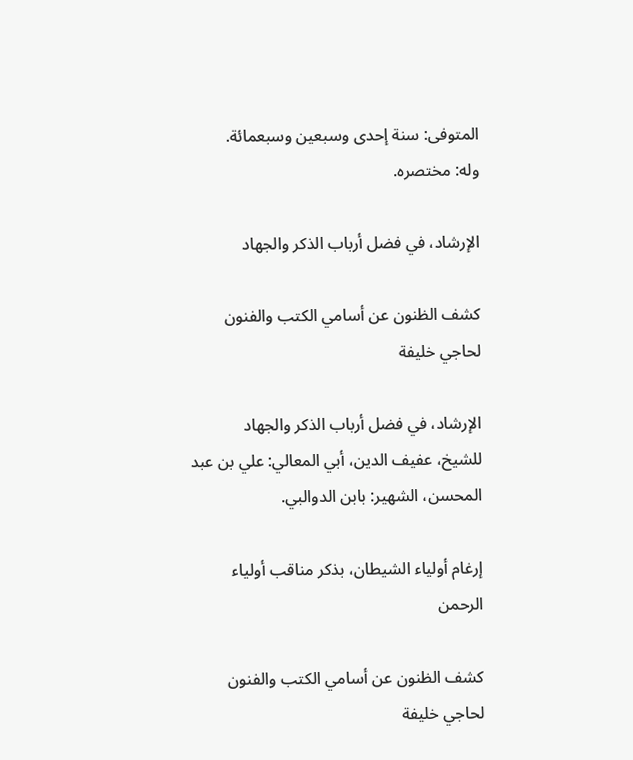المتوفى: سنة إحدى وسبعين وسبعمائة.
وله: مختصره.

الإرشاد، في فضل أرباب الذكر والجهاد

كشف الظنون عن أسامي الكتب والفنون لحاجي خليفة

الإرشاد، في فضل أرباب الذكر والجهاد
للشيخ، عفيف الدين، أبي المعالي: علي بن عبد المحسن، الشهير: بابن الدوالبي.

إرغام أولياء الشيطان، بذكر مناقب أولياء الرحمن

كشف الظنون عن أسامي الكتب والفنون لحاجي خليفة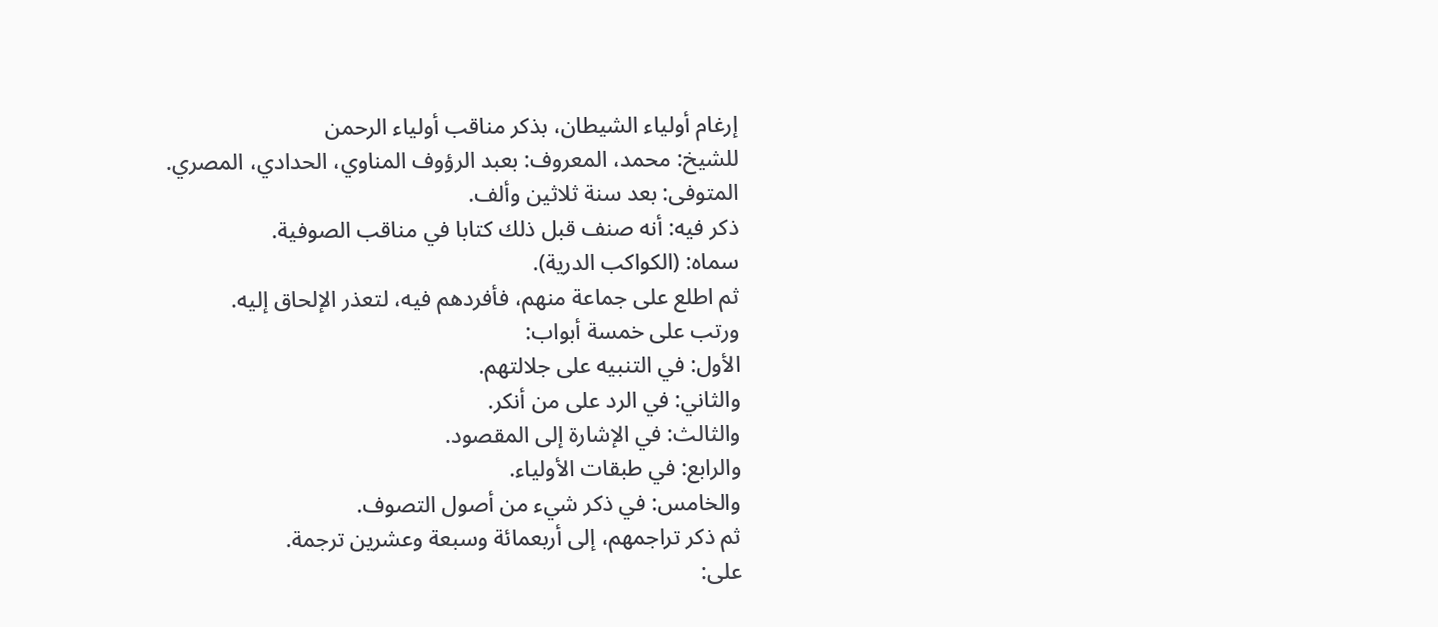إرغام أولياء الشيطان، بذكر مناقب أولياء الرحمن
للشيخ: محمد، المعروف: بعبد الرؤوف المناوي، الحدادي، المصري.
المتوفى: بعد سنة ثلاثين وألف.
ذكر فيه: أنه صنف قبل ذلك كتابا في مناقب الصوفية.
سماه: (الكواكب الدرية).
ثم اطلع على جماعة منهم، فأفردهم فيه، لتعذر الإلحاق إليه.
ورتب على خمسة أبواب:
الأول: في التنبيه على جلالتهم.
والثاني: في الرد على من أنكر.
والثالث: في الإشارة إلى المقصود.
والرابع: في طبقات الأولياء.
والخامس: في ذكر شيء من أصول التصوف.
ثم ذكر تراجمهم، إلى أربعمائة وسبعة وعشرين ترجمة.
على: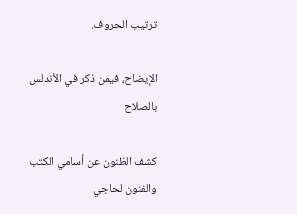ترتيب الحروف.

الإيضاح، فيمن ذكر في الأندلس بالصلاح

كشف الظنون عن أسامي الكتب والفنون لحاجي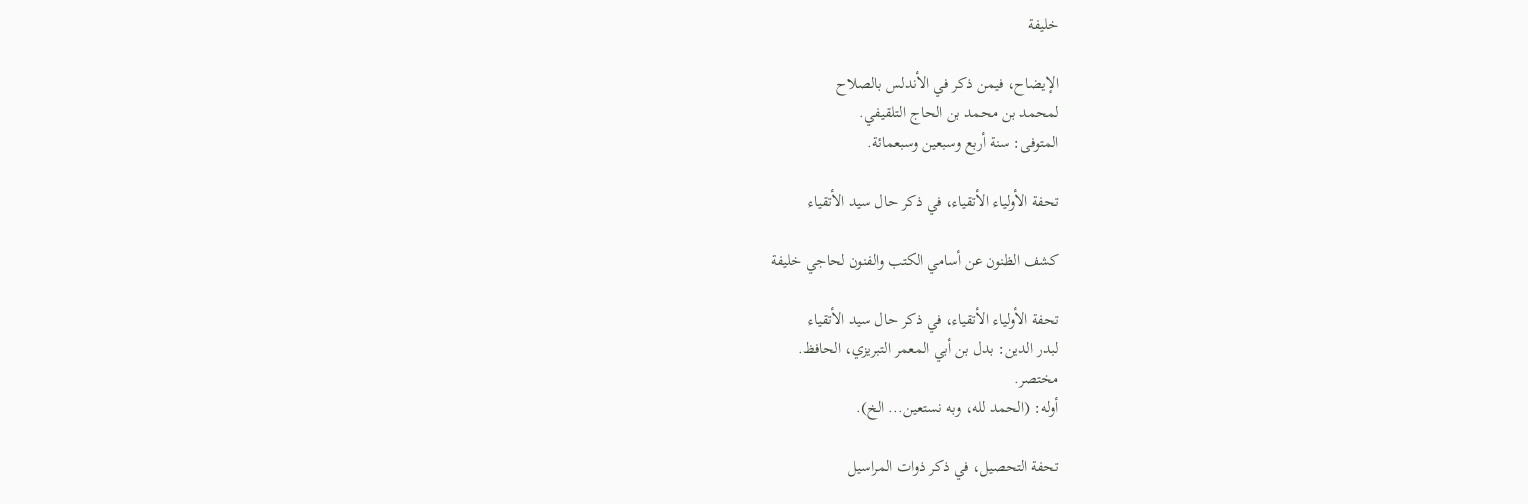خليفة

الإيضاح، فيمن ذكر في الأندلس بالصلاح
لمحمد بن محمد بن الحاج التلقيفي.
المتوفى: سنة أربع وسبعين وسبعمائة.

تحفة الأولياء الأتقياء، في ذكر حال سيد الأتقياء

كشف الظنون عن أسامي الكتب والفنون لحاجي خليفة

تحفة الأولياء الأتقياء، في ذكر حال سيد الأتقياء
لبدر الدين: بدل بن أبي المعمر التبريزي، الحافظ.
مختصر.
أوله: (الحمد لله، وبه نستعين... الخ).

تحفة التحصيل، في ذكر ذوات المراسيل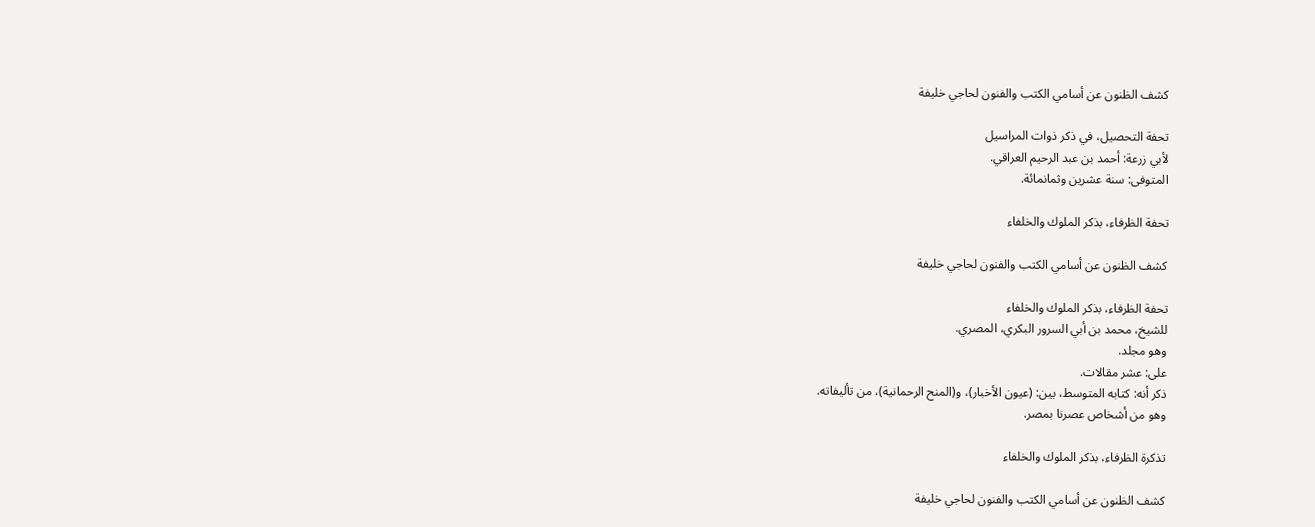كشف الظنون عن أسامي الكتب والفنون لحاجي خليفة

تحفة التحصيل، في ذكر ذوات المراسيل
لأبي زرعة: أحمد بن عبد الرحيم العراقي.
المتوفى: سنة عشرين وثمانمائة.

تحفة الظرفاء، بذكر الملوك والخلفاء

كشف الظنون عن أسامي الكتب والفنون لحاجي خليفة

تحفة الظرفاء، بذكر الملوك والخلفاء
للشيخ، محمد بن أبي السرور البكري، المصري.
وهو مجلد.
على: عشر مقالات.
ذكر أنه: كتابه المتوسط، بين: (عيون الأخبار)، و(المنح الرحمانية)، من تأليفاته.
وهو من أشخاص عصرنا بمصر.

تذكرة الظرفاء، بذكر الملوك والخلفاء

كشف الظنون عن أسامي الكتب والفنون لحاجي خليفة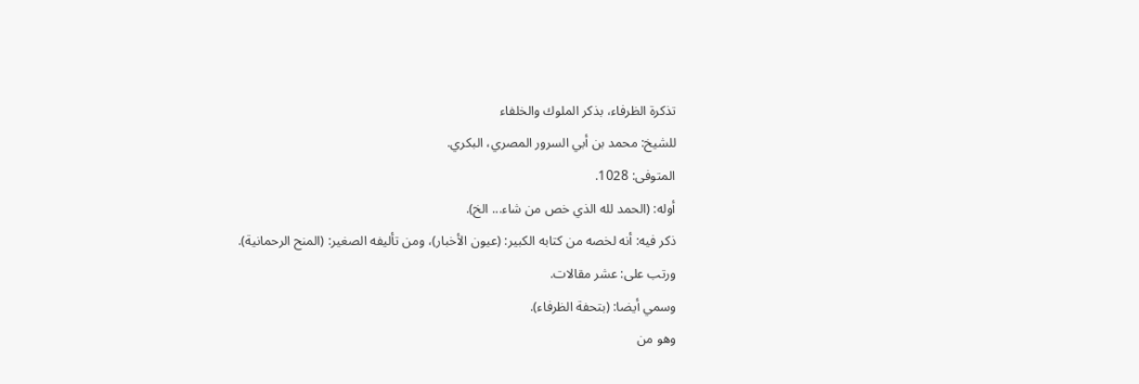تذكرة الظرفاء، بذكر الملوك والخلفاء
للشيخ: محمد بن أبي السرور المصري، البكري.
المتوفى: 1028.
أوله: (الحمد لله الذي خص من شاء... الخ).
ذكر فيه: أنه لخصه من كتابه الكبير: (عيون الأخبار)، ومن تأليفه الصغير: (المنح الرحمانية).
ورتب على: عشر مقالات.
وسمي أيضا: (بتحفة الظرفاء).
وهو من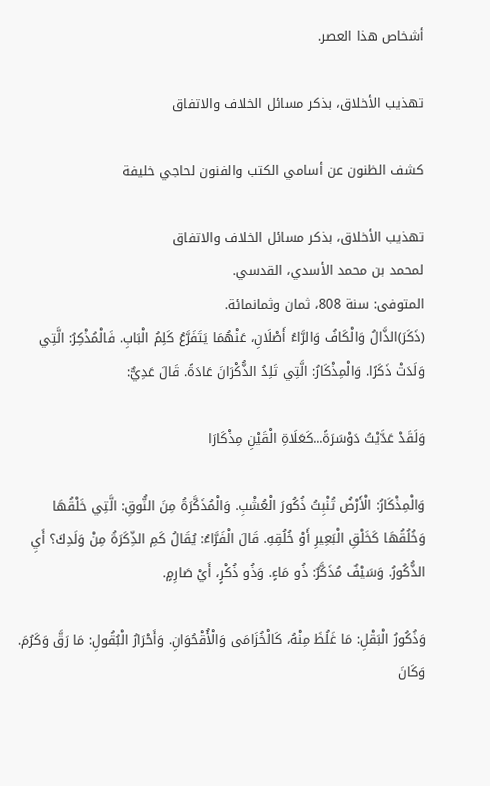أشخاص هذا العصر.

تهذيب الأخلاق، بذكر مسائل الخلاف والاتفاق

كشف الظنون عن أسامي الكتب والفنون لحاجي خليفة

تهذيب الأخلاق، بذكر مسائل الخلاف والاتفاق
لمحمد بن محمد الأسدي، القدسي.
المتوفى: سنة 808، ثمان وثمانمائة.
(ذَكَرَ)الذَّالُ وَالْكَافُ وَالرَّاءُ أَصْلَانِ، عَنْهُمَا يَتَفَرَّعُ كَلِمُ الْبَابِ. فَالْمُذْكِرُ: الَّتِي وَلَدَتْ ذَكَرًا. وَالْمِذْكَارُ: الَّتِي تَلِدُ الذُّكْرَانَ عَادَةً. قَالَ عَدِيٌّ:

وَلَقَدْ عَدَّيْتُ دَوْسَرَةً...كَعَلَاةِ الْقَيْنِ مِذْكَارَا

وَالْمِذْكَارُ: الْأَرْضُ تُنْبِتُ ذُكُورَ الْعُشْبِ. وَالْمُذَكَّرَةُ مِنَ النُّوقِ: الَّتِي خَلْقُهَا وَخُلُقُهَا كَخَلْقِ الْبَعِيرِ أَوْ خُلُقِهِ. قَالَ الْفَرَّاءُ: يُقَالُ كَمِ الذِّكَرَةُ مِنْ وَلَدِكَ؟ أَيِ الذُّكُورُ. وَسَيْفٌ مُذَكَّرٌ: ذُو مَاءٍ. وَذُو ذُكْرٍ، أَيْ صَارِمٍ.

وَذُكُورُ الْبَقْلِ: مَا غَلُظَ مِنْهُ، كَالْخُزَامَى وَالْأُقْحُوَانِ. وَأَحْرَارُ الْبُقُولِ: مَا رَقَّ وَكَرُمَ. وَكَانَ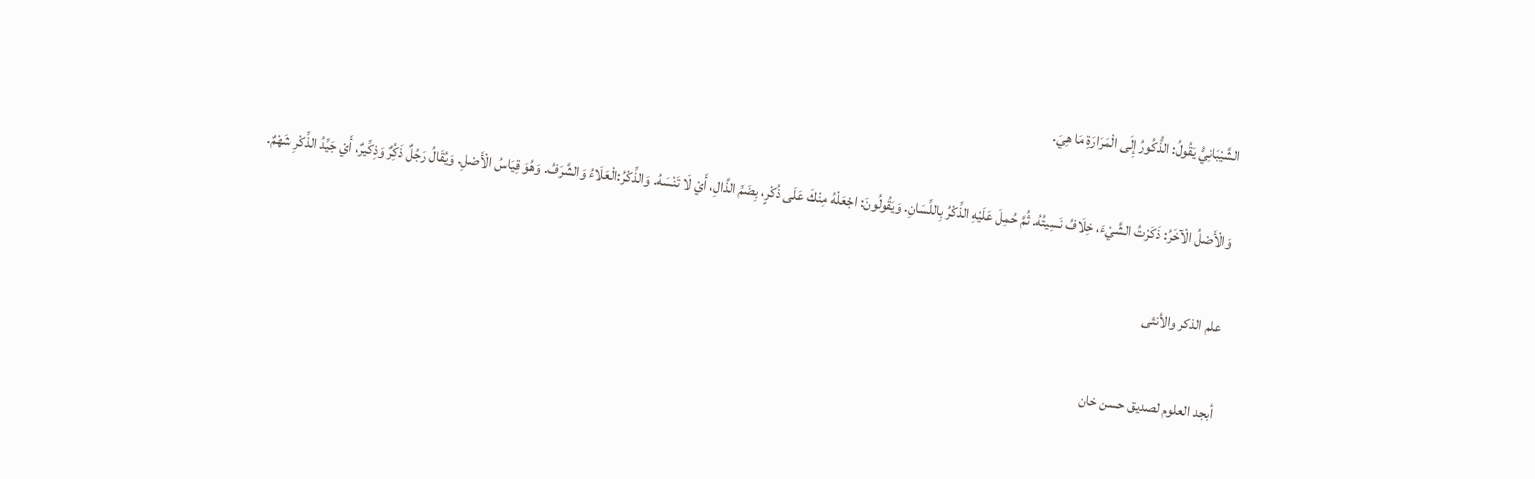الشَّيْبَانِيُّ يَقُولُ: الذُّكُورُ إِلَى الْمَرَارَةِ مَا هِيَ.

وَالْأَصْلُ الْآخَرُ: ذَكَرْتُ الشَّيْءَ، خِلَافُ نَسِيتُهُ. ثُمَّ حُمِلَ عَلَيْهِ الذِّكْرُ بِاللِّسَانِ. وَيَقُولُونَ: اجْعَلْهُ مِنْكَ عَلَى ذُكْرٍ، بِضَمِّ الذَّالِ، أَيْ لَا تَنْسَهُ. وَالذِّكْرُ:الْعَلَاءُ وَالشَّرَفُ. وَهُوَ قِيَاسُ الْأَصْلِ. وَيُقَالُ رَجُلٌ ذَكُِرٌ وَذِكِّيرٌ، أَيْ جَيِّدُ الذِّكْرِ شَهْمٌ.

علم الذكر والأنثى

أبجد العلوم لصديق حسن خان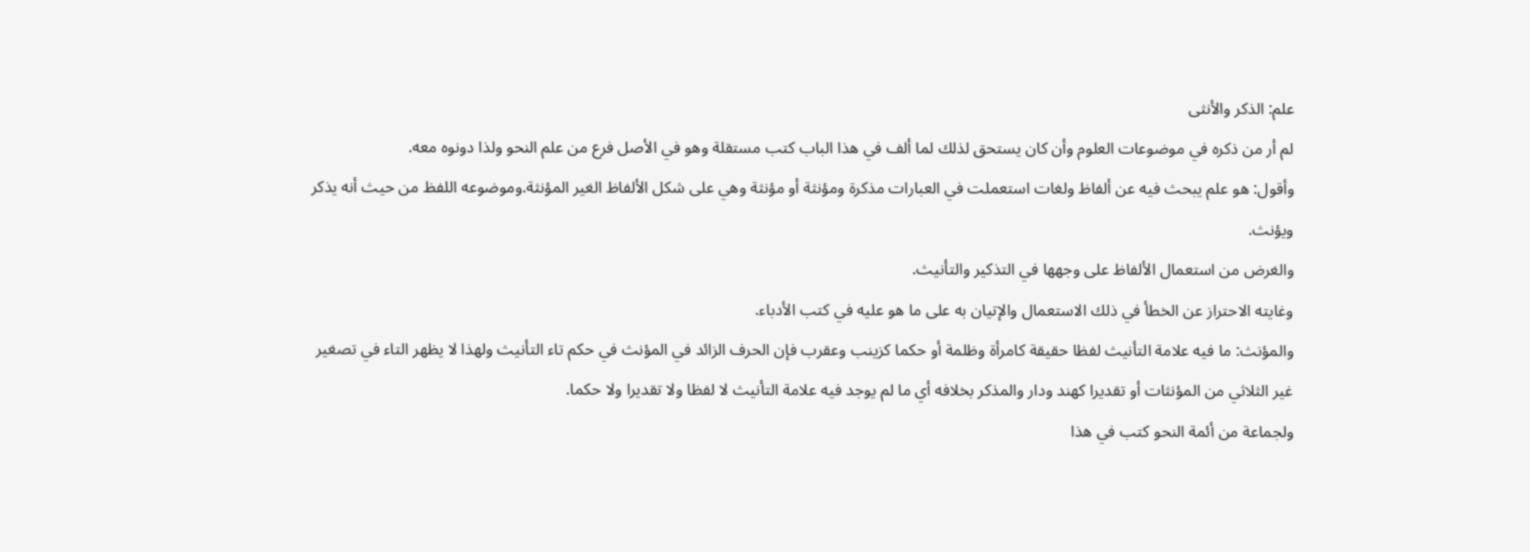علم: الذكر والأنثى
لم أر من ذكره في موضوعات العلوم وأن كان يستحق لذلك لما ألف في هذا الباب كتب مستقلة وهو في الأصل فرع من علم النحو ولذا دونوه معه.
وأقول: هو علم يبحث فيه عن ألفاظ ولغات استعملت في العبارات مذكرة ومؤنثة أو مؤنثة وهي على شكل الألفاظ الغير المؤنثة.وموضوعه اللفظ من حيث أنه يذكر ويؤنث.
والغرض من استعمال الألفاظ على وجهها في التذكير والتأنيث.
وغايته الاحتراز عن الخطأ في ذلك الاستعمال والإتيان به على ما هو عليه في كتب الأدباء.
والمؤنث: ما فيه علامة التأنيث لفظا حقيقة كامرأة وظلمة أو حكما كزينب وعقرب فإن الحرف الزائد في المؤنث في حكم تاء التأنيث ولهذا لا يظهر التاء في تصغير غير الثلاثي من المؤنثات أو تقديرا كهند ودار والمذكر بخلافه أي ما لم يوجد فيه علامة التأنيث لا لفظا ولا تقديرا ولا حكما.
ولجماعة من أئمة النحو كتب في هذا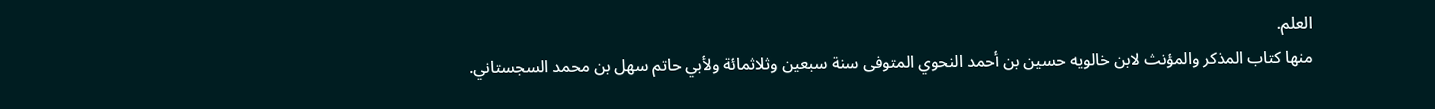العلم.
منها كتاب المذكر والمؤنث لابن خالويه حسين بن أحمد النحوي المتوفى سنة سبعين وثلاثمائة ولأبي حاتم سهل بن محمد السجستاني.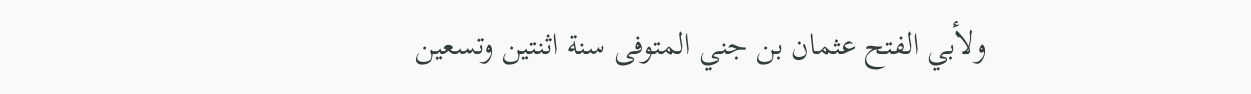ولأبي الفتح عثمان بن جني المتوفى سنة اثنتين وتسعين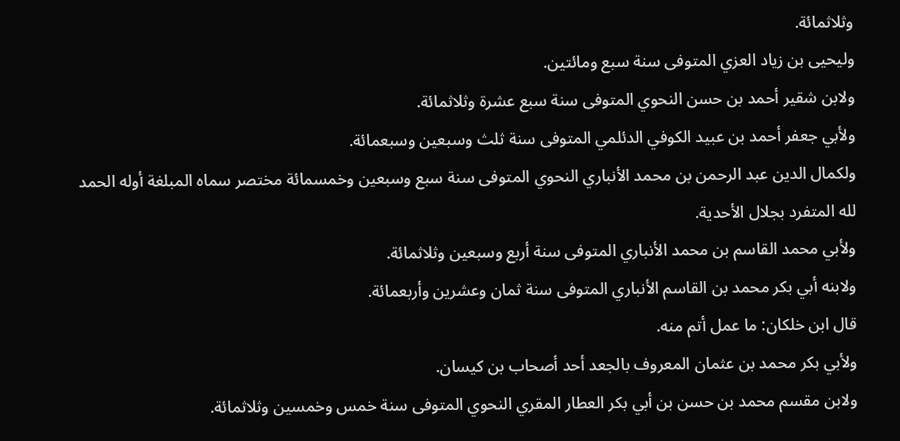وثلاثمائة.
وليحيى بن زياد العزي المتوفى سنة سبع ومائتين.
ولابن شقير أحمد بن حسن النحوي المتوفى سنة سبع عشرة وثلاثمائة.
ولأبي جعفر أحمد بن عبيد الكوفي الدئلمي المتوفى سنة ثلث وسبعين وسبعمائة.
ولكمال الدين عبد الرحمن بن محمد الأنباري النحوي المتوفى سنة سبع وسبعين وخمسمائة مختصر سماه المبلغة أوله الحمد لله المتفرد بجلال الأحدية.
ولأبي محمد القاسم بن محمد الأنباري المتوفى سنة أربع وسبعين وثلاثمائة.
ولابنه أبي بكر محمد بن القاسم الأنباري المتوفى سنة ثمان وعشرين وأربعمائة.
قال ابن خلكان: ما عمل أتم منه.
ولأبي بكر محمد بن عثمان المعروف بالجعد أحد أصحاب بن كيسان.
ولابن مقسم محمد بن حسن بن أبي بكر العطار المقري النحوي المتوفى سنة خمس وخمسين وثلاثمائة.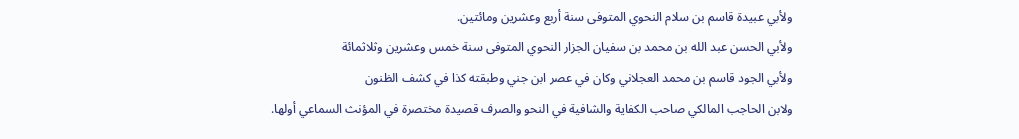ولأبي عبيدة قاسم بن سلام النحوي المتوفى سنة أربع وعشرين ومائتين.
ولأبي الحسن عبد الله بن محمد بن سفيان الجزار النحوي المتوفى سنة خمس وعشرين وثلاثمائة
ولأبي الجود قاسم بن محمد العجلاني وكان في عصر ابن جني وطبقته كذا في كشف الظنون
ولابن الحاجب المالكي صاحب الكفاية والشافية في النحو والصرف قصيدة مختصرة في المؤنث السماعي أولها.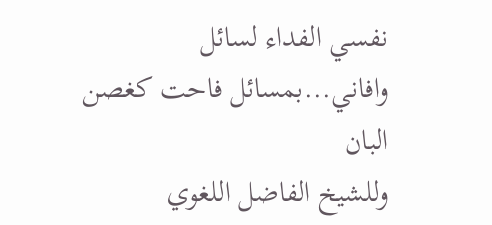نفسي الفداء لسائل وافاني...بمسائل فاحت كغصن البان
وللشيخ الفاضل اللغوي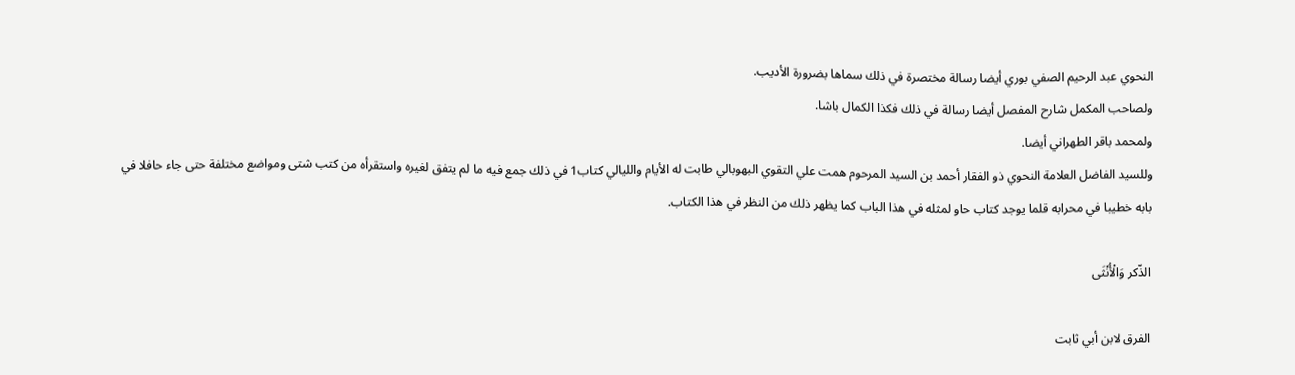النحوي عبد الرحيم الصفي بوري أيضا رسالة مختصرة في ذلك سماها بضرورة الأديب.
ولصاحب المكمل شارح المفصل أيضا رسالة في ذلك فكذا الكمال باشا.
ولمحمد باقر الطهراني أيضا.
وللسيد الفاضل العلامة النحوي ذو الفقار أحمد بن السيد المرحوم همت علي التقوي البهوبالي طابت له الأيام والليالي كتاب1 في ذلك جمع فيه ما لم يتفق لغيره واستقرأه من كتب شتى ومواضع مختلفة حتى جاء حافلا في بابه خطيبا في محرابه قلما يوجد كتاب حاو لمثله في هذا الباب كما يظهر ذلك من النظر في هذا الكتاب.

الذّكر وَالْأُنْثَى

الفرق لابن أبي ثابت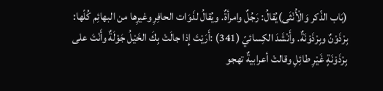(بَاب الذّكر وَالْأُنْثَى)يُقالُ: رَجُلٌ وامرأةٌ. ويُقالُ لذَوَات الحافِرِ وغيرِها من البهائِم كُلّها: بِرْذَوْنٌ وبِرْذَوْنَةٌ. وأَنْشَدَ الكِسائيّ (341) :أَرَيْتَ إِذا جالَتْ بِكَ الخَيْلُ جَوْلَةٌ وأَنْتَ على بِرْذَوْنَةٍ غَيْرِ طائِلِ وقالتْ أعرابيةٌ تهجو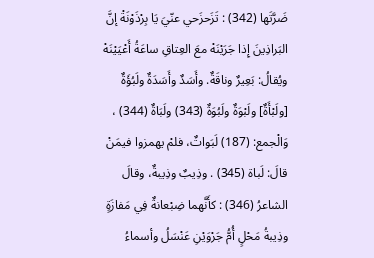ضَرَّتَها (342) : تَزَحزَحي عنّيَ يَا بِرْذَوْنَةْ إنَّ البَراذِينَ إِذا جَرَيْنَهْ معَ العِتاقِ ساعَةُ أَعْيَيْنَهْ ويُقالُ: بَعِيرٌ وناقَةٌ. وأَسَدٌ وأَسَدَةٌ ولَبُؤَةٌ [ولَبْأَةٌ] ولَبْوَةٌ ولَبُوَةٌ (343) ولَبَاةٌ (344) ، وَالْجمع: (187) لَبَواتٌ، فلمْ يهمزوا فيمَنْ قالَ: لَباة (345) . وذِيبٌ وذِيبةٌ، وقالَ الشاعرُ (346) : كأَنَّهما ضِبْعانةٌ فِي مَفازَةٍ وذِيبةُ مَحْلٍ أُمُّ جَرْوَيْنِ عَنْسَلُ وأسماءُ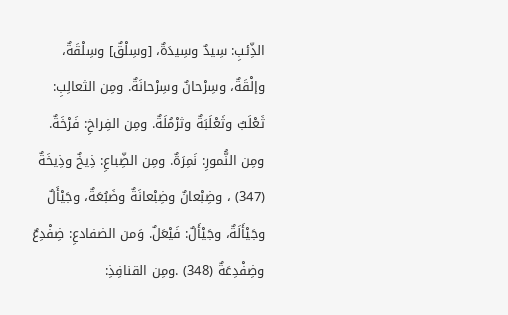الذِّئبِ: سِيدٌ وسِيدَةٌ، [وسِلْقٌ] وسِلْقَةٌ، وإلْقَةٌ، وسِرْحانٌ وسِرْحانَةٌ. ومِن الثعالِبِ: ثَعْلَبٌ وثَعْلَبَةٌ وثرْمُلَةٌ. ومِن الفِراخِ: فَرْخَةٌ. ومِن النُّمورِ: نَمِرَةٌ. ومِن الضِّباعِ: ذِيخٌ وذِيخَةٌ (347) ، وضِبْعانٌ وضِبْعانَةٌ وضَبُعَةٌ، وجَيْأَلٌ وجَيْأَلَةٌ، وجَيْأَلٌ: فَيْعَلٌ. وَمن الضفادعِ: ضِفْدِعٌ وضِفْدِعَةٌ (348) .ومِن القنافِذِ: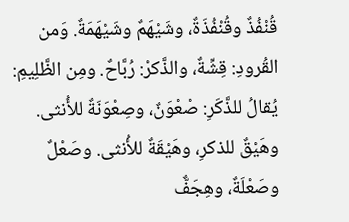قُنْفُذٌ وقُنْفُذَةٌ، وشَيْهَمٌ وشَيْهَمَةٌ. وَمن القُرودِ: قِشِّةٌ، والذَّكرْ: رُبَّاحٌ. ومِن الظَّلِيمِ: يُقالُ للذَّكَرِ: صْعْوَنٌ، وصِعْوَنَةٌ للأُنثى. وهَيْقٌ للذكرِ، وهَيْقَةٌ للأُنثى. وصَعْلٌ وصَعْلَةٌ، وهِجَفٌّ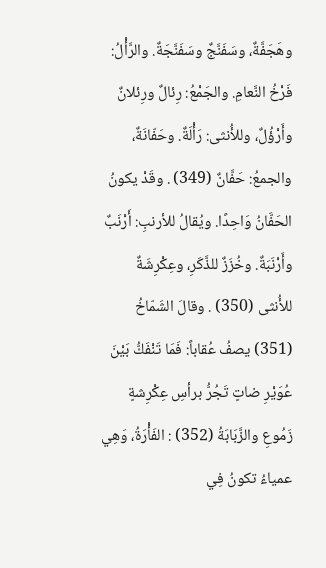وهَجَفَّةٌ، وسَفَنَّجٌ وسَفَنَّجَةٌ. والرَّأْلُ: فَرْخُ النَّعامِ. والجَمْعُ: رِئالٌ ورِئلانٌ وأَرْؤُلٌ، وللأُنثى: رَأْلَةٌ. وحَفّانَةٌ، والجمعُ: حَفَّانٌ (349) . وقَدْ يكونُ الحَفَّانُ وَاحِدًا. ويُقالُ للأرنبِ: أَرْنَبٌ وأَرْنَبَةٌ. وخُزَزٌ للذَّكَرِ، وعِكْرِشَةٌ للأُنثى (350) . وقالَ الشَمّاخُ (351) يصفُ عُقاباً: فَمَا تَنْفَكُّ بَيْنَ عُوَيْرِ ضاتٍ تَجُرُّ برأسِ عِكْرِشةٍ زَمُوعِ والزَّبَابَةُ (352) : الفَأْرَةُ، وَهِي عمياءُ تكونُ فِي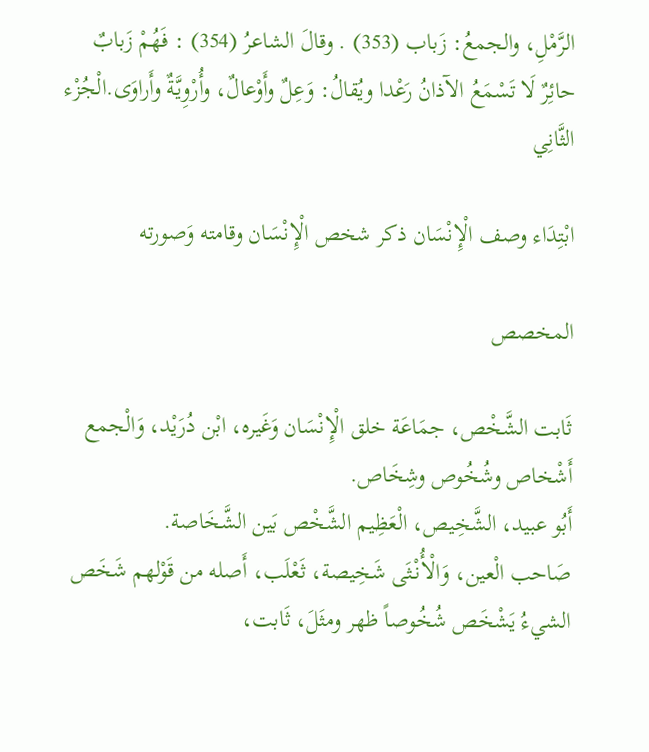الرَّمْلِ، والجمعُ: زَباب (353) . وقالَ الشاعرُ (354) : فَهُمْ زَبابٌ حائِرٌ لَا تَسْمَعُ الآذانُ رَعْدا ويُقالُ: وَعِلٌ وأَوْعالٌ، وأُرْوِيَّةٌ وأَراوَى.الْجُزْء الثَّانِي

ابْتِدَاء وصف الْإِنْسَان ذكر شخص الْإِنْسَان وقامته وَصورته

المخصص

ثَابت الشَّخْص، جمَاعَة خلق الْإِنْسَان وَغَيره، ابْن دُرَيْد، وَالْجمع أَشْخاص وشُخُوص وشِخَاص.
أَبُو عبيد، الشَّخِيص، الْعَظِيم الشَّخْص بَين الشَّخَاصة.
صَاحب الْعين، وَالْأُنْثَى شَخِيصة، ثَعْلَب، أَصله من قَوْلهم شَخَص الشيءُ يَشْخَص شُخُوصاً ظهر ومثَلَ، ثَابت،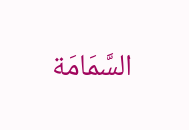السَّمَامَة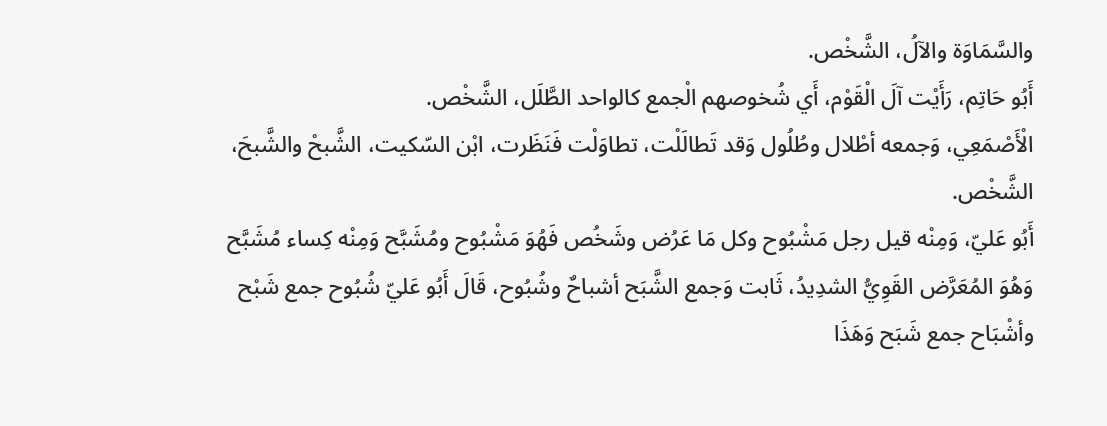والسَّمَاوَة والآلُ، الشَّخْص.
أَبُو حَاتِم، رَأَيْت آلَ الْقَوْم، أَي شُخوصهم الْجمع كالواحد الطَّلَل، الشَّخْص.
الْأَصْمَعِي، وَجمعه أطْلال وطُلُول وَقد تَطالَلْت، تطاوَلْت فَنَظَرت، ابْن السّكيت، الشَّبحْ والشَّبحَ، الشَّخْص.
أَبُو عَليّ، وَمِنْه قيل رجل مَشْبُوح وكل مَا عَرُض وشَخُص فَهُوَ مَشْبُوح ومُشَبَّح وَمِنْه كِساء مُشَبَّح وَهُوَ المُعَرَّض القَوِيُّ الشدِيدُ، ثَابت وَجمع الشَّبَح أشباحٌ وشُبُوح، قَالَ أَبُو عَليّ شُبُوح جمع شَبْح وأشْبَاح جمع شَبَح وَهَذَا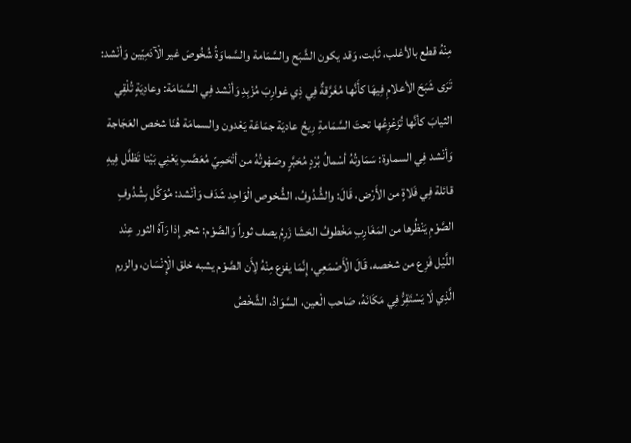مِنْهُ قطع بالأغلب، ثَابت، وَقد يكون الشَّبَح والسَّمَامة والسَّماوَةُ شُخُوصَ غير الْآدَمِيّين وَأنْشد: تَرَى شَبَحَ الأعلامِ فِيهَا كأَنَّها مُغَرَّقةٌ فِي ذِي غوارِبَ مُزْبِدِ وَأنْشد فِي السَّمَامَة: وعادِيَةٍ تُلْقِي الثيابَ كأنَّها تُزَعْزِعُها تحتَ السَّمَامةِ رِيحُ عاديَة جمَاعَة يَعْدون والسمامَة هُنَا شخص العَجَاجة وَأنْشد فِي السماوة: سَمَاوتُهُ أسْمالُ بُرْدٍ مُحَبَّرٍ وصَهْوتُهُ من أتْحَمِيّ مُعَصَّبِ يَعْنِي بَيْتا تَظلَّل فِيهِ قائلة فِي فَلاةٍ من الأَرْض، قَالَ: والشُّدُوفُ، الشُّخوص الْوَاحِد شَدَف وَأنْشد: مُوَكَّل بِشُدُوفِ الصَّوْمِ يَنْظُرها من المَغَارِبِ مَخْطوفُ الحَشَا زَرِمُ يصف ثوراً وَالصَّوْم: شجر إِذا رَآهُ الثور عِنْد اللَّيْل فَزِع من شخصه، قَالَ الْأَصْمَعِي، إِنَّمَا يفزع مِنْهُ لِأَن الصَّوْم يشبه خلق الْإِنْسَان، والزرم الَّذِي لَا يَسْتَقِرُّ فِي مَكَانَهُ، صَاحب الْعين، السَّوَادُ، الشَّخْصُ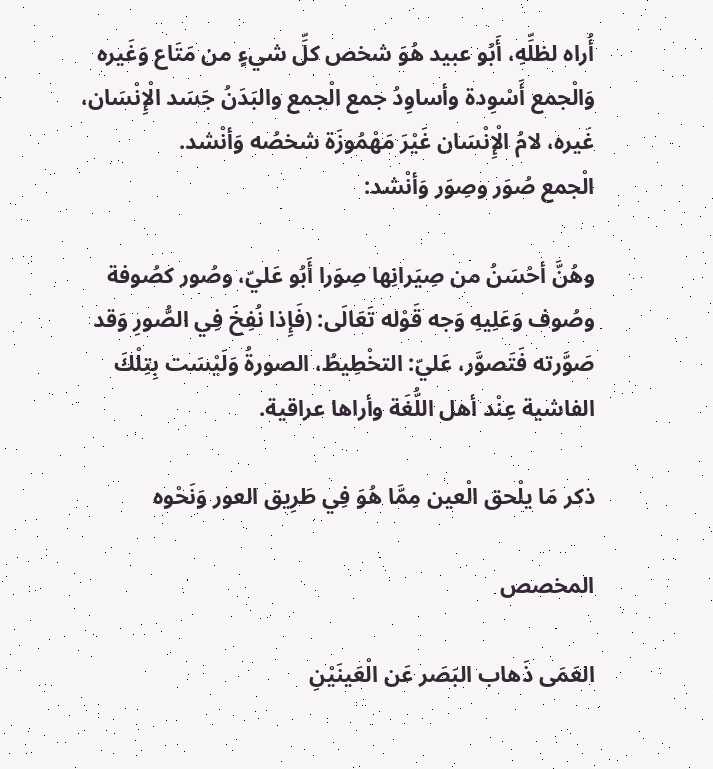أُراه لظلِّهِ، أَبُو عبيد هُوَ شخص كلِّ شيءٍ من مَتَاع وَغَيره وَالْجمع أَسْوِدة وأساوِدُ جمع الْجمع والبَدَنُ جَسَد الْإِنْسَان، غَيره، لامُ الْإِنْسَان غَيْرَ مَهْمُوزَة شخصُه وَأنْشد.
الْجمع صُوَر وصِوَر وَأنْشد:

وهُنَّ أحْسَنُ من صِيَرانِها صِوَرا أَبُو عَليّ، وصُور كصُوفة وصُوف وَعَلِيهِ وَجه قَوْله تَعَالَى: (فَإِذا نُفِخَ فِي الصُّورِ وَقد صَوَّرته فَتَصوَّر، عَليّ: التخْطِيطُ، الصورةُ وَلَيْسَت بِتِلْكَ الفاشية عِنْد أهل اللُّغَة وأراها عراقية.

ذكر مَا يلْحق الْعين مِمَّا هُوَ فِي طَرِيق العور وَنَحْوه

المخصص

العَمَى ذَهاب البَصَر عَن الْعَينَيْنِ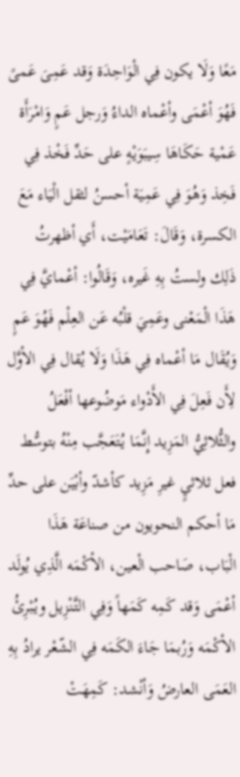مَعًا وَلَا يكون فِي الْوَاحِدَة وَقد عَمِىَ عَمىً فَهُوَ أعْمَى وأعْماه الداءُ وَرجل عَمٍ وَامْرَأَة عَمْية حَكَاهَا سِيبَوَيْهٍ على حَدِّ فَخْذ فِي فَخِذ وَهُوَ فِي عَمِيَة أحسنُ لثقل الْيَاء مَعَ الكسرة، وَقَالَ: تَعَامَيْت، أَي أظهرتُ ذَلِك ولستُ بِهِ غَيره، وَقَالُوا: أعْمايَّ فِي هَذَا الْمَعْنى وعَمِيَ قلْبُه عَن العِلْم فَهُوَ عَمٍ وَيُقَال مَا أعْماه فِي هَذَا وَلَا يُقال فِي الأوَّل لِأَن فَعِلَ فِي الأَدْواء مَوضُوعها أفْعَلُ والثُّلاثِيُّ المَزِيد إِنَّمَا يُتَعَجَّب مِنْهُ بتوسُّط فعل ثلاثيٍ غيرِ مَزِيد كأشدّ وأبْيَن على حدِّ مَا أحكم النحويون من صناعَة هَذَا الْبَاب، صَاحب الْعين، الأكْمَه الَّذِي يُولَد أعْمَى وَقد كَمِه كَمَهاً وَفِي التَّنْزِيل ويُبْرِئُ الأكْمَه وَرُبمَا جَاءَ الكَمَه فِي الشّعْر يرادُ بِهِ العَمَى العارضُ وَأنْشد: كَمِهَتْ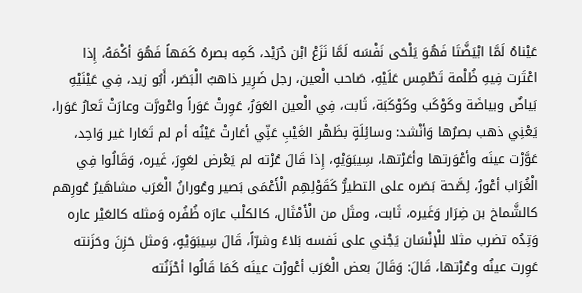عَيْناهُ لَمَّا ابْيَضَّتَا فَهُوَ يَلْحَى نَفْسَه لَمَّا نَزَعْ ابْن دُرَيْد، كَمِه بصرهُ كَمَهاً فَهُوَ أكْمَهُ، إِذا اعْتَرت فِيهِ ظُلْمة تَطْمِس عَلَيْهِ، صَاحب الْعين، رجل ضَرِير ذاهبُ الْبَصَر، أَبُو زيد، فِي عَيْنَيْهِ بَياضٌ وبياضَة وكَوْكَب وكَوْكَبَة، ثَابت، فِي الْعين العَوَرُ، عَوِرتْ عَوَراً واعْورَّت وعارَتْ تَعارُ عَوَرا، يَعْنِي ذهب بصرُها وَأنْشد: وسائِلَةٍ بظَهْر الغَيْبِ عَنِّي أعَارتْ عَيْنُه أم لم تَعَارا غير وَاحِد، عَوَّرْت عينَه وأعْوَرتها وأعَرْتها، سِيبَوَيْهٍ، إِذا قَالَ عُرْته لم يَعْرض لعَوِرَ، غَيره، وَقَالُوا فِي الْغُرَاب أعْورُ، لِصَّحة بَصَره على التطيرُّ كَقَوْلِهِم الْأَعْمَى بَصير وعُورانُ الْعَرَب مشاهَيرُ عُورِهم كالشَّماخ بن ضِرَار وَغَيره، ثَابت، ومثَل من الْأَمْثَال، كالكلْب عارَه ظُفُره وَمثله كالعَيْر عاره وَتِدُه تضرب مثلا للْإنْسَان يَجْني على نَفسه بَلاءً وشرّاً، قَالَ سِيبَوَيْهٍ، وَمثل حَزِنَ وحَزَنته عَوِرت عينُه وعُرْتها، قَالَ: وَقَالَ بعض الْعَرَب أعْورْت عينَه كَمَا قَالُوا أحْزَنُته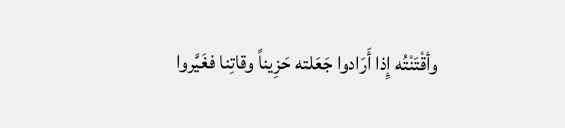وأقْتَنْتُه إِذا أَرَادوا جَعَلته حَزِيناً وقاتِنا فغَيَّروا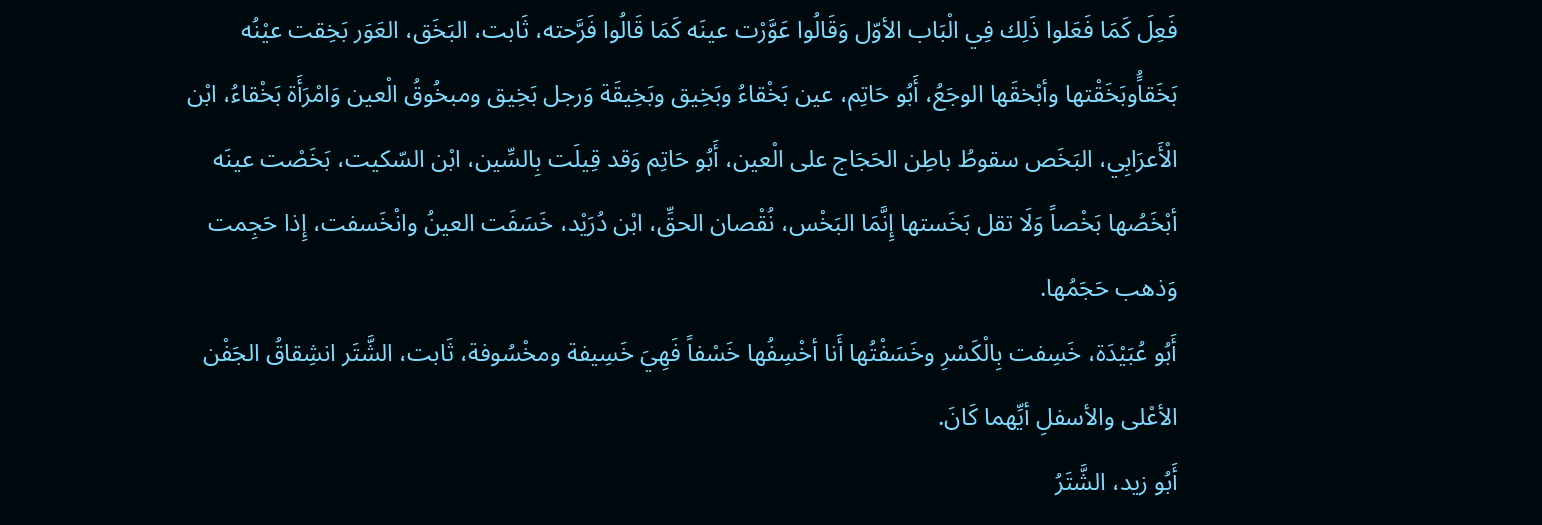فَعِلَ كَمَا فَعَلوا ذَلِك فِي الْبَاب الأوّل وَقَالُوا عَوَّرْت عينَه كَمَا قَالُوا فَرَّحته، ثَابت، البَخَق، العَوَر بَخِقت عيْنُه بَخَقاًُوبَخَقْتها وأبْخقَها الوجَعُ، أَبُو حَاتِم، عين بَخْقاءُ وبَخِيق وبَخِيقَة وَرجل بَخِيق ومبخُوقُ الْعين وَامْرَأَة بَخْقاءُ، ابْن الْأَعرَابِي، البَخَص سقوطُ باطِن الحَجَاج على الْعين، أَبُو حَاتِم وَقد قِيلَت بِالسِّين، ابْن السّكيت، بَخَصْت عينَه أبْخَصُها بَخْصاً وَلَا تقل بَخَستها إِنَّمَا البَخْس، نُقْصان الحقِّ، ابْن دُرَيْد، خَسَفَت العينُ وانْخَسفت، إِذا حَجِمت وَذهب حَجَمُها.
أَبُو عُبَيْدَة، خَسِفت بِالْكَسْرِ وخَسَفْتُها أَنا أخْسِفُها خَسْفاً فَهِيَ خَسِيفة ومخْسُوفة، ثَابت، الشَّتَر انشِقاقُ الجَفْن الأعْلى والأسفلِ أيِّهما كَانَ.
أَبُو زيد، الشَّتَرُ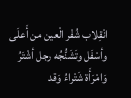انْقِلاب شُفْر الْعين من أَعلَى وأسْفَل وتَشَنُّجُه رجل أشْتَرُ وَامْرَأَة شَتْراءُ وَقد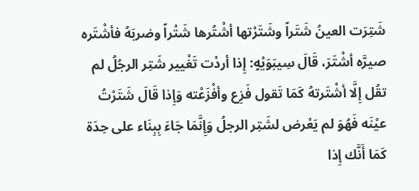شَتِرَت العينُ شَتَراً وشَتَرْتها أشْتُرها شَتْراً وضربَهُ فأشْتَره صيرَّه أشْتَرَ، قَالَ سِيبَوَيْهٍ: إِذا أردْت تَغْيير شَتِر الرجُلُ لم تقُل إِلَّا أشْتَرتهُ كَمَا تَقول فَزِع وأفْزَعْته وَإِذا قَالَ شَتَرْتُ عيْنَه فَهُوَ لم يَعْرض لشَتِر الرجلُ وَإِنَّمَا جَاءَ بِبِنَاء على حِدَة كَمَا أَنَّك إِذا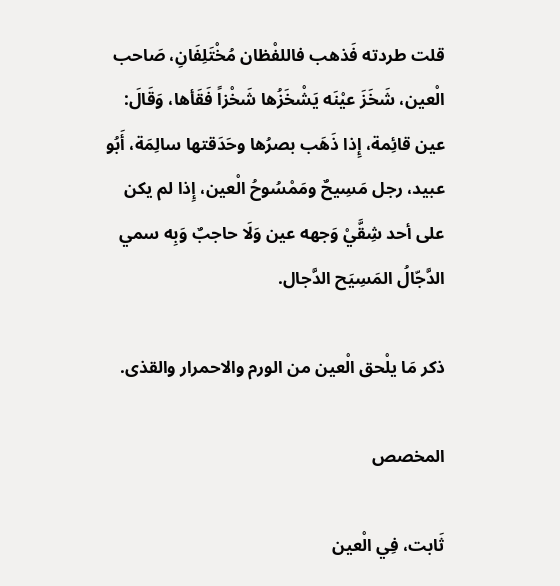قلت طردته فَذهب فاللفْظان مُخْتَلِفَانِ، صَاحب الْعين، شَخَزَ عيْنَه يَشْخَزُها شَخْزاً فَقَأها، وَقَالَ: عين قائِمة، إِذا ذَهَب بصرُها وحَدَقتها سالِمَة، أَبُو عبيد، رجل مَسِيحٌ ومَمْسُوحُ الْعين، إِذا لم يكن على أحد شِقَّيْ وَجهه عين وَلَا حاجبٌ وَبِه سمي الدَّجّالُ المَسِيَح الدَّجال.

ذكر مَا يلْحق الْعين من الورم والاحمرار والقذى.

المخصص

ثَابت، فِي الْعين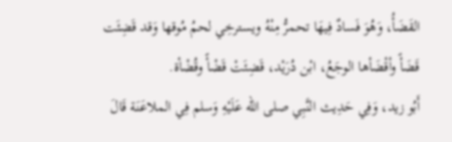القَضَأُ، وَهُوَ فَسادٌ فِيهَا تحمرُّ مِنْهُ ويسترخِي لحمُ مُوقها وَقد قَضِئَت قَضَأً وأقْضَأها الوجَعُ، ابْن دُرَيْد، قَضِئَتْ قَضْأً وقُضْأة.
أَبُو زيد، وَفِي حَدِيث النَّبِي صلى الله عَلَيْهِ وَسلم فِي الملاعَنَة قَالَ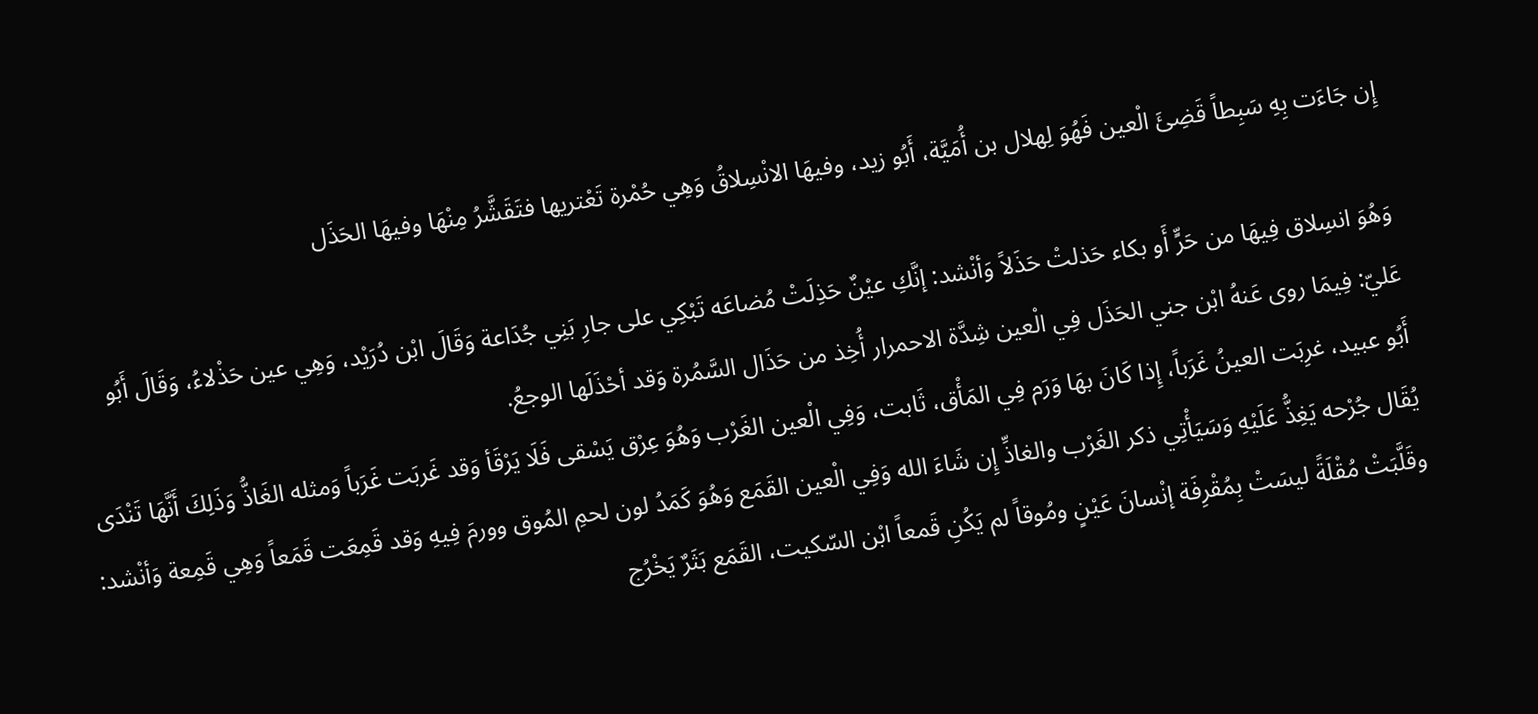إِن جَاءَت بِهِ سَبِطاً قَضِئَ الْعين فَهُوَ لِهلال بن أُمَيَّة، أَبُو زيد، وفيهَا الانْسِلاقُ وَهِي حُمْرة تَعْتريها فتَقَشَّرُ مِنْهَا وفيهَا الحَذَل

وَهُوَ انسِلاق فِيهَا من حَرٍّ أَو بكاء حَذلتْ حَذَلاً وَأنْشد: إنَّكِ عيْنٌ حَذِلَتْ مُضاعَه تَبْكِي على جارِ بَنِي جُدَاعة وَقَالَ ابْن دُرَيْد، وَهِي عين حَذْلاءُ، وَقَالَ أَبُو عَليّ: فِيمَا روى عَنهُ ابْن جني الحَذَل فِي الْعين شِدَّة الاحمرار أُخِذ من حَذَال السَّمُرة وَقد أحْذَلَها الوجعُ.
أَبُو عبيد، غرِبَت العينُ غَرَباً، إِذا كَانَ بهَا وَرَم فِي المَأْق، ثَابت، وَفِي الْعين الغَرْب وَهُوَ عِرْق يَسْقى فَلَا يَرْقَأ وَقد غَربَت غَرَباً وَمثله الغَاذُّ وَذَلِكَ أَنَّهَا تَنْدَى يُقَال جُرْحه يَغِذُّ عَلَيْهِ وَسَيَأْتِي ذكر الغَرْب والغاذِّ إِن شَاءَ الله وَفِي الْعين القَمَع وَهُوَ كَمَدُ لون لحمِ المُوق وورمَ فِيهِ وَقد قَمِعَت قَمَعاً وَهِي قَمِعة وَأنْشد: وقَلَّبَتْ مُقْلَةً ليسَتْ بِمُقْرِفَة إنْسانَ عَيْنٍ ومُوقاً لم يَكُنِ قَمعاً ابْن السّكيت، القَمَع بَثَرٌ يَخْرُج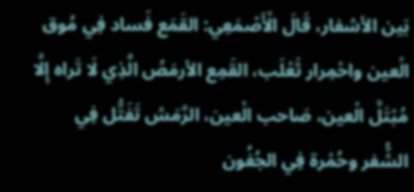بَين الأشفار، قَالَ الْأَصْمَعِي: القَمَع فَساد فِي مُوق الْعين واحْمِرار ثَعْلَب، القَمِع الأرمَصُ الَّذِي لَا تَراه إِلَّا مُبْتَلَّ الْعين، صَاحب الْعين، الرَّمَش تَفَتُّل فِي الشُّفر وحُمْرة فِي الجُفُون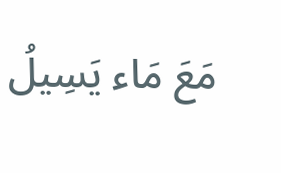مَعَ مَاء يَسِيلُ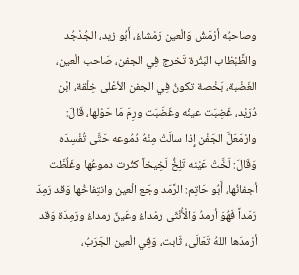وصاحبُه أرْمَشُ وَالْعين رَمْشاءُ، أَبُو زيد، الجُدْجُد والظَّبْظاب البَثْرة تَخرج فِي الجفن، صَاحب الْعين، الغَضْبة، بَخْصة تكونُ فِي الجفن الأعْلى خِلْقة، ابْن دُرَيْد، غَضِبَت عينُه وغَضَبَت ورِمَ مَا حَوْلها، قَالَ: وارْمَعَلَّ الجَفْن إِذا سالَتْ مِنْهُ دُمُوعه حَتَّى تُفْسِدَه وَقَالَ: لَخَّتْ عَيْنه تَلِخُّ لَخِيخاً كثُرت دموعُها وغَلُظَت أجفانُها، أَبُو حَاتِم: الرَّمَد وجَع الْعين وانتِفاخُها وَقد رَمِدَ رَمَداً فَهُوَ أرمدُ وَالْأُنْثَى رمْداءُ وعَينٌ رمداءُ ورَمِدَة وَقد أرْمدَها اللهُ تَعَالَى، ثَابت، وَفِي الْعين الجَرَبُ،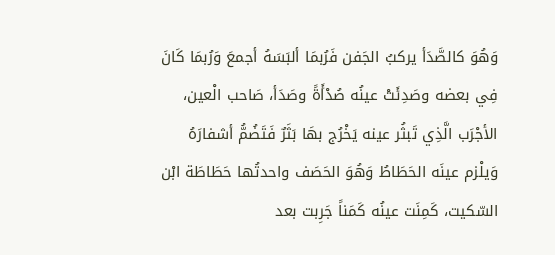وَهُوَ كالصَّدَأ يركبُ الجَفن فَرُبمَا ألبَسَهُ أجمعَ وَرُبمَا كَانَ فِي بعضه وصَدِئَتْ عينُه صُدْأَةً وصَدَأ، صَاحب الْعين، الأجْرَب الَّذِي تَبثُر عينه يَخْرُج بهَا بَثَرٌ فَتَضُمُّ أشفارَهُ وَيلْزم عينَه الحَطَاطُ وَهُوَ الحَصَف واحدتُها حَطَاطَة ابْن السّكيت، كَمِنَت عينُه كَمَناً جَرِبت بعد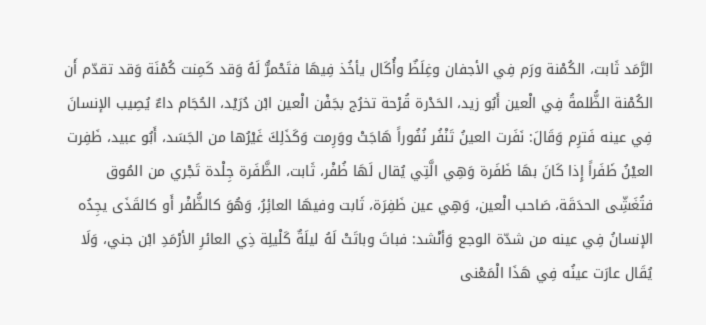الرَّمَد ثَابت، الكُمْنة ورَم فِي الأجفان وغِلَظٌ وأُكَال يأخُذ فِيهَا فتَحْمرُّ لَهُ وَقد كَمِنت كُمْنَة وَقد تقدّم أَن الكُمْنة الظُّلمةُ فِي الْعين أَبُو زيد، الحَدْرة قُرْحة تخرُج بجَفْن الْعين ابْن دُرَيْد، الحُجَام داءٌ يُصِيب الإنسانَ فِي عينه فَترِم وَقَالَ: نَفَرت العينُ تَنْفُر نُفُوراً هَاجَتْ ووَرِمت وَكَذَلِكَ غَيْرُها من الجَسَد، أَبُو عبيد، ظَفِرت العيْنُ ظَفَراً إِذا كَانَ بهَا ظَفَرة وَهِي الَّتِي يُقال لَهَا ظُفْر، ثَابت، الظَّفَرة جِلْدة تَجْري من المُوق فتُغَشِّى الحدَقَة، صَاحب الْعين، وَهِي عين ظَفِرَة، ثَابت وفيهَا العائِرُ، وَهُوَ كالظُّفْر أَو كالقَذَى يجِدُه الإنسانُ فِي عينه من شدّة الوجع وَأنْشد: فباتَ وباتَتْ لَهُ ليلَةٌ كَلْيلِة ذِي العائرِ الأرْمَدِ ابْن جني، وَلَا يُقَال عارَت عينُه فِي هَذَا الْمَعْنى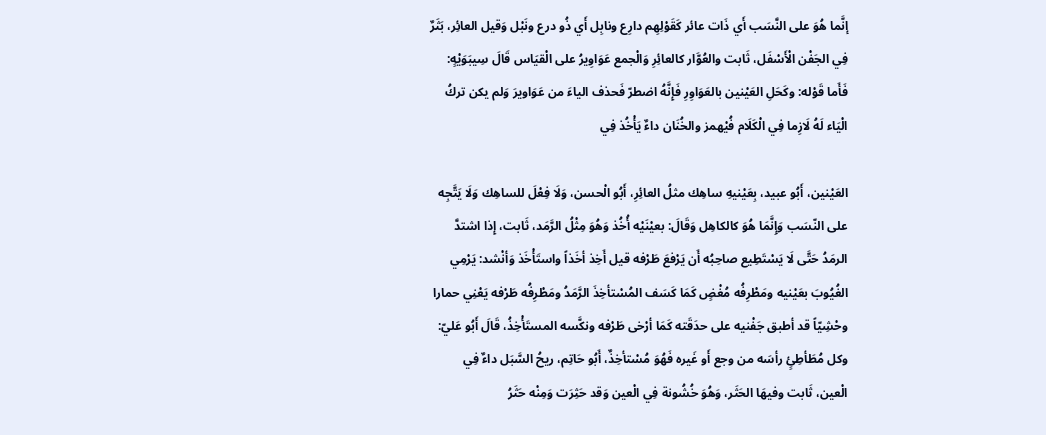إنَّما هُوَ على النَّسَب أَي ذَات عائر كَقَوْلِهِم دارِع ونابِل أَي ذُو درع ونَبْل وَقيل العائِر، بَثَرٌ فِي الجَفْن الْأَسْفَل، ثَابت والعُوَّار كالعائِرِ وَالْجمع عَوَاوِيرُ على الْقيَاس قَالَ سِيبَوَيْهٍ: فَأَما قَوْله: وكَحَلِ العَيْنين بالعَوَاوِرِ فَإِنَّهُ اضطرّ فَحذف الياءَ من عَوَاويرَ وَلم يكن تركُ الْيَاء لَهُ لَازِما فِي الْكَلَام فُيْهمز والخُنَان داءٌ يَأْخُذ فِي

العَيْنين، أَبُو عبيد، بِعَيْنيهِ ساهِك مثلُ العائِرِ، أَبُو الْحسن، وَلَا فِعْلَ للساهِك وَلَا يَتَّجِه على النّسَب وَإِنَّمَا هُوَ كالكاهِل وَقَالَ: بعيْنَيْه أُخُذ وَهُوَ مِثْلُ الرَّمَد، ثَابت، إِذا اشتدَّ الرمَدُ حَتَّى لَا يَسْتَطِيع صاحِبُه أَن يَرْفعَ طَرْفه قيل أَخِذ أخَذاً واستَأْخَذ وَأنْشد: يَرْمِي الغُيُوبَ بعَيْنيه ومَطْرِفُه مُغْضٍ كَمَا كَسَف المُسْتأخِذَ الرَّمَدُ ومَطْرِفُه طَرْفه يَعْنِي حمارا وحْشِيّاً قد أطبق جَفْنيه على حدَقَته كَمَا أرْخى طَرْفه ونكَّسه المستَأْخِذُ، قَالَ أَبُو عَليّ: وكل مُطَأطِئٍ رأسَه من وجع أَو غَيره فَهُوَ مُسْتأخِذٌ، أَبُو حَاتِم، ريحُ السَّبَل داءٌ فِي الْعين، ثَابت وفيهَا الحَثَر، وَهُوَ خُشُونة فِي الْعين وَقد حَثِرَت وَمِنْه حَثَرُ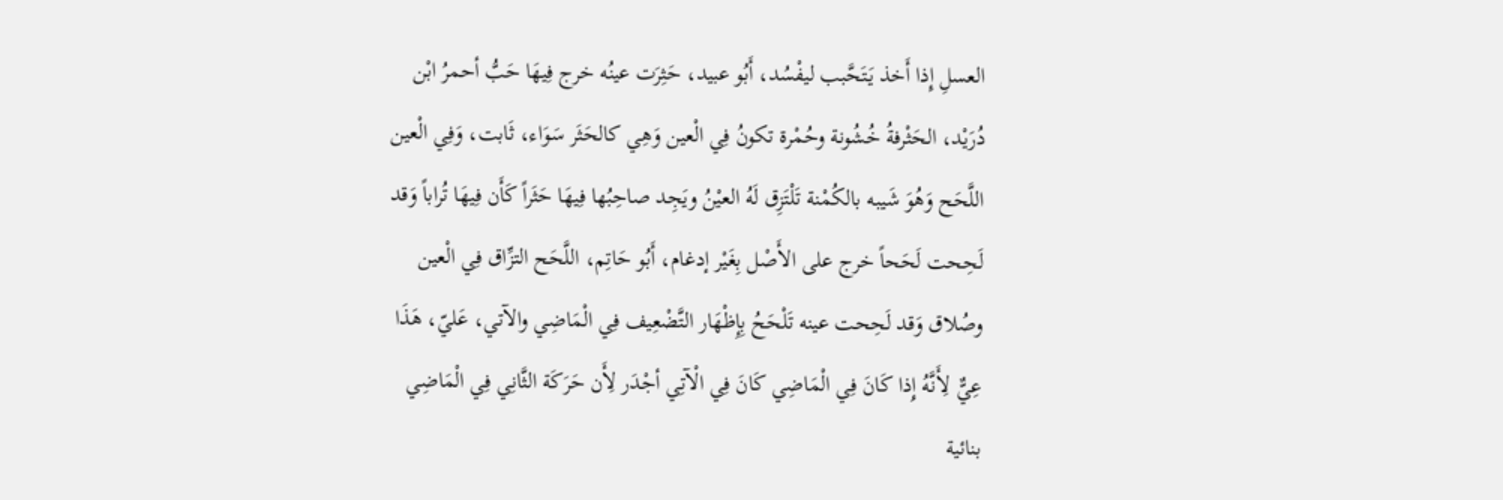العسلِ إِذا أَخذ يَتَحَّبب ليفْسُد، أَبُو عبيد، حَثِرَت عينُه خرج فِيهَا حَبُّ أحمرُ ابْن دُرَيْد، الحَثْرفةُ خُشُونة وحُمْرة تكونُ فِي الْعين وَهِي كالحَثَر سَوَاء، ثَابت، وَفِي الْعين اللَّحَح وَهُوَ شَيبه بالكُمْنة تَلْتَزِق لَهُ العيْنُ ويَجِد صاحِبُها فِيهَا حَثَراً كَأَن فِيهَا تُراباً وَقد لَحِحت لَحَحاً خرج على الأَصْل بِغَيْر إدغام، أَبُو حَاتِم، اللَّحَح التزِّاق فِي الْعين وصُلاق وَقد لَحِحت عينه تَلْحَحُ بِإِظْهَار التَّضْعِيف فِي الْمَاضِي والآتي، عَليّ، هَذَا عِيٌّ لِأَنَّهُ إِذا كَانَ فِي الْمَاضِي كَانَ فِي الْآتِي أجْدَر لِأَن حَرَكَة الثَّانِي فِي الْمَاضِي بنائية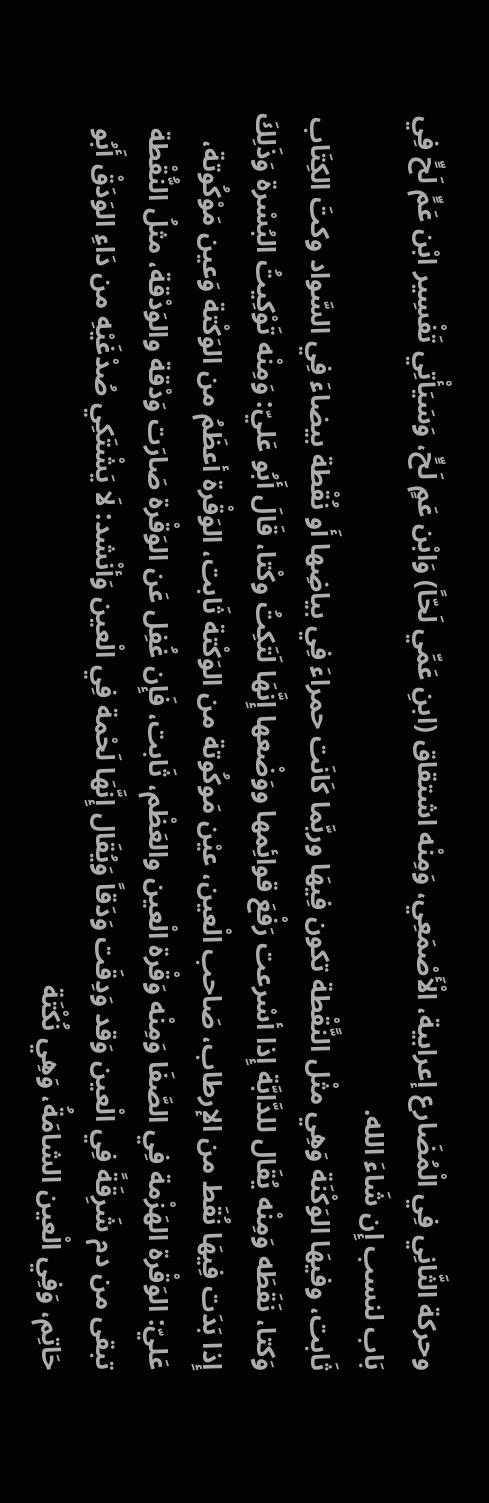وحركة الثَّانِي فِي الْمُضَارع إعرابية، الْأَصْمَعِي، وَمِنْه اشتقاق (ابنِ عَمِّي لَحّاً) وَابْن عَمٍ لَحٍّ، وَسَيَأْتِي تَفْسِير ابْن عَمٍّ لَحٍّ فِي بَاب لنسب إِن شَاءَ الله.
ثَابت، وفيهَا الوَكْنَة وَهِي مثْل النًّقْطة تكون فِيهَا وربَّما كَانَت حمراءَ فِي بياضِها أَو نُقْطة بيضاءَ فِي السَّواد وكتَ الكِتَاب وَكتا، نَقَطَه وَمِنْه يُقَال للدَّابَّة إِذا أسْرعت رَفْعَ قوائِمها ووَضْعها إِنَّهَا لَتَكِتُ وكْتا، قَالَ أَبُو عَليّ: وَمِنْه تَوْكِيتُ البُسْرة وَذَلِكَ إِذا بَدَت فِيهَا نُقَط من الإرطاب، صَاحب الْعين، عيْن مَوكُوتة من الوَكْتة ثَابت، الوَقْرة أعظَمُ من الوَكْتة وَعين مَوْكُوتة، عَليّ: الوَقْرة الهَزْمة فِي الصَّفَا وَمِنْه وَقْرة الْعين والعَظْم، ثَابت، فَإِن غُفِل عَن الوَقْرة صَارَت وَدْقة والوَدْقة، مثلُ النُّقْطة تبقى من دم شَرِقَةً فِي الْعين وَقد وَدِقَت وَدَقاً وَيُقَال إِنَّهَا لَحْمة فِي الْعين وَأنْشد: لَا يَشْتَكِي صُدْغَيْهِ من دَاءِ الوَدَقْ أَبُو حَاتِم، وَفِي الْعين الشامَةُ، وَهِي نُكْتَة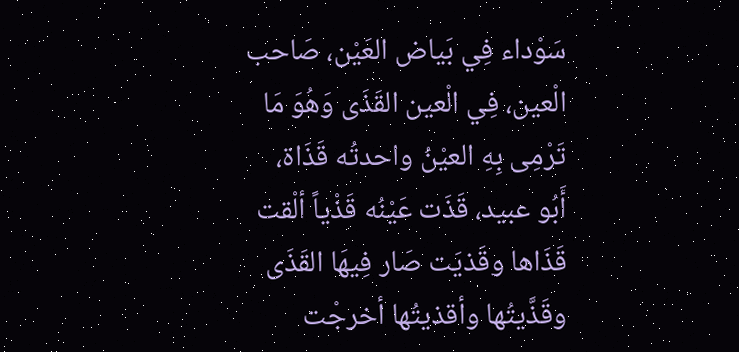سَوْداء فِي بَياض العَيْن، صَاحب الْعين، فِي الْعين القَذَى وَهُوَ مَا تَرْمِى بِهِ العيْنُ واحدتُه قَذَاة، أَبُو عبيد، قَذَت عَيْنُه قَذْياً ألْقت قَذَاها وقَذيَت صَار فِيهَا القَذَى وقَذَّيتُها وأقذيتُها أخرجْت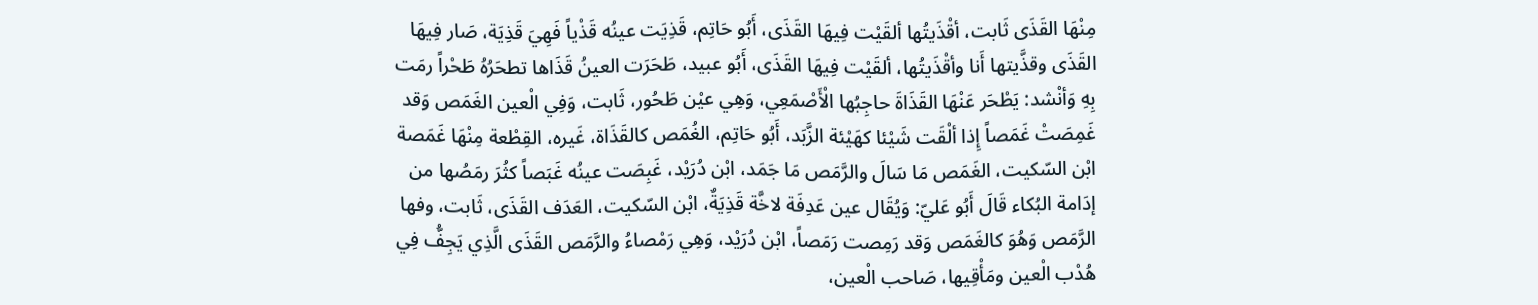مِنْهَا القَذَى ثَابت، أقْذَيتُها ألقَيْت فِيهَا القَذَى، أَبُو حَاتِم، قَذِيَت عينُه قَذْياً فَهِيَ قَذِيَة، صَار فِيهَا القَذَى وقذَّيتها أَنا وأقْذَيتُها، ألقَيْت فِيهَا القَذَى، أَبُو عبيد، طَحَرَت العينُ قَذَاها تطحَرُهُ طَحْراً رمَت بِهِ وَأنْشد: يَطْحَر عَنْهَا القَذَاةَ حاجِبُها الْأَصْمَعِي، وَهِي عيْن طَحُور، ثَابت، وَفِي الْعين الغَمَص وَقد غَمِصَتْ غَمَصاً إِذا ألْقَت شَيْئا كهَيْئة الزَّبَد، أَبُو حَاتِم، الغُمَص كالقَذَاة، غَيره، القِطْعة مِنْهَا غَمَصة ابْن السّكيت، الغَمَص مَا سَالَ والرَّمَص مَا جَمَد، ابْن دُرَيْد، غَبِصَت عينُه غَبَصاً كثُرَ رمَصُها من إدَامة البُكاء قَالَ أَبُو عَليّ: وَيُقَال عين عَدِفَة لاخَّة قَذِيَةٌ، ابْن السّكيت، العَدَف القَذَى، ثَابت، وفها الرَّمَص وَهُوَ كالغَمَص وَقد رَمِصت رَمَصاً، ابْن دُرَيْد، وَهِي رَمْصاءُ والرَّمَص القَذَى الَّذِي يَجِفُّ فِي هُدْب الْعين ومَأْقِيها، صَاحب الْعين،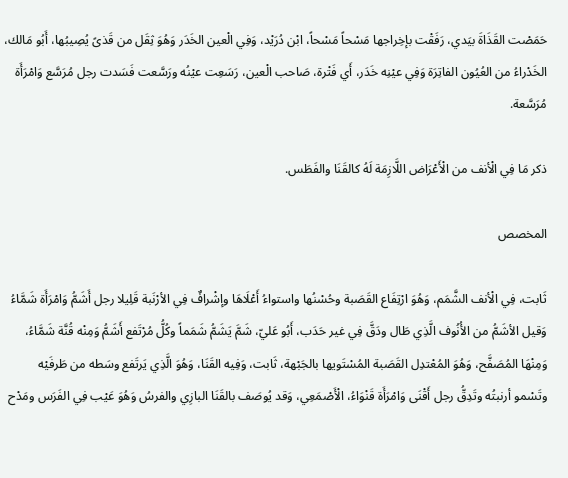حَمَصْت القَذَاةَ بيَدي، رَفَقْت بإخِراجها مَسْحاً مَسْحاً، ابْن دُرَيْد، وَفِي الْعين الخَدَر وَهُوَ ثِقَل من قَذىً يُصِيبُها، أَبُو مَالك، الخَدْراءُ من العُيُون الفاتِرَة وَفِي عيْنِه خَدَر، أَي فَتْرة، صَاحب الْعين، رَسَعِت عيْنُه ورَسَّعت فَسَدت رجل مُرَسَّع وَامْرَأَة مُرَسَّعة.

ذكر مَا فِي الْأنف من الْأَعْرَاض اللَّازِمَة لَهُ كالقَنَا والفَطَس.

المخصص

ثَابت، فِي الْأنف الشَّمَم، وَهُوَ ارْتِفَاع القَصَبة وحُسْنُها واستواءُ أَعْلَاهَا وإشْرافٌ فِي الأرْنَبة قَلِيلا رجل أَشَمُّ وَامْرَأَة شَمَّاءُ وَقيل الأشَمُّ من الأُنُوف الَّذِي طَال ودَقَّ فِي غير حَدَب، أَبُو عَليّ، شَمَّ يَشَمُّ شَمَماً وكُلُّ مُرْتَفع أَشَمُّ وَمِنْه قُنَّة شَمَّاءُ، وَمِنْهَا المُصَفَّح، وَهُوَ المُعْتدِل القَصَبة المُسْتَويها بالجَبْهة، ثَابت، وَفِيه القَنَا، وَهُوَ الَّذِي يَرتَفع وسَطه من طَرفَيْه وتَسْمو أرنبتُه وتَدِقُّ رجل أَقْنَى وَامْرَأَة قَنْوَاءُ، الْأَصْمَعِي، وَقد يُوصَف بالقَنَا البازِي والفرسُ وَهُوَ عَيْب فِي الفَرَس ومَدْح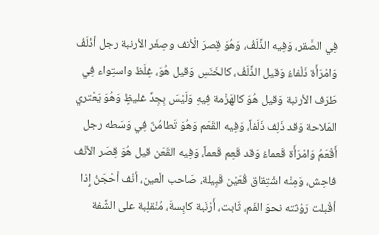فِي الصَّقر، وَفِيه الذَّلَفُ، وَهُوَ قِصرَ الْأنف وصِغَر الأرنبة رجل أذْلَفُ وَامْرَأَة ذَلْفاءُ وَقيل الذَّلَفُ، كالخَنَسِ وَقيل هُوَ، غِلَظ واستِواء فِي طَرَف الأرنبة وَقيل هُوَ كالهَزْمة فِيهِ وَلَيْسَ بِجِدِّ غليظٍ وَهُوَ يَعْتري المَلاحة وَقد ذَلِف ذَلَفاً، وَفِيه القَعَم وَهُوَ تَطامُنٌ فِي وَسَطه رجل أَقْعَمُ وَامْرَأَة قَعماءُ وَقد قَعِم قَعماً، وَفِيه القَعَن قيل هُوَ قِصَر الأنْف فاحِش، وَمِنْه اشْتِقاق قُعَيْن قَبِيلة، صَاحب الْعين، أنْف أحْجَنُ إِذا أقْبلت رَوْثته نحوَ الفَم، ثَابت، أَرْنَبة كابِسةَ، مُنْقلِبة على الشَّفة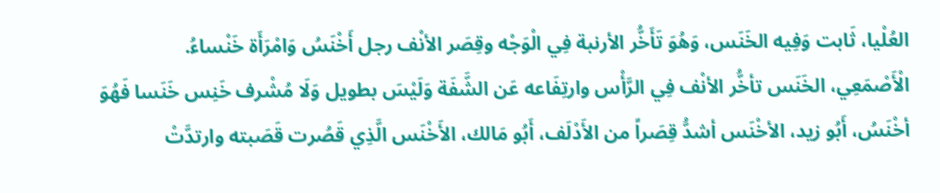العُلْيا، ثَابت وَفِيه الخَنَس، وَهُوَ تَأَخُّر الأرنبة فِي الْوَجْه وقِصَر الأنْف رجل أَخْنَسُ وَامْرَأَة خَنْساءُ.
الْأَصْمَعِي، الخَنَس تأخُّر الأنْف فِي الرَّأْس وارتِفَاعه عَن الشَّفَة وَلَيْسَ بطويل وَلَا مُشْرف خَنِس خَنَسا فَهُوَ أخْنَسُ، أَبُو زيد، الأخْنَس أشدُّ قِصَراً من الأَدْلَف، أَبُو مَالك، الأَخْنَس الَّذِي قَصُرت قَصَبته وارتدَّتْ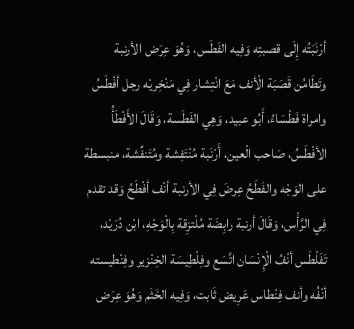أرْنَبَتُه إِلَى قصبتِه وَفِيه الفَطَس، وَهُوَ عِرَض الأرنبة وتَطَامُن قَصَبَة الْأنف مَعَ انْتِشار فِي مَنْخِريْه رجل أفْطَسُ وامراة فَطْسَاءُ، أَبُو عبيد، وَهِي الفَطَسة، وَقَالَ الأَفْطَأُ الأفْطَسُ، صَاحب الْعين، أَرْنَبة مُنْتَفِشة ومُتَنفِّشة، منبسطة على الوَجْه والفَطَحُ عِرضَ فِي الأرنبة أنْف أفْطَحُ وَقد تقدم فِي الرَّأْس، وَقَالَ أرنبة رابِضَة مُلْتزِقة بِالْوَجْهِ، ابْن دُرَيْد، تَفَلْطَس أنْفُ الْإِنْسَان اتَّسَع وفِلْطِيسَة الخِنْزير وفِنْطيسته أنْفُه وأنف فِنْطاس عَرِيض ثَابت، وَفِيه الخَثَم وَهُوَ عِرَض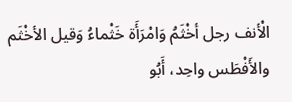الْأنف رجل أخْثَمُ وَامْرَأَة خَثْماءُ وَقيل الأخْثَم والأَفْطَس واحِد، أَبُو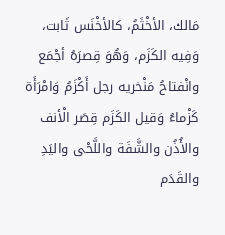مَالك، الأخْثَمُ، كالأخْنَس ثَابت، وَفِيه الكَزَم، وَهُوَ قِصرَهُ أجْمَع وانْفتاحُ مَنْخريه رجل أَكْزَمُ وَامْرَأَة كَزْماءُ وَقيل الكَزَم قِصَر الْأنف والأُذُن والشَّفَة واللَّحْى واليَدِ والقَدَم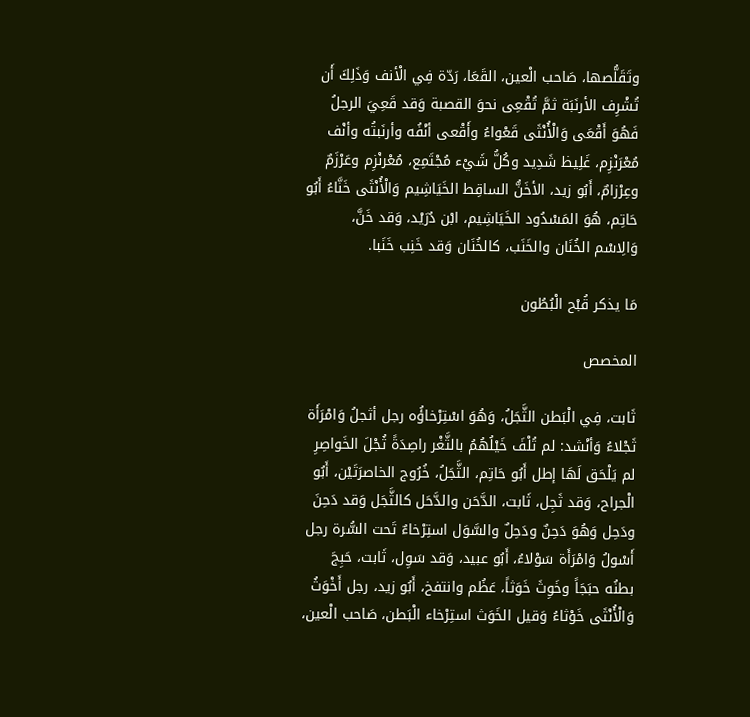وتَقَلُّصها، صَاحب الْعين، القَعَا، رَدّة فِي الْأنف وَذَلِكَ أَن تُشْرِف الأرنَبَة ثمَّ تُقْعِى نحوَ القصبة وَقد قَعِيَ الرجلُ فَهُوَ أَقْعَى وَالْأُنْثَى قَعْواءُ وأَقْعى أنْفُه وأرنَبتُه وأنْف مُعْرَنْزِم، غَلِيظ شَدِيد وكُلُّ شَيْء مُجْتَمِع، مُعْرنْزِم وعَرْزَمٌ وعِرْزامٌ، أَبُو زيد، الأخَنُّ الساقِط الخَيَاشِيم وَالْأُنْثَى خَنَّاءُ أَبُو حَاتِم، هُوَ المَسْدُود الخَيَاشِيم، ابْن دُرَيْد، وَقد خَنَّ، وَالِاسْم الخُنَان والخَنَب، كالخُنَان وَقد خَنِب خَنَبا.

مَا يذكر قُبْح الْبُطُون

المخصص

ثَابت، فِي الْبَطن الثَّجَلُ، وَهُوَ اسْتِرْخاؤُه رجل أثجلُ وَامْرَأَة ثَجْلاءُ وَأنْشد: لم تُلْفَ خَيْلُهُمُ بالثَّغْر راصِدَةً ثُجْلَ الخَواصِرِ لم يَلْحَق لَهَا إطل أَبُو حَاتِم، الثَّجَلُ، خُرُوج الخاصرَتَيْن، أَبُو الْجراح، وَقد ثَجِل، ثَابت، الدَّحَن والدَّحَل كالثَّجَل وَقد دَحِنَ ودَحِل وَهُوَ دَحِنٌ ودَحِلٌ والسَّوَل استِرْخاءٌ تَحت السُّرة رجل أَسْولُ وَامْرَأَة سَوْلاءُ، أَبُو عبيد، وَقد سَوِل، ثَابت، حَبِجَ بطنُه حبَجَاً وخَوِثَ خَوَثاً، عَظُم وانتفخ، أَبُو زيد، رجل أَخْوَثُ وَالْأُنْثَى خَوْثاءُ وَقيل الخَوَث استِرْخاء الْبَطن، صَاحب الْعين،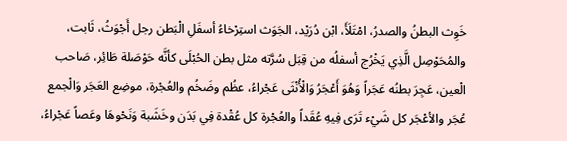خَوِث البطنُ والصدرُ، امْتَلَأَ، ابْن دُرَيْد، الجَوَث استِرْخاءُ أسفَلِ الْبَطن رجل أَجْوَثُ، ثَابت، والمُحَوْصِل الَّذِي يَخْرُج أسفلُه من قِبَل سُرَّته مثل بطن الحُبْلَى كأنَّه حَوْصَلة طَائِر، صَاحب الْعين، عَجِرَ بطنُه عَجَراً وَهُوَ أَعْجَرُ وَالْأُنْثَى عَجْراءُ، عظُم وضَخُم والعُجْرة، موضِع العَجَر وَالْجمع عُجَر والأعْجَر كل شَيْء تَرَى فِيهِ عُقَداً والعُجْرة كل عُقْدة فِي بَدَن وخَشَبة وَنَحْوهَا وعَصاً عَجْراءُ،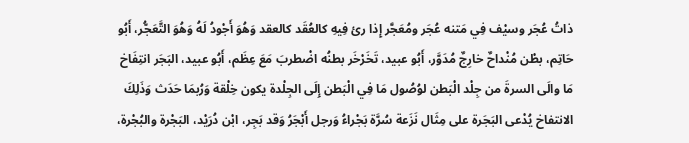ذاتُ عُجَر وسيْف فِي مَتنه عُجَر ومُعَجَّر إِذا رئ فِيهِ كالعُقَد كالعقد وَهُوَ أَجْودُ لَهُ وَهُوَ التَّعَجُّر، أَبُو حَاتِم، بطْن مُنْداحٌ خارِجٌ مُدَوَّر، أَبُو عبيد، تَخَرْخَر بطنُه اضْطربَ مَعَ عِظَم، أَبُو عبيد، البَجَر انتِفَاخ مَا والَى السرةَ من جِلْد الْبَطن لوُصُول مَا فِي الْبَطن إِلَى الجِلْدة يكون خِلْقة وَرُبمَا حَدَث وَذَلِكَ الانتفاخ يُدْعى البَجَرة على مِثَال نَزَعة سُرَّة بَجْراءُ وَرجل أَبْجَرُ وَقد بَجِر، ابْن دُرَيْد، البَجْرة والبُجْرة،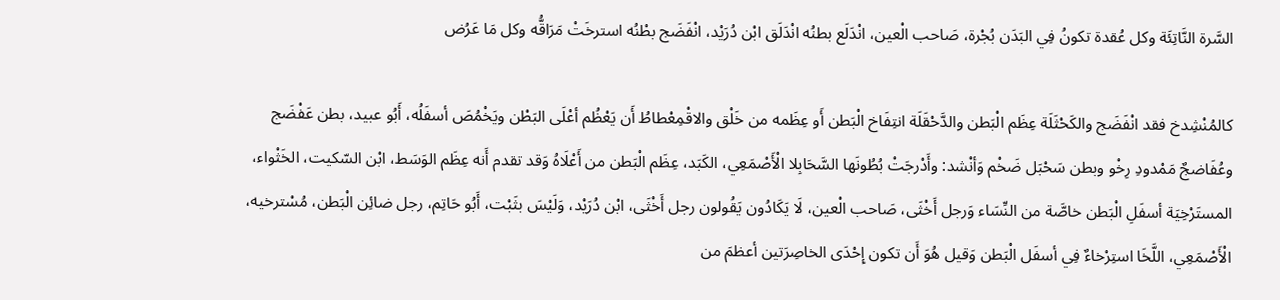السَّرة النَّاتِئَة وكل عُقدة تكونُ فِي البَدَن بُجْرة، صَاحب الْعين، انْدَلَع بطنُه انْدَلَق ابْن دُرَيْد، انْفَضَج بطْنُه استرخَتْ مَرَاقُّه وكل مَا عَرُض

كالمُنْشِدخ فقد انْفَضَج والكَحْثَلَة عِظَم الْبَطن والدَّحْقَلَة انتِفَاخ الْبَطن أَو عِظَمه من خَلْق والاقْمِعْطاطُ أَن يَعْظُم أعْلَى البَطْن ويَخْمُصَ أسفَلُه، أَبُو عبيد، بطن عَفْضَج وعُفَاضجٌ مَمْدودِ رِخْو وبطن سَحْبَل ضَخْم وَأنْشد: وأَدْرجَتْ بُطُونَها السَّحَابِلا الْأَصْمَعِي، الكَبَد، عِظَم الْبَطن من أَعْلَاهُ وَقد تقدم أَنه عِظَم الوَسَط، ابْن السّكيت، الخَثْواء، المستَرْخِيَة أسفَلِ الْبَطن خاصَّة من النِّسَاء وَرجل أَخْثَى، صَاحب الْعين، لَا يَكَادُون يَقُولون رجل أَخْثَى، ابْن دُرَيْد، وَلَيْسَ بثَبْت، أَبُو حَاتِم، رجل ضائِن الْبَطن، مُسْترخيه، الْأَصْمَعِي، اللَّخَا استِرْخاءٌ فِي أسفَل الْبَطن وَقيل هُوَ أَن تكون إِحْدَى الخاصِرَتين أعظمَ من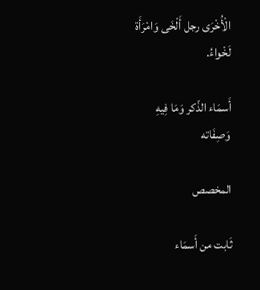الْأُخْرَى رجل أَلْخَى وَامْرَأَة لَخْواءُ.

أَسمَاء الذّكر وَمَا فِيهِ وَصِفَاته

المخصص

ثَابت من أَسمَاء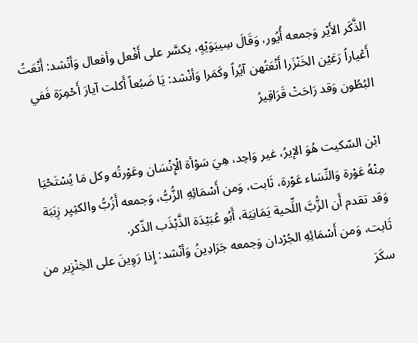الذَّكَر الأَيْر وَجمعه أُيُور، وَقَالَ سِيبَوَيْهٍ، يكسَّر على أَفْعل وأفعال وَأنْشد: أَنْعَتُ أَعْياراً رَعَيْن الخَنْزَرا أَنْعَتُهن آيُراً وكَمَرا وَأنْشد: يَا ضَبُعاً أَكلت آيارَ أَحْمِرَة فَفي البُطُون وَقد رَاحَتْ قَرَاقِيرُ

ابْن السّكيت هُوَ الإيرُ، غير وَاحِد، هِيَ سَوْأة الْإِنْسَان وعَوْرتُه وكل مَا يُسْتَحْيَا مِنْهُ عَوْرة وَالنِّسَاء عَوْرة، ثَابت، وَمن أَسْمَائِهِ الزُّبُّ، وَجمعه أَزُبُّ والكثِيِر زِبَبَة وَقد تقدم أَن الزُّبَّ اللِّحية يَمَانِيَة، أَبُو عُبَيْدَة الذَّبْذَب الذّكر.
ثَابت، وَمن أَسْمَائِهِ الجُرْدان وَجمعه جَرَادِينُ وَأنْشد: إِذا رَوِينَ على الخِنْزِير من سكَرَ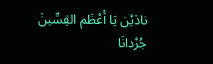نادَيْن يَا أَعْظَم القِسِّينَ جُرْدانَا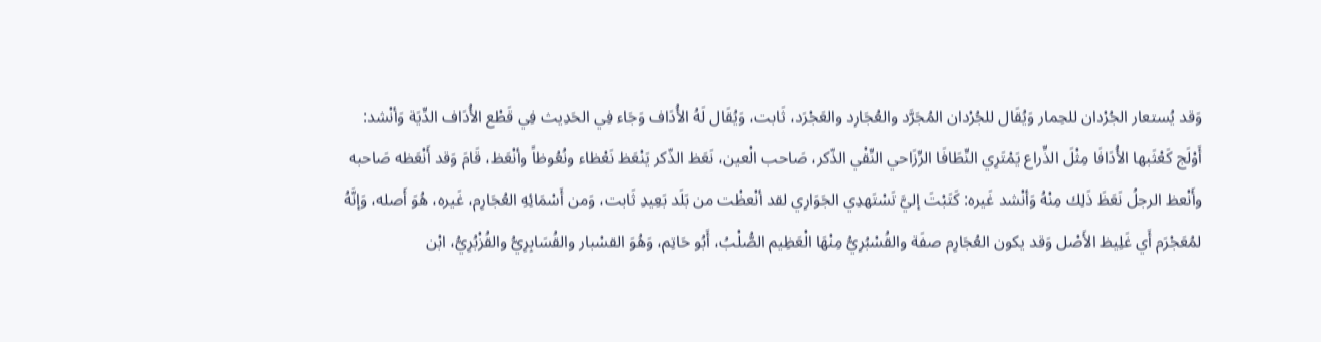وَقد يُستعار الجُرْدان للحِمار وَيُقَال للجُرْدان المُجَرَّد والعُجَارِد والعَجْرَد، ثَابت، وَيُقَال لَهُ الأُدَاف وَجَاء فِي الحَدِيث فِي قَطْع الأُدَاف الدِّيَة وَأنْشد: أَوْلَج كَعْثَبها الأُدَافَا مِثْلَ الذِّراع يَمْتَرِي النِّطَافَا الرِّزَاحي النِّقْي الذّكر، صَاحب الْعين، نَعَظ الذّكر يَنْعَظ نَعْظاء ونُعُوظاً وأنْعَظ، قَامَ وَقد أَنْعَظه صَاحبه وأَنْعظ الرجلُ نَعَظَ ذَلِك مِنْهُ وَأنْشد غَيره: كَتَبْتَ إليَّ تَسْتَهدِي الجَوَارِي لقد أنْعظْت من بَلَد بَعِيدِ ثَابت، وَمن أَسْمَائِهِ العُجَارِم، غَيره، هُوَ أَصله، وَإنَّهُ لمُعَجْرَم أَي غَلِيظ الأَصْل وَقد يكون العُجَارِم صفَة والقُسْبُرِيُّ مِنْهَا الْعَظِيم الصُّلْبُ، أَبُو حَاتِم، وَهُوَ القسْبار والقُسَابِرِيُّ والقُزْبُرِيُّ، ابْن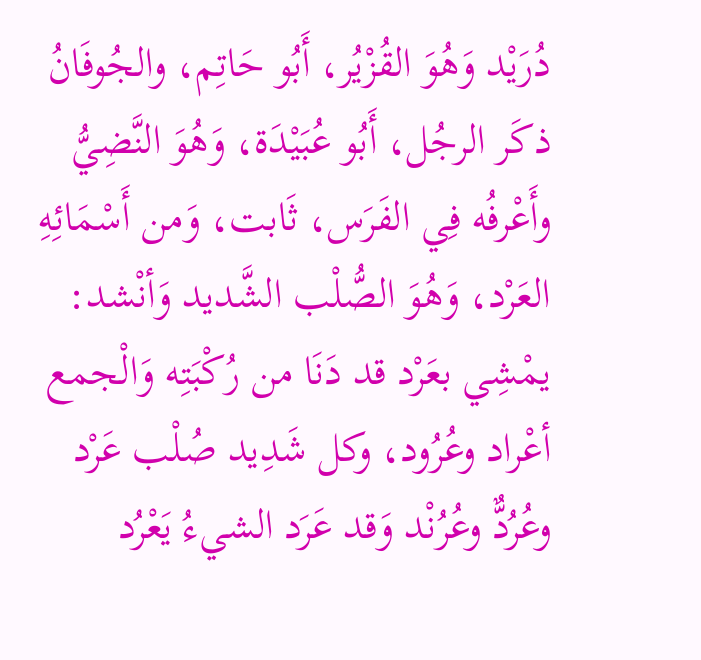دُرَيْد وَهُوَ القُزْيُر، أَبُو حَاتِم، والجُوفَانُ ذكَر الرجُل، أَبُو عُبَيْدَة، وَهُوَ النَّضِيُّ وأَعْرفُه فِي الفَرَس، ثَابت، وَمن أَسْمَائِهِ العَرْد، وَهُوَ الصُّلْب الشَّديد وَأنْشد: يمْشِي بعَرْد قد دَنَا من رُكْبَتِه وَالْجمع أعْراد وعُرُود، وكل شَدِيد صُلْب عَرْد وعُرُدٌّ وعُرُنْد وَقد عَرَد الشيءُ يَعْرُد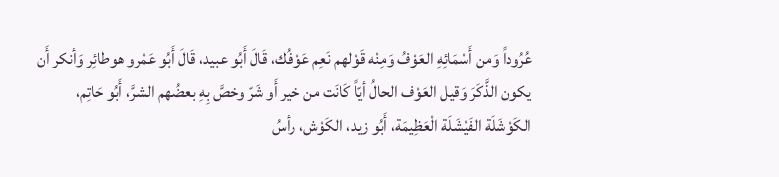عُرُوداً وَمن أَسْمَائِهِ العَوْفُ وَمِنْه قَوْلهم نَعِم عَوْفُك، قَالَ أَبُو عبيد، قَالَ أَبُو عَمْرو هوطائِر وَأنكر أَن يكون الذَّكَرَ وَقيل العَوْف الحالُ أيّاً كَانَت من خير أَو شَرّ وخصَّ بِهِ بعضُهم الشرَّ، أَبُو حَاتِم، الكَوْشَلَة الفَيْشَلَة الْعَظِيمَة، أَبُو زيد، الكَوْش، رأسُ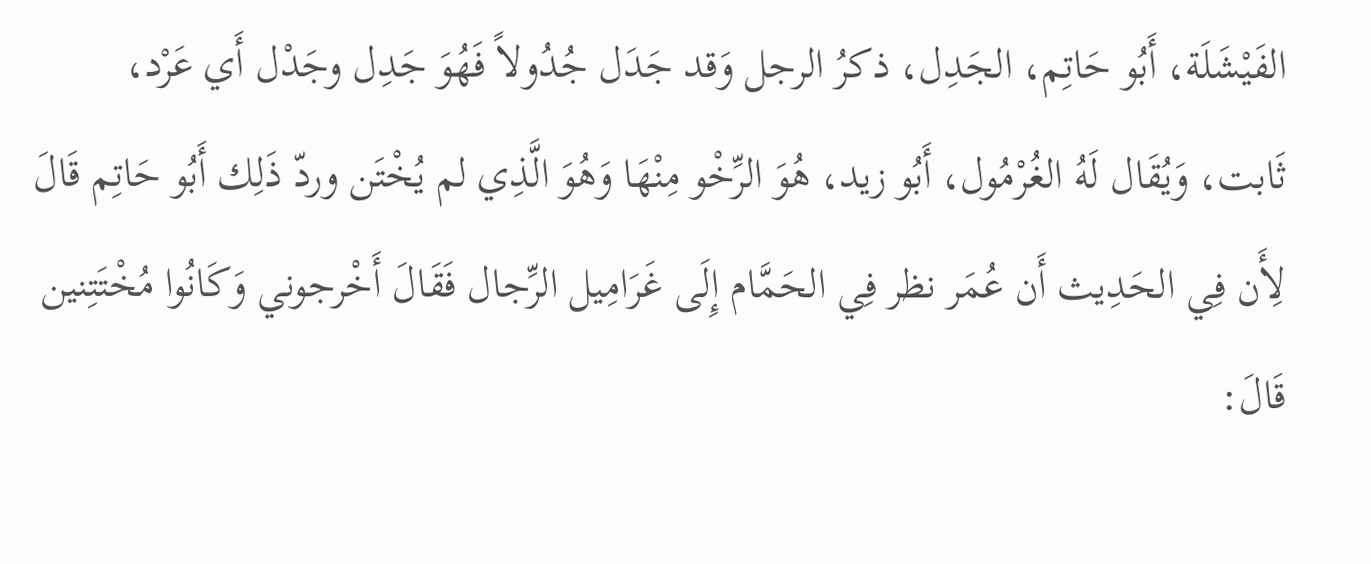الفَيْشَلَة، أَبُو حَاتِم، الجَدِل، ذكرُ الرجل وَقد جَدَل جُدُولاً فَهُوَ جَدِل وجَدْل أَي عَرْد، ثَابت، وَيُقَال لَهُ الغُرْمُول، أَبُو زيد، هُوَ الرِّخْو مِنْهَا وَهُوَ الَّذِي لم يُخْتَن وردّ ذَلِك أَبُو حَاتِم قَالَ لِأَن فِي الحَدِيث أَن عُمَر نظر فِي الحَمَّام إِلَى غَرَامِيل الرِّجال فَقَالَ أَخْرجوني وَكَانُوا مُخْتَتِنين قَالَ: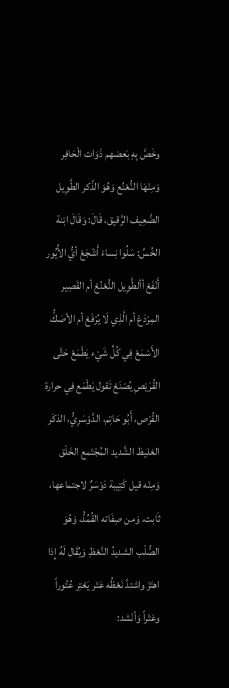وخَصَّ بِهِ بَعضهم ذَوَات الْحَافِر وَمِنْهَا النُّعْنُع وَهُوَ الذّكر الطَّوِيل الضَّعِيف الرَّقيق، قَالَ: وَقَالَ ابْنة الخُسِّ: سَلُوا نِساءَ أَشْجَعْ أيُّ الأُيُور أَنْفَعْ أألطَّوِيل النُّعْنُعْ أم القَصِير المِرْدَعْ أم الَّذِي لَا يُرْفَعْ أم الأصَكُّ الأَسْمَعْ فِي كُلِّ شَيْء يَطْمَعْ حَتَّى القُرَيْصِ يُصْنَعْ تَقول يَطْمَع فِي حرارة القُرْص، أَبُو حَاتِم، الدَّوْسَرِيُّ، الذكَر الغليظ الشَّديد المُجْتَمع الخَلْق وَمِنْه قيل كَتِيبة دَوْسَرٌ لاجتماعها، ثَابت، وَمن صِفَاته القُمُدُّ، وَهُوَ الصُّلْب الشديدُ النَّعْظِ وَيُقَال لَهُ إِذا اهتَزَ واشتدَّ نَعْظُه عَتَر يَعْتِر عُتُوراً وعَتْراً وَأنْشد: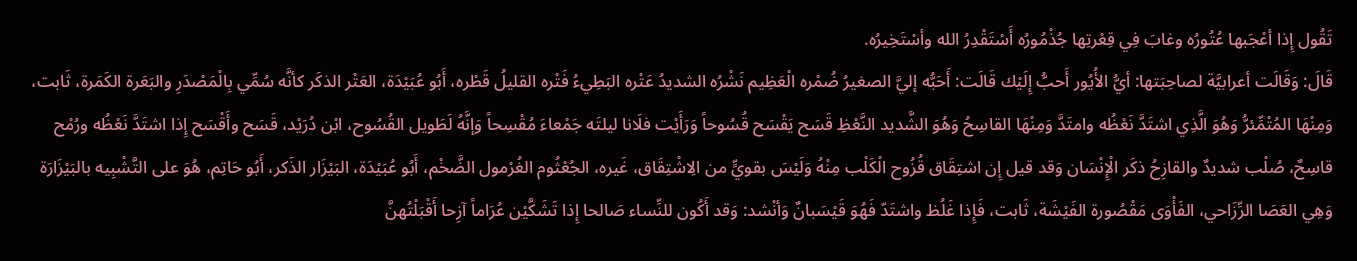تَقُول إِذا أعْجَبها عُتُورُه وغابَ فِي قِعْرتِها جُذْمُورُه أَسْتَقْدِرُ الله وأسْتَخِيرُه.
قَالَ: وَقَالَت أعرابيَّة لصاحِبَتها: أيُّ الأُيُور أَحبُّ إِلَيْك قَالَت: أَحَبُّه إليَّ الصغيرُ ضُمْره الْعَظِيم نَشْرُه الشديدُ عَتْره البَطِيءُ فَتْره القليلُ قَطْره، أَبُو عُبَيْدَة، العَتْر الذكَر كأنَّه سُمِّي بِالْمَصْدَرِ والبَعَرة الكَمَرة، ثَابت، وَمِنْهَا المُتْمِّئرُّ وَهُوَ الَّذِي اشتَدَّ نَعْظُه وامتَدَّ وَمِنْهَا القاسِحُ وَهُوَ الشَّديد النَّعْظِ قَسَح يَقْسَح قُسُوحاً وَرَأَيْت فلَانا ليلتَه جَمْعاءَ مُقْسِحاً وَإنَّهُ لَطَويل القُسُوح، ابْن دُرَيْد، قَسَح وأَقْسَح إِذا اشتَدَّ نَعْظُه ورُمْح قاسِحٌ، صُلْب شديدٌ والقازِحُ ذكَر الْإِنْسَان وَقد قيل إِن اشتِقَاق قُزُوح الْكَلْب مِنْهُ وَلَيْسَ بقويٍّ من الِاشْتِقَاق، غَيره، الجُعْثُوم الغُرْمول الضَّخْم، أَبُو عُبَيْدَة، البَيْزَار الذَكر، أَبُو حَاتِم، هُوَ على التَّشْبِيه بالبَيْزَارَة وَهِي العَصَا الرِّزَاحي، الفَأْوَى مَقْصُورة الفَيْشَة، ثَابت، فَإِذا غَلُظ واشتَدّ فَهُوَ قَيْسَبانٌ وَأنْشد: وَقد أَكُون للنِّساء صَالحا إِذا تَشَكَّيْن عُرَاماً آزِحا أَقْبَلْتُهنَّ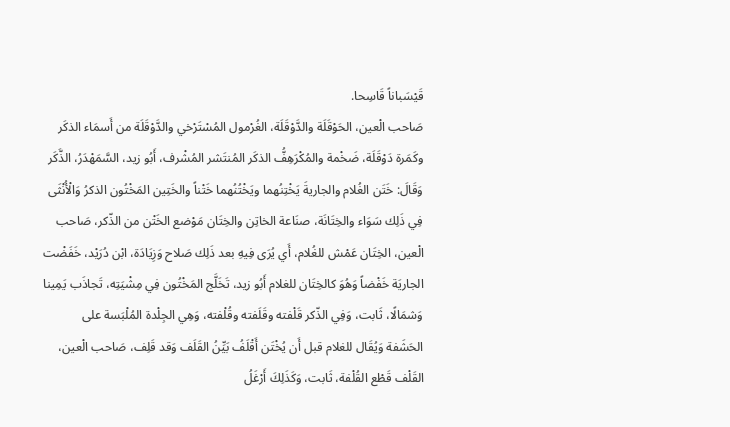قَيْسَباناً قَاسِحا.
صَاحب الْعين، الحَوْقَلَة والدَّوْقَلَة، الغُرْمول المُسْتَرْخي والدَّوْقَلَة من أَسمَاء الذكَر وكَمَرة دَوْقَلَة، ضَخْمة والمُكْرَهِفُّ الذكَر المُنتَشر المُشْرف، أَبُو زيد، السَّمَهْدَرُ، الذَّكَر وَقَالَ: خَتَن الغُلام والجاريةَ يَخْتِنُهما ويَخْتُنُهما خَتْناً والخَتِين المَخْتُون الذكرُ وَالْأُنْثَى فِي ذَلِك سَوَاء والخِتَانَة، صنَاعة الخاتِن والخِتَان مَوْضع الخَتْن من الذّكر، صَاحب الْعين، الخِتَان عَمْش للغُلام، أَي يُرَى فِيهِ بعد ذَلِك صَلاح وَزِيَادَة، ابْن دُرَيْد، خَفَضْت الجاريَة خَفْضاً وَهُوَ كالخِتَان للغلام أَبُو زيد، تَخَلَّج المَخْتُون فِي مِشْيَتِه، تَجاذَب يَمِينا وَشمَالًا، ثَابت، وَفِي الذّكر قَلْفته وقَلَفته وقُلْفته، وَهِي الجِلْدة المُلْبَسة على الحَشَفة وَيُقَال للغلام قبل أَن يُخْتَن أَقْلَفُ بَيِّنُ القَلَف وَقد قَلِف، صَاحب الْعين، القَلْف قَطْع القُلْفة، ثَابت، وَكَذَلِكَ أَرْغَلُ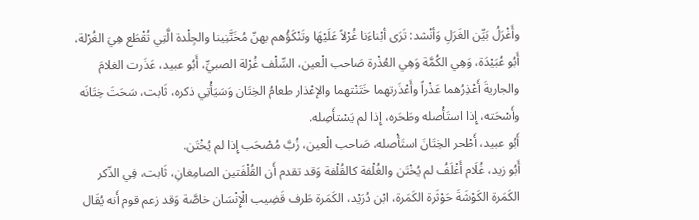وأَغْرَلُ بَيِّن الغَرَلِ وَأنْشد: تَرَى أبْناءَنا غُرْلاً عَلَيْهَا وتَنْكَؤُهم بهنّ مُخَتَّنِينا والجِلْدة الَّتِي تُقْطَع هِيَ الغُرْلة، أَبُو عُبَيْدَة، وَهِي الكُمَّة وَهِي العُذْرة صَاحب الْعين، السِّلْف غُرْلة الصبيِّ، أَبُو عبيد، عَذَرت الغلامَ والجاريةَ أَعْذِرُهما عَذْراً وأَعْذَرتهما خَتَنْتهما والإعْذار طعامُ الخِتَان وَسَيَأْتِي ذكره، ثَابت، سَحَتَ خِتَانَه وأَسْحَته، إِذا استَأْصله وطَحَره، إِذا لم يَسْتأَصِله.
أَبُو عبيد، أَطْحر الخِتَانَ استَأْصله، صَاحب الْعين، زُبَّ مُصْحَب إِذا لم يُخْتَن.
أَبُو زيد، غُلَام أَغْلَفُ لم يُخْتَن والغُلْفة كالقُلْفة وَقد تقدم أَن القُلْفَتين الصامِغانِ، ثَابت، فِي الذّكر الكَمَرة الكَوْشَةَ حَوْثَرة الكَمَرة، ابْن دُرَيْد، الكَمَرة طَرف قَضِيب الْإِنْسَان خاصَّة وَقد زعم قوم أَنه يُقَال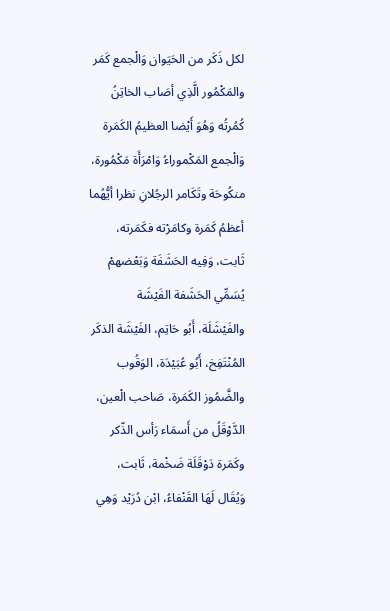لكل ذَكَر من الحَيَوان وَالْجمع كَمَر والمَكْمُور الَّذِي أصَاب الخاتِنُ كُمُرتُه وَهُوَ أَيْضا العظيمُ الكَمَرة وَالْجمع المَكْموراءُ وَامْرَأَة مَكْمُورة، منكُوحَة وتَكَامر الرجُلانِ نظرا أيُّهُما أعظمُ كَمَرة وكامَرْته فكَمَرته، ثَابت، وَفِيه الحَشَفَة وَبَعْضهمْ يُسَمِّي الحَشَفة الفَيْشَة والفَيْشَلَة، أَبُو حَاتِم، الفَيْشَة الذكَر المُنْتَفِخ، أَبُو عُبَيْدَة، الوَقُوب والضَّمُوز الكَمَرة، صَاحب الْعين، الدَّوْقَلُ من أَسمَاء رَأس الذّكر وكَمَرة دَوْقَلَة ضَخْمة، ثَابت، وَيُقَال لَهَا القَنْفاءُ، ابْن دُرَيْد وَهِي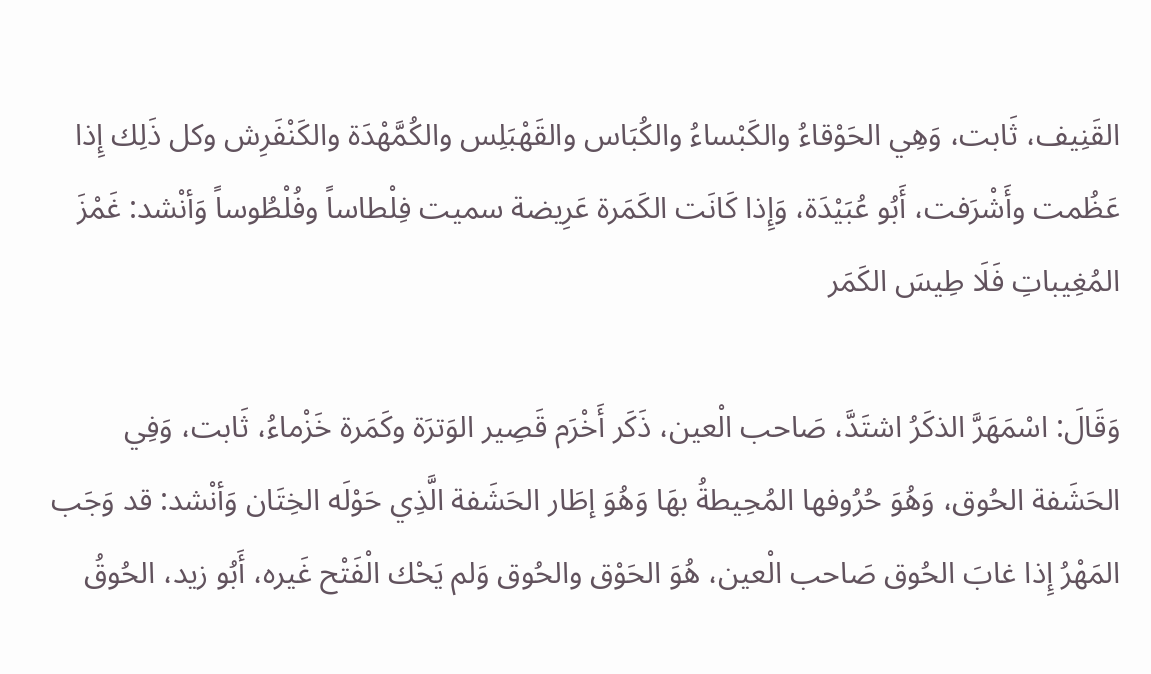القَنِيف، ثَابت، وَهِي الحَوْقاءُ والكَبْساءُ والكُبَاس والقَهْبَلِس والكُمَّهْدَة والكَنْفَرِش وكل ذَلِك إِذا عَظُمت وأَشْرَفت، أَبُو عُبَيْدَة، وَإِذا كَانَت الكَمَرة عَرِيضة سميت فِلْطاساً وفُلْطُوساً وَأنْشد: غَمْزَ المُغِيباتِ فَلَا طِيسَ الكَمَر

وَقَالَ: اسْمَهَرَّ الذكَرُ اشتَدَّ، صَاحب الْعين، ذَكَر أَخْرَم قَصِير الوَترَة وكَمَرة خَزْماءُ، ثَابت، وَفِي الحَشَفة الحُوق، وَهُوَ حُرُوفها المُحِيطةُ بهَا وَهُوَ إطَار الحَشَفة الَّذِي حَوْلَه الخِتَان وَأنْشد: قد وَجَب المَهْرُ إِذا غابَ الحُوق صَاحب الْعين، هُوَ الحَوْق والحُوق وَلم يَحْك الْفَتْح غَيره، أَبُو زيد، الحُوقُ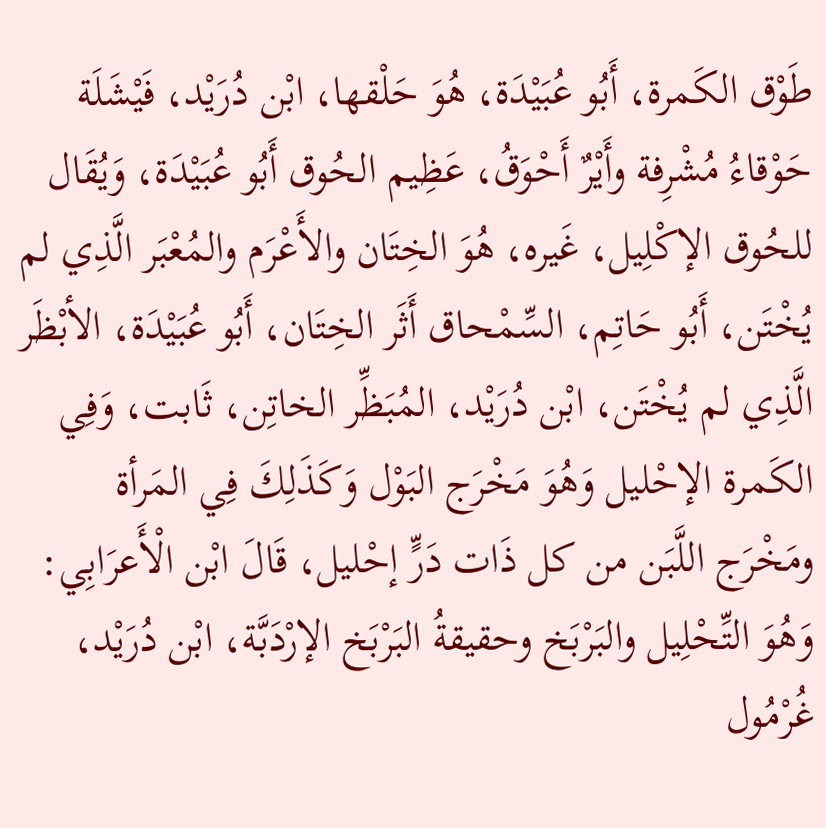طَوْق الكَمرة، أَبُو عُبَيْدَة، هُوَ حَلْقها، ابْن دُرَيْد، فَيْشَلَة حَوْقاءُ مُشْرِفة وأَيْرٌ أَحْوَقُ، عَظِيم الحُوق أَبُو عُبَيْدَة، وَيُقَال للحُوق الإكْلِيل، غَيره، هُوَ الخِتَان والأَعْرَم والمُعْبَر الَّذِي لم يُخْتَن، أَبُو حَاتِم، السِّمْحاق أَثَر الخِتَان، أَبُو عُبَيْدَة، الأبْظَر الَّذِي لم يُخْتَن، ابْن دُرَيْد، المُبَظِّر الخاتِن، ثَابت، وَفِي الكَمرة الإحْليل وَهُوَ مَخْرَج البَوْل وَكَذَلِكَ فِي المَرأة ومَخْرَج اللَّبَن من كل ذَات دَرٍّ إحْليل، قَالَ ابْن الْأَعرَابِي: وَهُوَ التِّحْلِيل والبَرْبَخ وحقيقةُ البَرْبَخ الإرْدَبَّة، ابْن دُرَيْد، غُرْمُول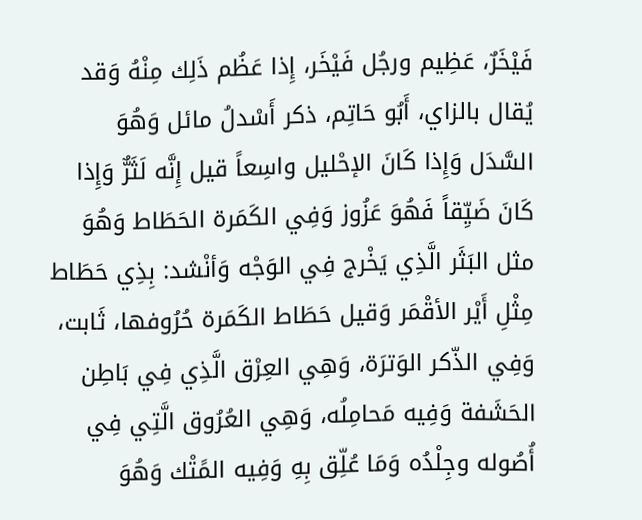فَيْخَرٌ، عَظِيم ورجُل فَيْخَر، إِذا عَظُم ذَلِك مِنْهُ وَقد يُقال بالزاي، أَبُو حَاتِم، ذكر أَسْدلُ مائل وَهُوَ السَّدَل وَإِذا كَانَ الإحْليل واسِعاً قيل إِنَّه لَثَرٌّ وَإِذا كَانَ ضَيِّقاً فَهُوَ عَزُوز وَفِي الكَمَرة الحَطَاط وَهُوَ مثل البَثَر الَّذِي يَخْرج فِي الوَجْه وَأنْشد: بِذِي حَطَاط مِثْلِ أَيْر الأقْمَر وَقيل حَطَاط الكَمَرة حُرُوفها، ثَابت، وَفِي الذّكر الوَترَة، وَهِي العِرْق الَّذِي فِي بَاطِن الحَشَفة وَفِيه مَحامِلُه، وَهِي العُرُوق الَّتِي فِي أُصُوله وجِلْدُه وَمَا عُلِّق بِهِ وَفِيه المًتْك وَهُوَ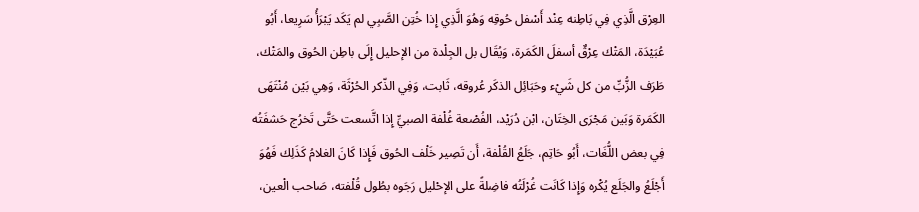العِرْق الَّذِي فِي بَاطِنه عِنْد أَسْفل حُوقِه وَهُوَ الَّذِي إِذا خُتِن الصَّبِي لم يَكَد يَبْرَأُ سَرِيعا، أَبُو عُبَيْدَة، المَتْك عِرْقٌ أسفلَ الكَمَرة، وَيُقَال بل الجِلْدة من الإحليل إِلَى باطِن الحُوق والمَتْك، طَرَف الزُّبِّ من كل شَيْء وحَبَائِل الذكَر عُروقه، ثَابت، وَفِي الذّكر الحُرْثَة، وَهِي بَيْن مُنْتَهَى الكَمَرة وَبَين مَجْرَى الخِتَان، ابْن دُرَيْد، الفُصْعة غُلْفة الصبيِّ إِذا اتَّسعت حَتَّى تَخرُج حَشفَتُه فِي بعض اللُّغَات، أَبُو حَاتِم، جَلَعُ القُلْفة، أَن تَصِير خَلْف الحُوق فَإِذا كَانَ الغلامُ كَذَلِك فَهُوَ أَجْلَعُ والجَلَع يُكْره وَإِذا كَانَت غُرْلَتُه فاضِلةً على الإحْليل رَجَوه بطُول قُلْفته، صَاحب الْعين،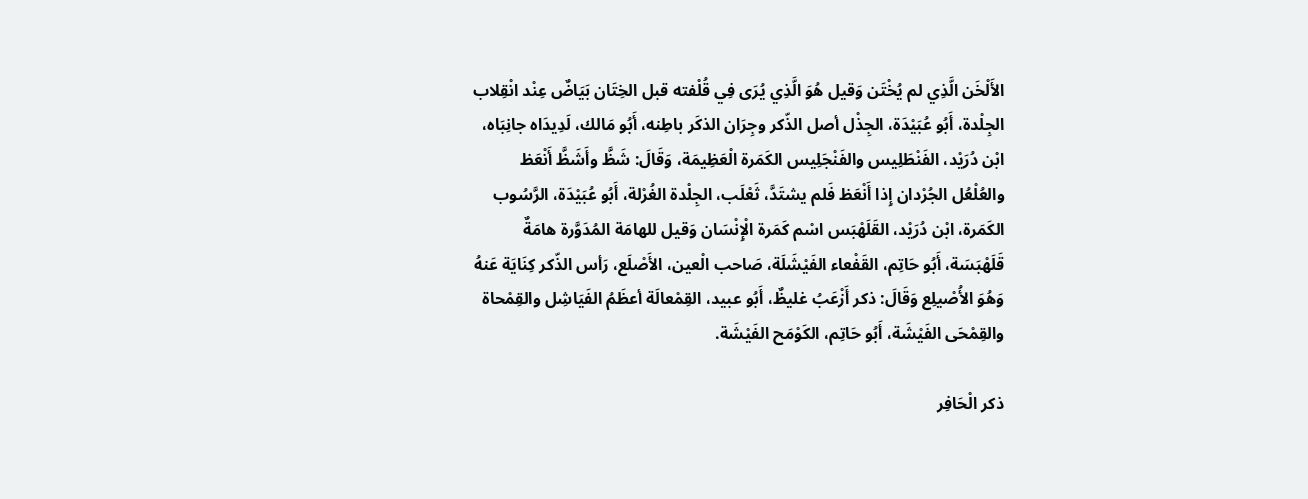الأَلْخَن الَّذِي لم يُخْتَن وَقيل هُوَ الَّذِي يُرَى فِي قُلْفته قبل الخِتَان بَيَاضٌ عِنْد انْقِلاب الجِلْدة، أَبُو عُبَيْدَة، الجِذْل أصل الذّكر وجِرَان الذكَر باطِنه، أَبُو مَالك، لَدِيدَاه جانِبَاه، ابْن دُرَيْد، الفَنْطَلِيس والفَنْجَلِيس الكَمَرة الْعَظِيمَة، وَقَالَ: شَظَّ وأَشَظَّ أَنْعَظ والعُلْعُل الجُرْدان إِذا أَنْعَظ فَلم يشتَدَّ، ثَعْلَب، الجِلْدة الغُرْلة، أَبُو عُبَيْدَة، الرَّسُوب الكَمَرة، ابْن دُرَيْد، القَلَهْبَس اسْم كَمَرة الْإِنْسَان وَقيل للهامَة المُدَوَّرة هامَةٌ قَلَهْبَسَة، أَبُو حَاتِم، القَفْعاء الفَيْشَلَة، صَاحب الْعين، الأَصْلَع، رَأس الذّكر كِنَايَة عَنهُ وَهُوَ الأُصْيلِع وَقَالَ: ذكر أَزْعَبُ غليظٌ، أَبُو عبيد، القِمْعالَة أعظَمُ الفَيَاشِل والقِمْحاة والقِمْحَى الفَيْشَة، أَبُو حَاتِم، الكَوْمَح الفَيْشَة.

ذكر الْحَافِر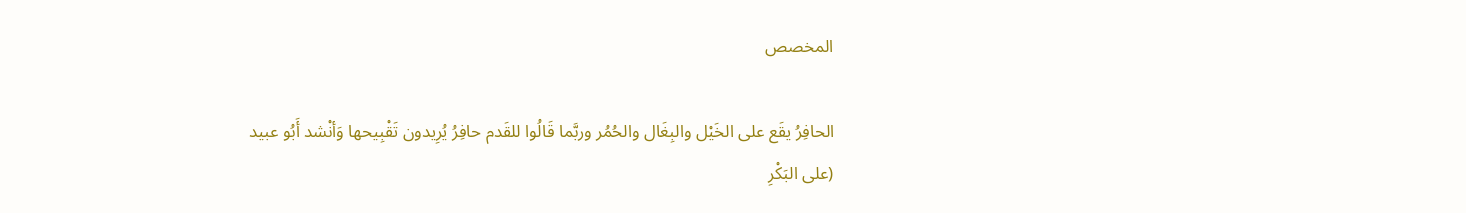المخصص

الحافِرُ يقَع على الخَيْل والبِغَال والحُمُر وربَّما قَالُوا للقَدم حافِرُ يُرِيدون تَقْبِيحها وَأنْشد أَبُو عبيد
(على البَكْرِ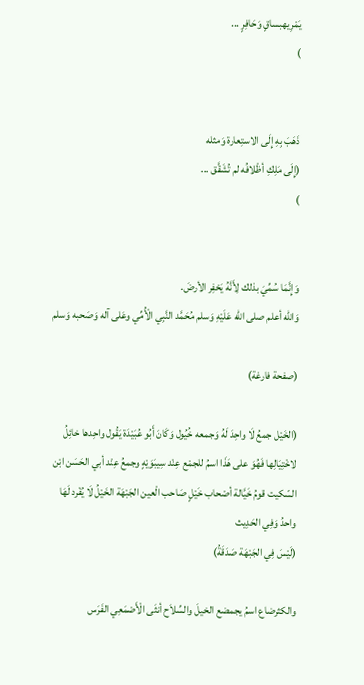يَمْرِيهبساقٍ وَحَافِرٍ ...
)


ذَهَبَ بِهِ إِلَى الاستِعارة وَمثله
(إِلَى مَلِكِ أظْلافُه لم تُشَقَّق ...
)


وَإِنَّمَا سُمِّيَ بذلك لِأَنَّهُ يَحْفِر الأرضَ.
وَالله أعلم صلى الله عَلَيْهِ وَسلم مُحَمَّد النَّبِي الْأُمِّي وعَلى آله وَصَحبه وَسلم

(صفحة فارغة)

(الخَيْل جمعُ لَا واحِدَ لَهُ وَجمعه خُيُول وَكَانَ أَبُو عُبَيْدَة يَقُول واحِدها خائِلُ لاخْتِيَالِها فَهُوَ على هَذَا اسمُ للجمْع عِنْد سِيبَوَيْهٍ وجمعُ عِنْد أبي الحَسَن ابْن السّكيت قومُ خَيَّالة أصْحاب خَيْلٍ صَاحب الْعين الجَبْهَة الخَيْلُ لَا يُفْرد لَهَا واحدُ وَفِي الحَدِيث
(لَيْسَ فِي الجَبْهَة صَدَقَةُ)

والكثرضاع اسمُ يجمضع الخيلَ والسِّلاَح أنثَى الْأَصْمَعِي الفَرَس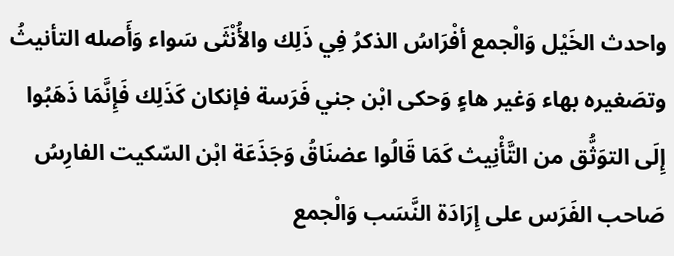واحدث الخَيْل وَالْجمع أفْرَاسُ الذكرُ فِي ذَلِك والأُنْثَى سَواء وَأَصله التأنيثُ وتصَغيره بهاء وَغير هاءٍ وَحكى ابْن جني فَرَسة فإنكان كَذَلِك فَإِنَّمَا ذَهَبُوا إِلَى التوَثُّق من التَّأْنِيث كَمَا قَالُوا عضنَاقُ وَجَذَعَة ابْن السّكيت الفارِسُ صَاحب الفَرَس على إِرَادَة النَّسَب وَالْجمع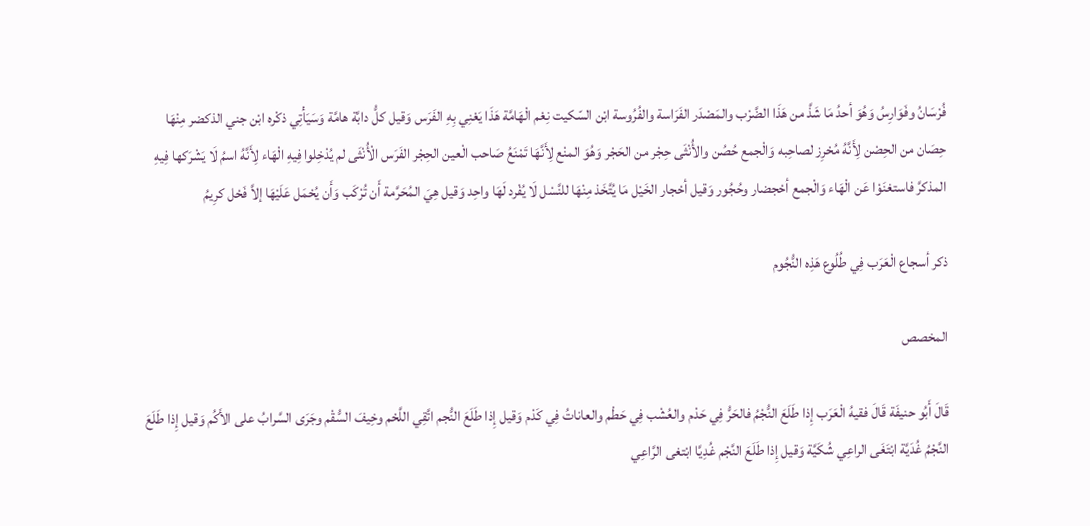فُرْسَانُ وفَوَارِسُ وَهُوَ أحدُ مَا شَذَّ من هَذَا الضَّرْب والمَصْدَر الفَرَاسة والفُرُوسة ابْن السّكيت نِعْم الْهَامَّة هَذَا يَعْنِي بِهِ الفَرَس وَقيل كلُّ دابَّة هامَّة وَسَيَأْتِي ذكْره ابْن جني الذكضر مِنْهَا حِصَان من الحِصْن لِأَنَّهُ مُحْرِز لصاحِبه وَالْجمع حُصُن والأُنْثَى حِجْر من الحَجْر وَهُوَ المنْع لِأَنَّهَا تَمْنَعُ صَاحب الْعين الحِجْر الفَرَس الْأُنْثَى لم يُدْخِلوا فِيهِ الْهَاء لِأَنَّهُ اسمُ لَا يَشْرَكها فِيهِ المذكرَّ فاستغنَوْا عَن الْهَاء وَالْجمع أحْجضار وحُجُور وَقيل أحْجار الخَيْل مَا يُتَّخَذ مِنْهَا للنَّسْل لَا يُفْرد لَهَا واحِد وَقيل هِيَ المُحَرَّمة أَن تُرْكَب وَأَن يُحْمَل عَلَيْهَا إلاَّ فَحْل كرِيمُ

ذكر أسجاع الْعَرَب فِي طُلُوع هَذِه النُّجُوم

المخصص

قَالَ أَبُو حنيفَة قَالَ فقيهُ الْعَرَب إِذا طَلَعَ النُّجْمُ فالحَرُّ فِي حَدْم والعُشْب فِي حَطْم والعاناتُ فِي كَدْم وَقيل إِذا طَلَعَ النُّجم اتَّقِي اللَّحْم وخِيفَ السُّقْم وجَرَى السَّرابُ على الأَكُم وَقيل إِذا طَلَعَ النَّجْمُ غُدَيَّة ابْتَغَى الراعِي شُكَيَّة وَقيل إِذا طَلَعَ النَّجْم غُدِيَّا ابْتغى الرَّاعِي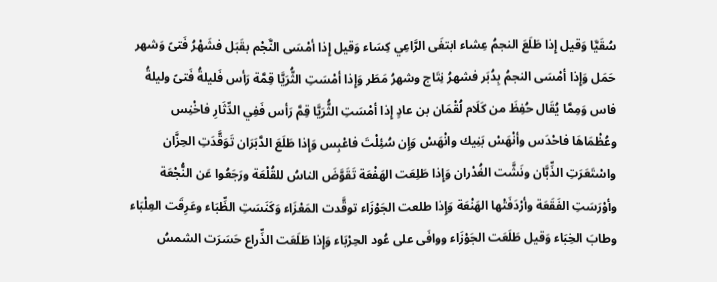سُقَيَّا وَقيل إِذا طَلَعَ النجمُ عِشاء ابتغَى الرَّاعِي كِسَاء وَقيل إِذا أمْسَى النَّجْم بقَبَل فشَهْرُ فَتىً وَشهر حَمَل وَإِذا أمْسَى النجمُ بِدُبَر فشهرُ نِتَاج وشهرُ مَطَر وَإِذا أمْسَتِ الثُّرَيَّا قِمَّة رَأس فَليلةُ فَتىً وليلةُ فاس وَمِمَّا يُقَال حُفِظَ من كَلَام لُقْمَان بن عادٍ إِذا أمْسَتِ الثُّرَيَّا قِمَّ رَأس فَفِي الدِّثَارِ فاخْنِس وعُظْمَاهَا فاحْدَس وأنْهَسْ بَنِيك وانْهَسْ وَإِن سُئِلْتَ فاعْبِس وَإِذا طَلَعَ الدَّبَرَان تَوَقَّدَتِ الحِزَّان واسْتَعَرَتِ الذِّبَّان ونَشَّت الغُدْران وَإِذا طَلِعَت الهَفْعَة تَقَوَّضَ الناسُ للقُلْعَة ورَجَعُوا عَن النُّجْعَة وأوْرَسَتِ الفَقَعَة وأرْدَفَتْها الهَنْعَة وَإِذا طلعت الجَوْزَاء توقَّدت المَعْزَاء وَكَنَسَتِ الظِّبَاء وعَرِقَت العِلْبَاء وطابَ الخِبَاء وَقيل طَلَعَت الجَوْزَاء ووافَى على عُود الحِرْبَاء وَإِذا طَلَعَت الذِّراع حَسَرَت الشمسُ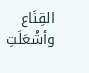القِنَاع وأشْعَلَتِ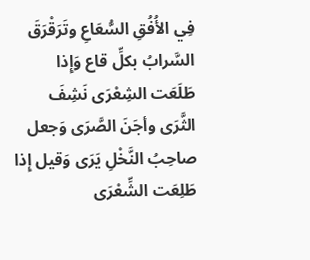فِي الأُفُقِ السُّعَاعِ وتَرَقْرَقَ السَّرابُ بكلِّ قاع وَإِذا طَلَعَت الشِعْرَى نَشِفَ الثَّرَى وأجَنَ الصَّرَى وَجعل صاحِبُ النَّخْلِ يَرَى وَقيل إِذا طَلِعَت الشِّعْرَى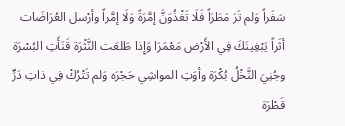سَفَراً وَلم تَرَ مَطَرَاً فَلَا تَغْذُوَنَّ إمَّرَةً وَلَا إمَّراً وأرْسل العُرَاضَات أثَراً يَبْغِينَكَ فِي الأَرْض مَعْمَرَا وَإِذا طَلعَت النَّثْرَة قَنَأَتِ البُسْرَة وجُنِيَ النَّخْلُ بُكْرَة وأوَتِ المواشِي حَجْرَه وَلم تَتْرُكْ فِي ذاتِ دَرٍّ قَطْرَة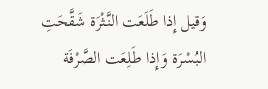وَقيل إِذا طَلَعَت النَّثْرَة شَقَّحَتِ البُسْرَة وَإِذا طَلِعَت الصَّرْفَة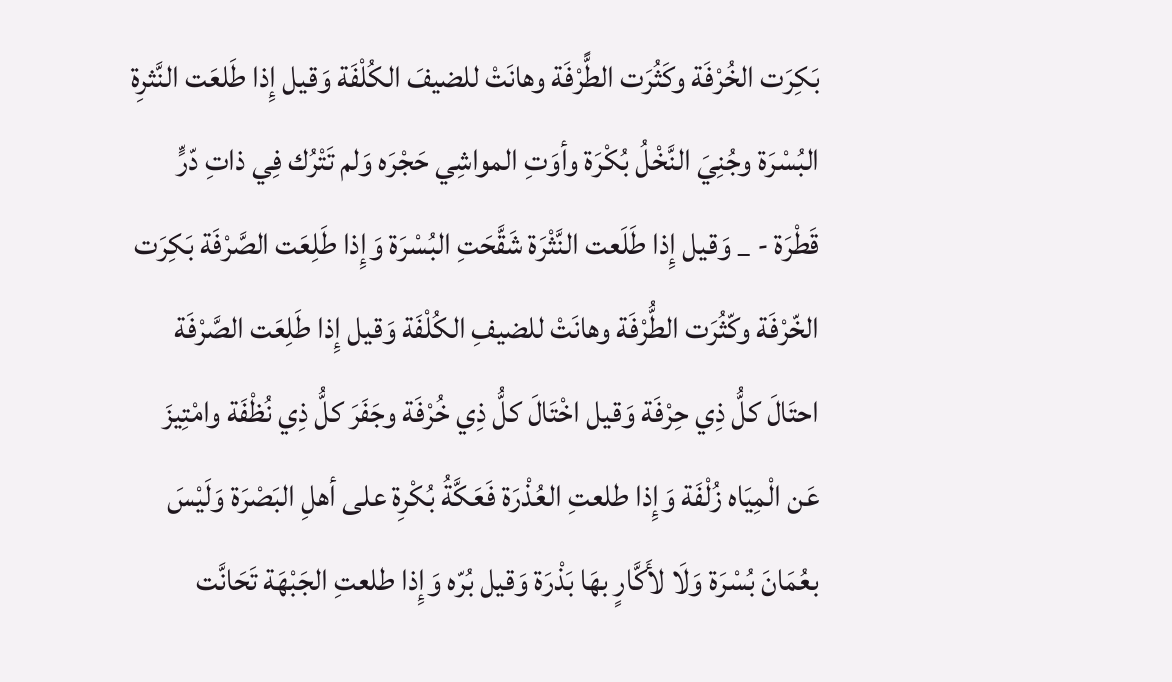بَكِرَت الخُرْفَة وكَثُرَت الطًّرْفَة وهانَتْ للضيفَ الكُلْفَة وَقيل إِذا طَلعَت النَّثرِة البُسْرَة وجُنِيَ النَّخْلُ بُكْرَة وأوَتِ المواشِي حَجْرَه وَلم تَتْرُك فِي ذاتِ دّرٍّ قَطْرَة - _ وَقيل إِذا طَلَعت النَّثْرَة شَقَّحَتِ البُسْرَة وَإِذا طَلِعَت الصَّرْفَة بَكِرَت الخّرْفَة وكّثُرَت الطُّرْفَة وهانَتْ للضيفِ الكُلْفَة وَقيل إِذا طَلِعَت الصَّرْفَة احتَالَ كلُّ ذِي حِرْفَة وَقيل اخْتَالَ كلُّ ذِي خُرْفَة وجَفَرَ كلُّ ذِي نُظْفَة وامْتِيزَ عَن الْمِيَاه زُلْفَة وَإِذا طلعتِ العُذْرَة فَعَكَّةُ بُكْرِة على أهلِ البَصْرَة وَلَيْسَ بعُمَانَ بُسْرَة وَلَا لأَكَّارٍ بهَا بَذْرَة وَقيل بُرّه وَإِذا طلعتِ الجَبْهَة تَحَانَّت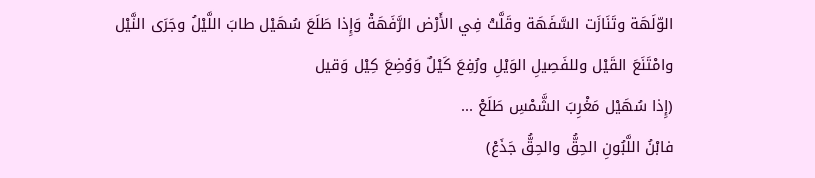الوّلَهَة وتَنَازَت السَّفَهَة وقَلَّتْ فِي الأَرْض الرَّفَهَةْ وَإِذا طَلَعَ سُهَيْل طابَ اللَّيْلُ وجَرَى النَّيْل وامْتَنَعَ القَيْل وللفَصِيلِ الوَيْلِ ورُفِعَ كَيْلٌ وَوُضِعَ كِيْل وَقيل
(إِذا سُهَيْل مَغْرِبَ الشَّمْسِ طَلَعْ ...
فابْنُ اللَّبُونِ الحِقُّ والحِقُّ جَذَعْ)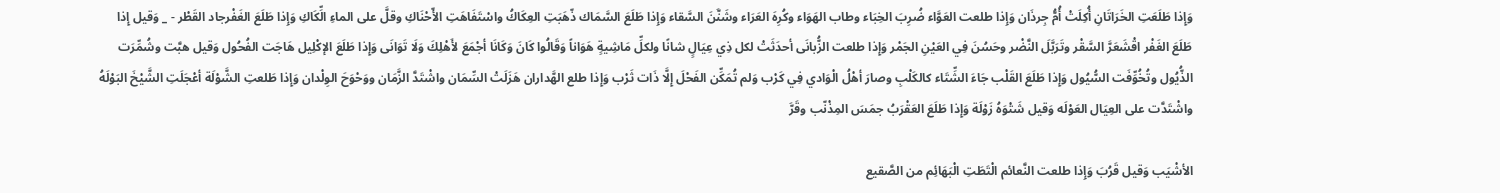وَإِذا طَلَعَتِ الخَرَاتَانِ أُكِلَتْ أُمُّ جِرذَان وَإِذا طلعت العَوَّاء ضُرِبَ الخِبَاء وطاب الهَوَاء وكُرِهَ العَرَاء وشَنَّنَ السَّقاء وَإِذا طَلَعَ السَّمَاك ذّهَبَتِ العِكَاكُ واسْتَفَاهَتِ الأّحْنَاكِ وقلَّ على الماءِ الِّكَاكِ وَإِذا طَلَعَ الغَفْرجاد القَطْر - _ وَقيل إِذا طَلَعَ الغَفْر اقْشَعَرَّ السَّقْر وتَرَبَّلَ النَّضْر وحَسُنَ فِي العَيْنِ الجَمْر وَإِذا طلعت الزُّبانَى أحدَثَتْ لكل ذِي عِيَالٍ شانًا ولكلِّ مَاشِيةٍ هَوَاناً وَقَالُوا كَانَ وَكَانَا أجْمَعَ لأَهْلِكَ وَلَا تَوَانَى وَإِذا طَلَعَ الإكْلِيل هَاجَت الفُحُول وَقيل هبَّت وشُمِّرَت الذُّيُول وتُخُوِّفَت السُّيُول وَإِذا طَلَعَ القَلْب جَاءَ الشِّتَاء كالكَلْبِ وصارَ أهْلُ الْوَادي فِي كَرْب وَلم تُمَكِّن الفَحْلَ إِلَّا ذَات ثَرْب وَإِذا طلع الهَّداران هَزَلَتْ السِّمَان واشْتَدَّ الزَّمَان ووَحْوَحَ الوِلْدان وَإِذا طَلعتِ الشَّوْلَة أعْجَلَتِ الشَّيْخَ البَوْلَهُ واشْتَدَّت على العِيَال العَوْلَه وَقيل شَتْوَهُ زَوْلَة وَإِذا طَلَعَ العَقْرَبُ جمَسَ المِذْنّب وقَرَّ

الأشْيَب وَقيل قَرُبَ وَإِذا طلعت النَّعائم الْتَطَتِ الْبَهَائِم من الصَّقيع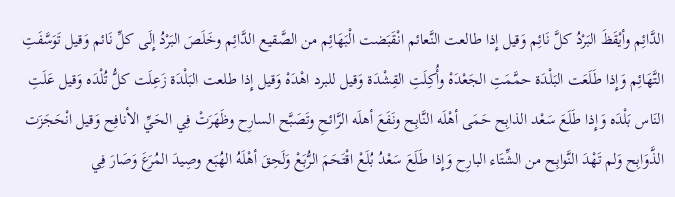الدَّائِم وأيْقَظَ البَرْدُ كلَّ نَائِم وَقيل إِذا طالعت النَّعائم انْقَبَضت الْبَهَائِم من الصَّقيع الدَّائِم وخَلَصَ البَرْدُ إِلَى كلِّ نَائم وَقيل تَوَسَّفَتِ التَّهَائِم وَإِذا طَلَعَت البَلْدَة حمَّمَتِ الجَعْدَهْ وأُكِلَتِ القِشْدَة وَقيل للبرد اهْدَهْ وَقيل إِذا طلعت البَلْدَة زَعِلَت كلُّ تُلْدَه وَقيل عَلَتِ النَاس بَلْدَه وَإِذا طَلَعَ سَعْد الذابِح حَمَى أهْلَه النَّابِح ونَفَعَ أهلَه الرَّائحِ وتَصَبَّح السارِح وظَهَرَتْ فِي الحَيِّ الأنافِح وَقيل انْحَجَزَت الذَّوَابِح وَلم تَهْدَ النَّوابِح من الشِّتَاء البارِح وَإِذا طَلَعَ سَعْدُ بُلَعْ اقْتَحَمَ الرُّبَعْ وَلَحِقَ أهْلَهُ الهُبَع وصِيدَ المُرَعَ وَصَارَ فِي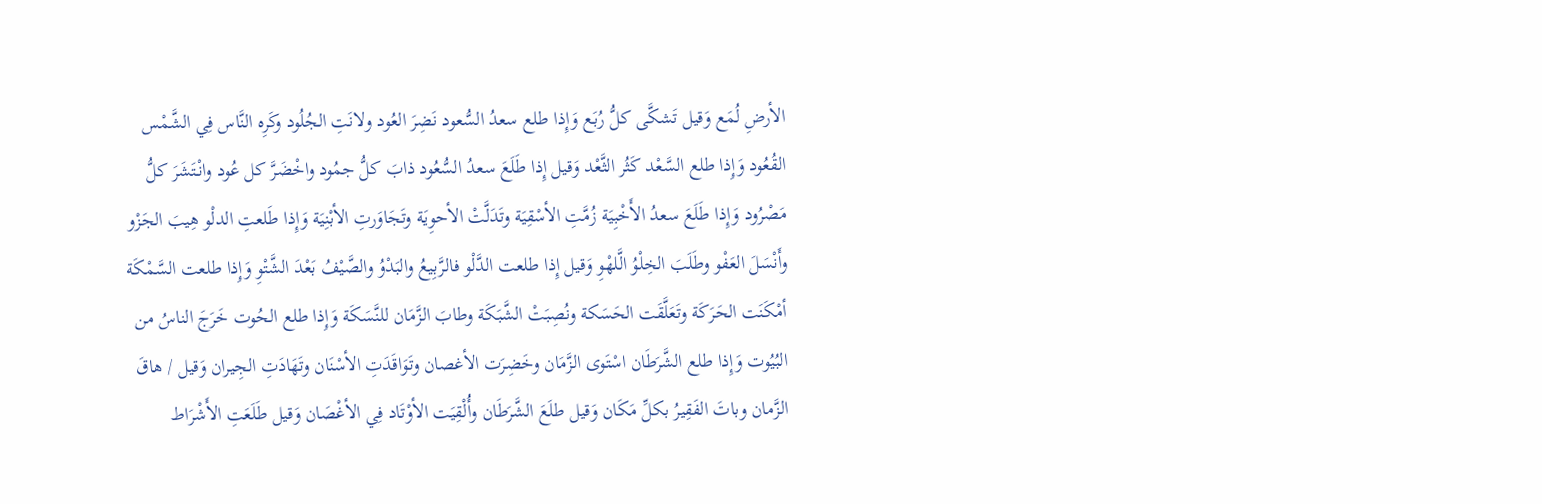الأرضِ لُمَع وَقيل تَشكَّى كلُّ رُبَع وَإِذا طلع سعدُ السُّعود نَضِرَ العُود ولانَتِ الجُلُود وكَرِه النَّاس فِي الشَّمْس القُعُود وَإِذا طلع السَّعْد كَثُر الثَّعْد وَقيل إِذا طَلَعَ سعدُ السُّعُود ذابَ كلُّ جمُود واخْضَرَّ كل عُود وانْتَشَرَ كلُّ مَصْرُود وَإِذا طَلَعَ سعدُ الأَخْبِيَة زُمَّتِ الأسْقِيَة وتَدَلَّتْ الأحوِيَة وتَجَاوَرتِ الأبْنِيَة وَإِذا طَلعتِ الدلْو هِيبَ الجَزْو وأَنْسَلَ العَفْو وطَلَبَ الخِلْوُ الَّلهْوِ وَقيل إِذا طلعت الدَّلْو فالرَّبِيعُ والبَدْوُ والصَّيْفُ بَعْدَ الشَّتْوِ وَإِذا طلعت السَّمْكَة أمْكَنَت الحَرَكَة وتَعَلَّقَت الحَسَكة ونُصِبَتْ الشَّبَكَة وطابَ الزَّمَان للنَّسَكَة وَإِذا طلع الحُوت خَرَجَ الناسُ من البُيُوت وَإِذا طلع الشَّرَطَان اسْتَوى الزَّمَان وخَضِرَت الأغصان وتَوَاقَدَتِ الأسْنَان وتَهَادَتِ الجِيران وَقيل / هاقَ الزَّمان وباتَ الفَقِيرُ بكلِّ مَكَان وَقيل طلَعَ الشَّرَطَان وأُلْقِيَت الأوْتَاد فِي الأغْصَان وَقيل طَلَعَتِ الأَشْرَاط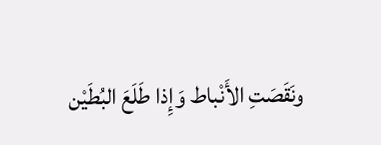ونَقَصَتِ الأَنْباط وَإِذا طَلَعَ البُطَيْن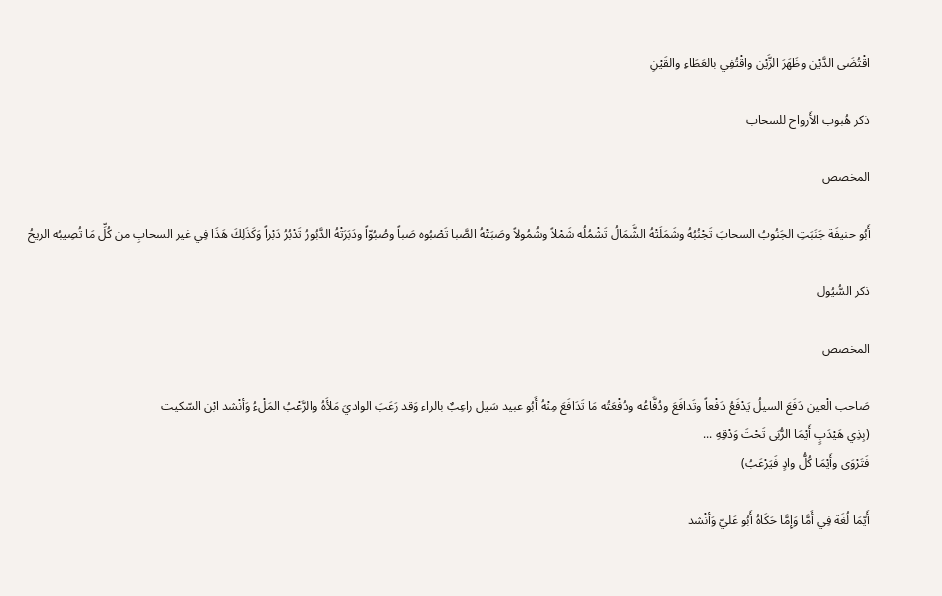اقْتُضَى الدَّيْن وظَهَرَ الزَّيْن واقْتُفِي بالعَطَاءِ والقَيْنِ

ذكر هُبوب الأَرواح للسحاب

المخصص

أَبُو حنيفَة جَنَبَتِ الجَنُوبُ السحابَ تَجْنُبُهُ وشَمَلَتْهُ الشَّمَالُ تَشْمُلُه شَمْلاً وشُمُولاً وصَبَتْهُ الصَّبا تَصْبُوه صَباً وصُبُوّاً ودَبَرَتْهُ الدَّبُورُ تَدْبُرُ دَبْراً وَكَذَلِكَ هَذَا فِي غير السحابِ من كُلِّ مَا تُصِيبُه الريحُ

ذكر السُّيُول

المخصص

صَاحب الْعين دَفَعَ السيلُ يَدْفَعُ دَفْعاً وتَدافَعَ ودُفَّاعُه ودُفْعَتُه مَا تَدَافَعَ مِنْهُ أَبُو عبيد سَيل راعِبٌ بالراء وَقد رَعَبَ الواديَ مَلأَهُ والرَّعْبُ المَلْءُ وَأنْشد ابْن السّكيت
(بِذِي هَيْدَبٍ أَيْمَا الرُّبَى تَحْتَ وَدْقِهِ ...
فَتَرْوَى وأَيْمَا كُلُّ وادٍ فَيَرْعَبُ)

أَيّمَا لُغَة فِي أَمَّا وَإِمَّا حَكَاهُ أَبُو عَليّ وَأنْشد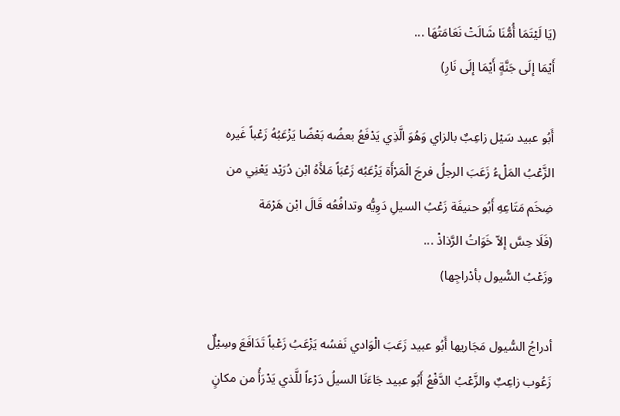(يَا لَيْتَمَا أُمُّنَا شَالَتْ نَعَامَتُهَا ...
أَيْمَا إلَى جَنَّةٍ أَيْمَا إلَى نَارِ)

أَبُو عبيد سَيْل زاعِبٌ بالزاي وَهُوَ الَّذِي يَدْفَعُ بعضُه بَعْضًا يَزْعَبُهُ زَعْباً غَيره الزَّعْبُ المَلْءُ زَعَبَ الرجلُ فرجَ الْمَرْأَة يَزْعَبُه زَعْبَاً مَلأَهُ ابْن دُرَيْد يَعْنِي من ضِخَم مَتَاعِهِ أَبُو حنيفَة زَعْبُ السيلِ دَوِيُّه وتدافُعُه قَالَ ابْن هَرْمَة
(فَلَا حِسَّ إلاّ خَوَاتُ الرَّذاذْ ...
وزَعْبُ السُّيول بأدْراجِها)

أدراجُ السُّيول مَجَاريها أَبُو عبيد زَعَبَ الْوَادي نَفسُه يَزْعَبُ زَعْباً تَدَافَعَ وسِيْلٌ زَعُوب زاعِبٌ والزَّعْبُ الدَّفْعُ أَبُو عبيد جَاءَنَا السيلُ دَرْءاً للَّذي يَدْرَأُ من مكانٍ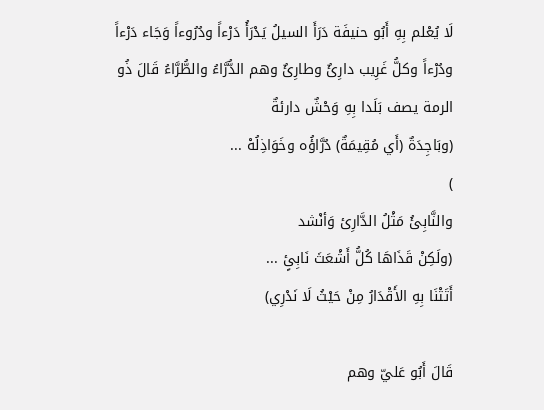لَا يُعْلم بِهِ أَبُو حنيفَة دَرَأَ السيلُ يَدْرَأُ دَرْءاً ودُرُوءاً وَجَاء دَرْءاً ودُرْءاً وكلُّ غَرِيب دارِئٌ وطارِئٌ وهم الدُّرَّاءُ والطُّرَّاءُ قَالَ ذُو الرمة يصف بَلَدا بِهِ وَحْشٌ دارئةٌ
(وبَاجِدَةٌ (أَي مُقِيمَةٌ) دُرَّاؤُه وخَوَاذِلُهْ ...
)
والنَّابِئُ مَثْلُ الدَّارِئ وَأنْشد
(ولَكِنْ قَذَاهَا كُلُّ أَشْعَثَ نَابِئٍ ...
أَتَتْنَا بِهِ الأَقْدَارُ مِنْ حَيْثُ لَا نَدْرِي)

قَالَ أَبُو عَليّ وهم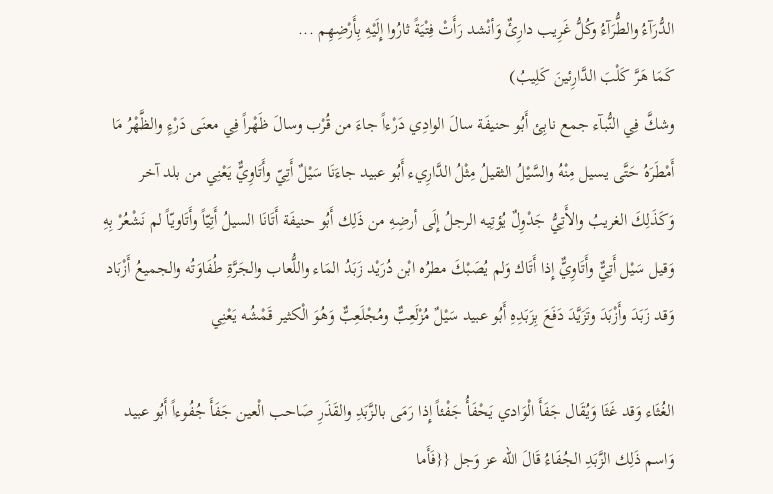الدُّرَآءُ والطُّرَآءُ وكُلُّ غَرِيب دارِئٌ وَأنْشد رَأَتْ فِتْيَةً ثارُوا إِلَيْهِ بِأَرْضِهِم ...
كَمَا هَرَّ كَلْبَ الدَّارِئينَ كَلِيبُ)
وشكَّ فِي النُّبآء جمع نابِئ أَبُو حنيفَة سالَ الوادِي دَرْءاً جاءَ من قُرْب وسالَ ظَهْراً فِي معنَى دَرْءٍ والظَّهْرُ مَا أَمْطَرَهُ حَتَّى يسيل مِنْهُ والسَّيْلُ الثقيلُ مِثْلُ الدَّارِيء أَبُو عبيد جاءَنَا سَيْلٌ أَتِيّ وأَتَاوِيٌّ يَعْنِي من بلد آخر وَكَذَلِكَ الغريبُ والأَتِيُّ جَدْوِلٌ يُؤتِيه الرجلُ إِلَى أرضِهِ من ذَلِك أَبُو حنيفَة أَتَانَا السيلُ أَتِيّاً وأَتَاويّاً لم نَشْعُرْ بِهِ وَقيل سَيْل أَتِيٌّ وأَتَاوِيٌّ إِذا أَتَاك وَلم يُصَبْكَ مطرُه ابْن دُرَيْد زَبَدُ المَاء واللُّعاب والجَرَّةِ طُفَاوَتُه والجميعُ أَزْبَاد وَقد زَبَدَ وأَزْبَدَ وتَزَيَّدَ دَفَعَ بِزَبَدِهِ أَبُو عبيد سَيْلٌ مُزْلَعِبٌّ ومُجْلَعِبٌّ وَهُوَ الْكثير قَمْشُه يَعْنِي

الغُثَاء وَقد غَثَا وَيُقَال جَفَأَ الْوَادي يَحْفَأُ جَفْئاً إِذا رَمَى بالزَّبَدِ والقَذَرِ صَاحب الْعين جَفَأَ جُفُوءاً أَبُو عبيد وَاسم ذَلِك الزَّبَدِ الجُفَاءُ قَالَ الله عز وَجل {{فَأَما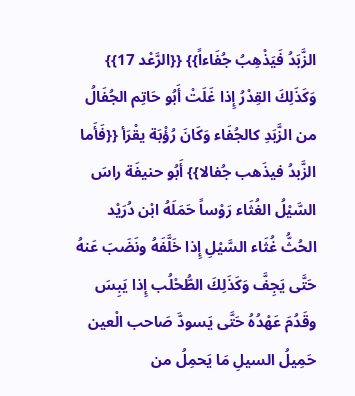الزَّبَدُ فَيَذْهِبُ جُفَاءاً}} {{الرَّعْد 17}} وَكَذَلِكَ القِدْرُ إِذا غَلَتْ أَبُو حَاتِم الجُفَالُ من الزَّبَدِ كالجُفَاء وَكَانَ رُؤْبَة يقْرَأ {{فَأَما الزَّبدُ فيذَهب جُفالا}} أَبُو حنيفَة راسَ السَّيْلُ الغُثَاء رَوْساً حَمَلَهُ ابْن دُرَيْد الحُثُّ غُثَاء السَّيْلِ إِذا خَلَّفَهُ ونَضَبَ عَنهُ حَتَّى يَجِفَّ وَكَذَلِكَ الطُّحْلُب إِذا يَبِسَ وقَدُمَ عَهْدُهُ حَتَّى يَسودَّ صَاحب الْعين حَمِيلُ السيلِ مَا يَحمِلُ من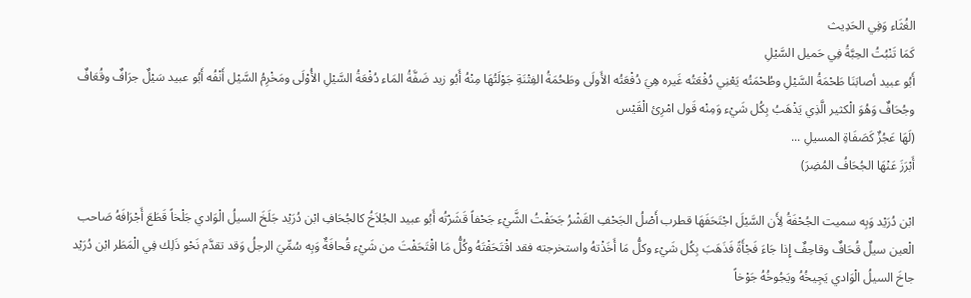الغُثَاء وَفِي الحَدِيث
كَمَا تَنْبُتُ الحِبَّةُ فِي حَميل السَّيْلِ
أَبُو عبيد أصابَنَا طَحْمَةُ السَّيْلِ وطُحْمَتُه يَعْنِي دُفْعَتُه غَيره هِيَ دُفْعَتُه الأَولَى وطَحُمَةُ الفِتْنَةِ جَوْلَتُهَا مِنْهُ أَبُو زيد ضَفَّةُ المَاء دُفْعَةُ السَّيْلِ الأُوْلَى ومَخْرِمُ السَّيْل أَنْفُه أَبُو عبيد سَيْلٌ جرَافٌ وقُعَافٌ وجُحَافٌ وَهُوَ الْكثير الَّذِي يَذْهَبُ بِكُل شَيْء وَمِنْه قَول امْرِئ الْقَيْس
(لَهَا عَجُزٌ كَصَفَاةِ المسيلِ ...
أَبْرَزَ عَنْهَا الجُحَافُ المُضِرَ)

ابْن دُرَيْد وَبِه سميت الجُحْفَةُ لِأَن السَّيْلَ اجْتَحَفَهَا قطرب أَصْلُ الجَحْفِ القَشْرُ جَحَفْتُ الشَّيْء جَحْفاً قَشَرْتُه أَبُو عبيد الجُلاَخُ كالجُحَافِ ابْن دُرَيْد جَلَخَ السيلُ الْوَادي جَلْخاً قَطَعَ أَجْرَافَهُ صَاحب الْعين سيلٌ قُحَافٌ وقاحِفٌ إِذا جَاءَ فَجْأَةً فَذَهَبَ بِكُل شَيْء وكلُّ مَا أَخَذْتهُ واستخرجته فقد اقْتَحَفْتَهُ وكُلُّ مَا اقْتَحَفْتَ من شَيْء قُحافَةٌ وَبِه سُمِّيَ الرجلُ وَقد تقدَّم نَحْو ذَلِك فِي الْمَطَر ابْن دُرَيْد جاخَ السيلُ الْوَادي يَجِيخُهُ ويَجُوخُهُ جَوْخاً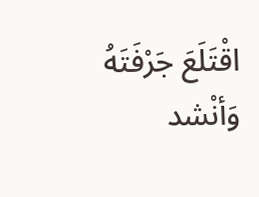اقْتَلَعَ جَرْفَتَهُ وَأنْشد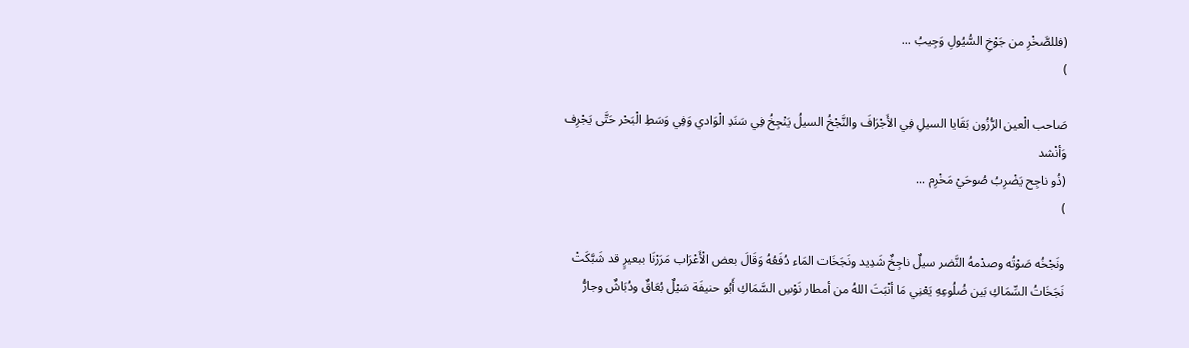(فللصَّخْرِ من جَوْخِ السُّيُولِ وَجِيبُ ...
)

صَاحب الْعين الرُّزُون بَقَايا السيلِ فِي الأَجْرَافَ والنَّجْخُ السيلُ يَنْجِخُ فِي سَنَدِ الْوَادي وَفِي وَسَطِ الْبَحْر حَتَّى يَجْرِف وَأنْشد
(ذُو ناجِح يَضْرِبُ صُوحَيْ مَخْرِم ...
)

ونَجْخُه صَوْتُه وصدْمهُ النَّضر سيلٌ ناجِخٌ شَدِيد ونَجَخَات المَاء دُفَعُهُ وَقَالَ بعض الْأَعْرَاب مَرَرْنَا ببعيرٍ قد شَبَّكَتْ نَجَخَاتُ السِّمَاكِ بَين ضُلُوعِهِ يَعْنِي مَا أنْبَتَ اللهُ من أمطار نَوْسِ السَّمَاكِ أَبُو حنيفَة سَيْلٌ بُعَاقٌ ودُبَاشٌ وجارُّ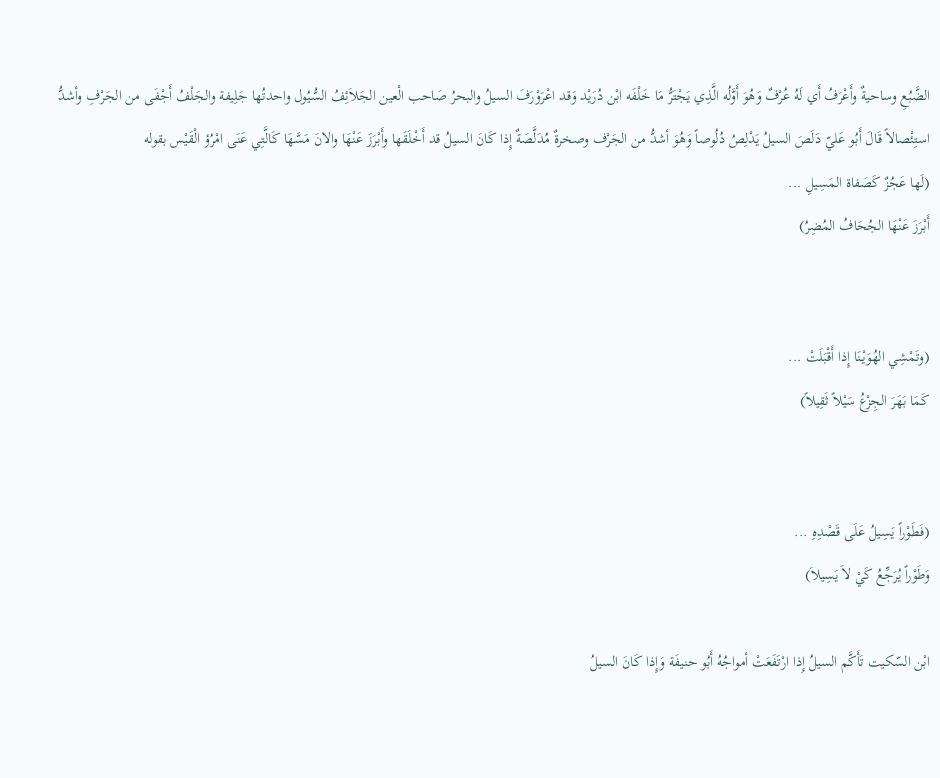الضَّبُعِ وساحيةٌ وأَعْرَفُ أَي لَهُ عُرْفٌ وَهُوَ أَوَّلُه الَّذِي يَجْتَرُّ مَا خَلْفَه ابْن دُرَيْد وَقد اعْرَوْرَفَ السيلُ والبحرُ صَاحب الْعين الجَلاَئِفُ السُّيُول واحدتُها جَلِيفة والجَلْفُ أَجْفَى من الجَرْفِ وأشدُّ استِئْصالاً قَالَ أَبُو عَليّ دَلَصَ السيلُ يَدْلِصُ دُلُوصاً وَهُوَ أشدُّ من الجَرْف وصخرةٌ مُدَلَّصَةٌ إِذا كَانَ السيلُ قد أَخْلَقَها وأَبْرَزَ عَنْهَا والانَ مَسَّهَا كَالَّتِي عَنَى امْرُؤ الْقَيْس بقوله
(لَها عَجُزٌ كَصَفاة المَسِيلِ ...
أَبْرَزَ عَنْهَا الجُحَافُ المُضِرُ)


(وتَمْشِي الهُوَيْنَا إِذا أَقْبَلَتْ ...
كَمَا بَهَرَ الجِزْعُ سَيْلاً ثَقِيلاً)


(فَطَوْراً يَسِيلُ عَلَى قَصْدِهِ ...
وَطَوْراً يُرَجِّعُ كَيْ لاَ يَسِيلاَ)

ابْن السّكيت تَأَكَّم السيلُ إِذا ارْتَفَعَتْ أمواجُهُ أَبُو حنيفَة وَإِذا كَانَ السيلُ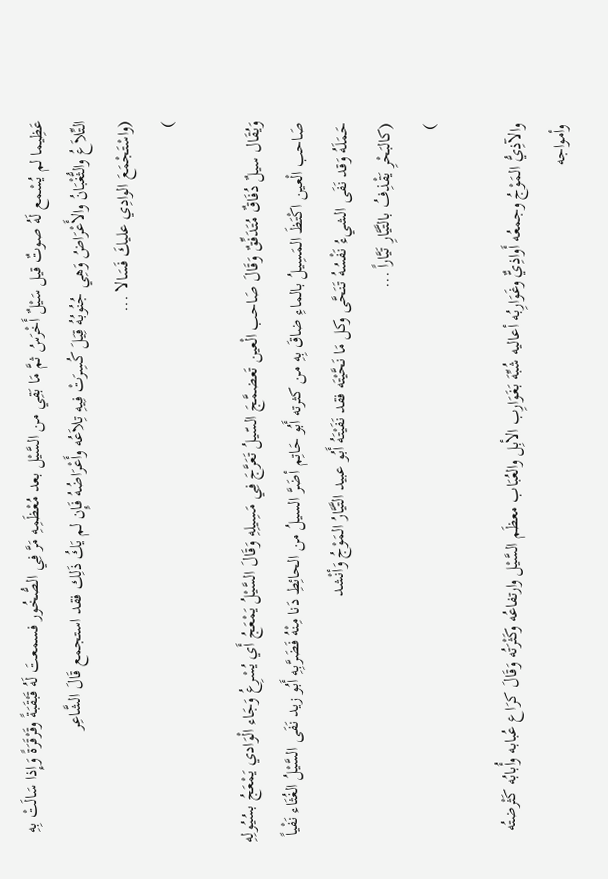عَظِيما لم يُسْمع لَهُ صوتٌ قيل سَيْلٌ أَخْرَسُ ثمَّ مَا بَقِي من السَّيْل بعد مُعْظَمِهِ مَرَّ فِي الصُّخُور فسمعتَ لَهُ قَبْقَبَةً وقَرْقَرَةً وَإِذا سَالَتْ بِهِ التِّلاَعُ والثُّغْبَانُ والأَعْرَاضُ وَهِي جُنُوبُهُ قِيَلَ كُسِرَتْ فِيهِ تِلاَعُه وأَعْرَاضُهُ فَإِن لم يَكُ ذَلِك فقد استجمع قَالَ الشَّاعِر
(واسْتَجْمَعَ الوادِي عليكَ فَسَالا ...
)

وَيُقَال سيلٌ دُفَاقٌ مُتَدَفِّقٌ وَقَالَ صَاحب الْعين تَعضمَّجَ السّيلُ تَعَرَّجَ فِي مَسِيلِهِ وَقَالَ السَّيْلُ يَمْعَجُ أَي يُسْرِعُ وَجَاء الْوَادي يَمْعَجُ بسُيُولِهِ صَاحب الْعين اكْتَظَ المَسِيلُ بالماءِ ضاقَ بِهِ من كثرته أَبُو حَاتِم أضَرَّ السيلُ من الحائِطِ دَنا مِنْهُ فَضَرَّبِهِ أَبُو زيد نَفَى السَّيْلُ الغُثَاء نَفْياً حَمَلَهُ وَقد نَفَى الشيءُ نَفْسُهُ تَنَحَّى وكل مَا نَحَّيْتَه فقد نَفَيْتَهُ أَبُو عبيد التَّيَّارُ المَوْجُ وَأنْشد
(كالبَحْرِ يَقْذِفُ بالتَّيَّارِ تَيَّاراً ...
)

والآذِيُّ المَوْجُ وجمعُه أَواذِيٌّ وغَوَارِبُه أعاليه شُبِّهَ بَغَوَارِب الأبِل والعُبَاب معظَم السَّيْل وارتفاعُه وكَثْرَتُه وَقَالَ كرَاع عُبابه وأُبابُه كَثْرضتُه وأمواجه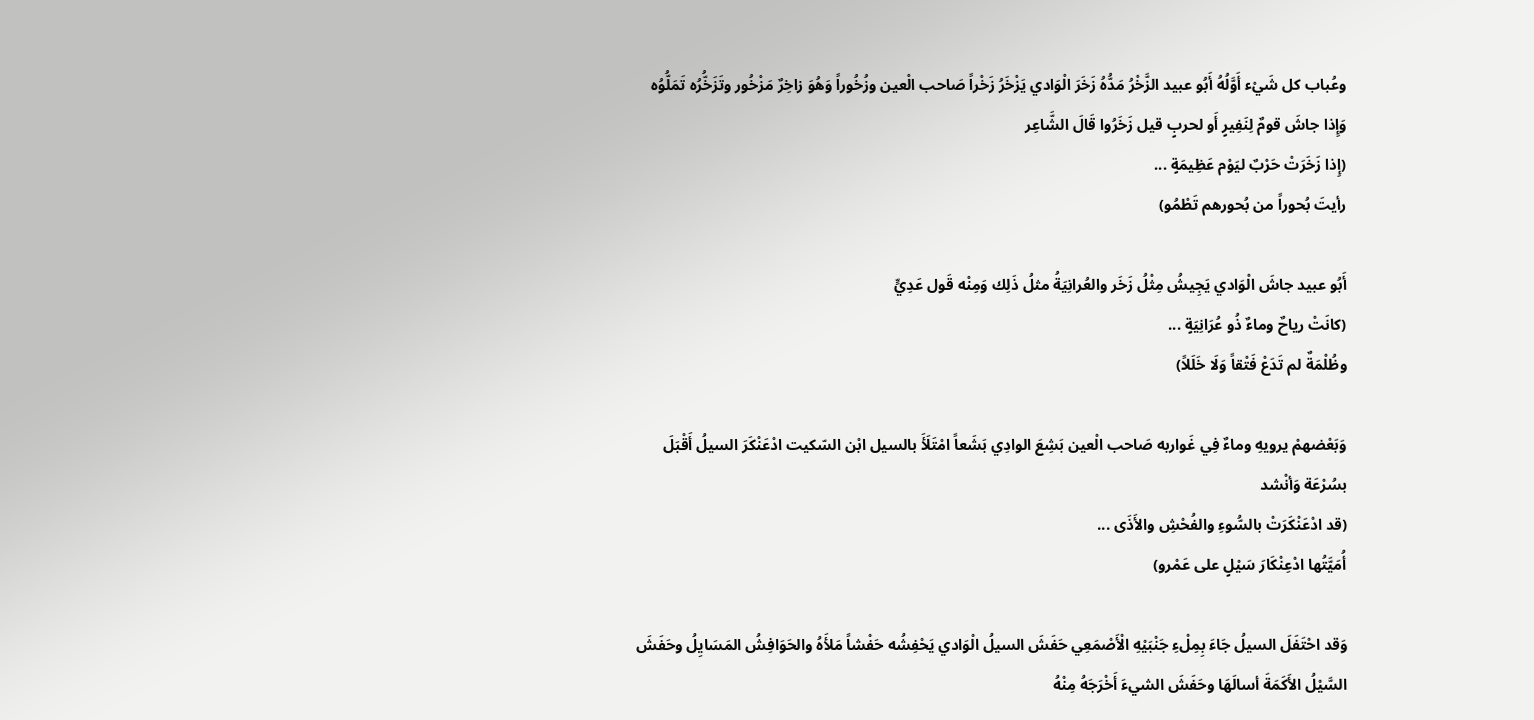وعُباب كل شَيْء أَوَّلُهُ أَبُو عبيد الزَّخْرُ مَدُّهُ زَخَرَ الْوَادي يَزْخَرُ زَخْراً صَاحب الْعين وزُخُوراً وَهُوَ زاخِرٌ مَزْخُور وتَزَخُّرُه تَمَلُّوُه وَإِذا جاشَ قومٌ لِنَفِيرٍ أَو لحربٍ قيل زَخَرُوا قَالَ الشَّاعِر
(إِذا زَخَرَتْ حَرْبٌ ليَوْم عَظِيمَةٍ ...
رأيتَ بُحوراً من بُحورهم تَطْمُو)

أَبُو عبيد جاشَ الْوَادي يَجِيشُ مِثْلُ زَخَر والعُرانِيَةُ مثلُ ذَلِك وَمِنْه قَول عَدِيٍّ
(كانَتْ رياحٌ وماءٌ ذُو عُرَانِيَةٍ ...
وظُلْمَةٌ لم تَدَعْ فَتْقاً وَلَا خَلَلاً)

وَبَعْضهمْ يرويهِ وماءٌ فِي غَواربه صَاحب الْعين بَشِعَ الوادِي بَشَعاً امْتَلَأَ بالسيل ابْن السّكيت ادْعَنْكَرَ السيلُ أَقْبَلَ بسُرْعَة وَأنْشد
(قد ادْعَنْكَرَتْ بالسُّوءِ والفُحْشِ والأَذَى ...
أُمَيَّتُها ادْعِنْكَارَ سَيْلٍ على عَمْرو)

وَقد احْتَفَلَ السيلُ جَاءَ بِمِلْءِ جَنْبَيْهِ الْأَصْمَعِي حَفَشَ السيلُ الْوَادي يَحْفِشُه حَفْشاً مَلأَهُ والحَوَافِشُ المَسَايِلُ وحَفَشَ السَّيْلُ الأَكَمَةَ أسالَهَا وحَفَشَ الشيءَ أَخْرَجَهُ مِنْهُ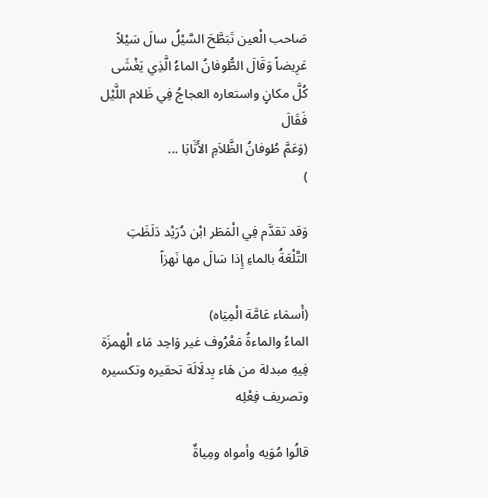صَاحب الْعين تَبَطَّحَ السَّيْلُ سالَ سَيْلاً عَرِيضاً وَقَالَ الطُّوفانُ الماءُ الَّذِي يَغْشَى كُلَّ مكانٍ واستعاره العجاجُ فِي ظَلام اللَّيْل فَقَالَ
(وَعَمَّ طُوفانُ الظَّلاَمِ الأَثَابَا ...
)

وَقد تقدَّم فِي الْمَطَر ابْن دُرَيْد دَلَظَتِ التَّلْعَةُ بالماءِ إِذا سَالَ مها نَهزاً

(أَسمَاء عَامَّة الْمِيَاه)
الماءُ والماءةُ مَعْرُوف غير وَاحِد مَاء الْهمزَة فِيهِ مبدلة من هَاء بِدلَالَة تحقيره وتكسيره وتصريف فِعْلِه

قالُوا مُوَيه وأمواه ومِياةٌ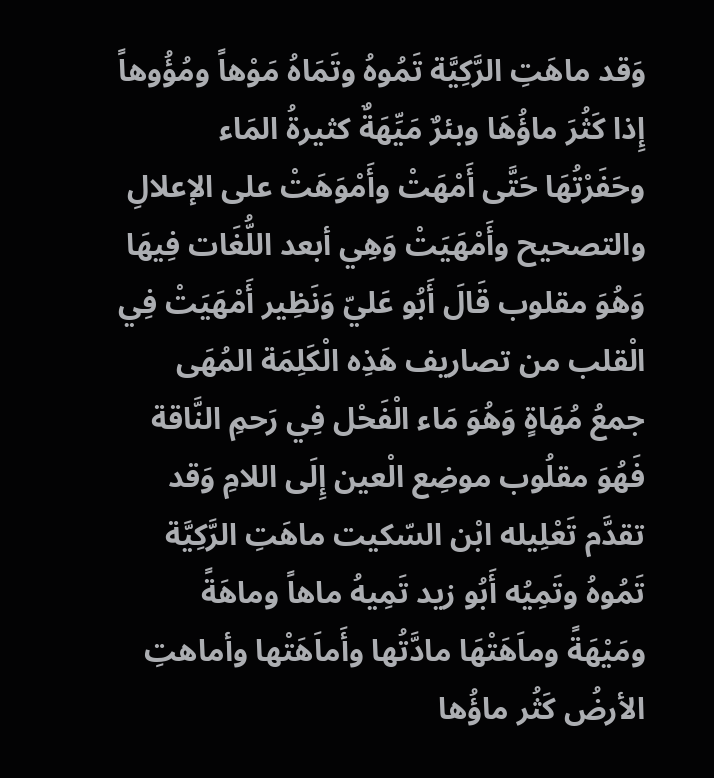وَقد ماهَتِ الرَّكِيَّة تَمُوهُ وتَمَاهُ مَوْهاً ومُؤُوهاً إِذا كَثُرَ ماؤُهَا وبئرٌ مَيِّهَةٌ كثيرةُ المَاء وحَفَرْتُهَا حَتَّى أَمْهَتْ وأَمْوَهَتْ على الإعلالِ والتصحيح وأَمْهَيَتْ وَهِي أبعد اللُّغَات فِيهَا وَهُوَ مقلوب قَالَ أَبُو عَليّ وَنَظِير أَمْهَيَتْ فِي الْقلب من تصاريف هَذِه الْكَلِمَة المُهَى جمعُ مُهَاةٍ وَهُوَ مَاء الْفَحْل فِي رَحمِ النَّاقة فَهُوَ مقلُوب موضِع الْعين إِلَى اللامِ وَقد تقدَّم تَعْلِيله ابْن السّكيت ماهَتِ الرَّكِيَّة تَمُوهُ وتَمِيُه أَبُو زيد تَمِيهُ ماهاً وماهَةً ومَيْهَةً وماَهَتْهَا مادَّتُها وأَماَهَتْها وأماهتِ الأرضُ كَثُر ماؤُها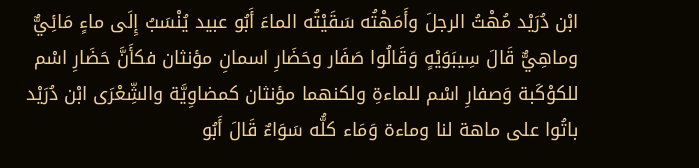ابْن دُرَيْد مُهْتُ الرجلَ وأَمَهْتُه سَقَيْتُه الماءَ أَبُو عبيد يُنْسَبُ إِلَى ماءٍ مَائِيٌّ وماهِيٌّ قَالَ سِيبَوَيْهٍ وَقَالُوا صَفَار وحَضَارِ اسمانِ مؤنثان فكأَنَّ حَضَارِ اسْم للكوْكَبة وَصفارِ اسْم للماءةِ ولكنهما مؤنثان كمضاوِيَّة والشِّعْرَى ابْن دُرَيْد باتُوا على ماهة لنا وماءة وَمَاء كلُّه سَوَاءٌ قَالَ أَبُو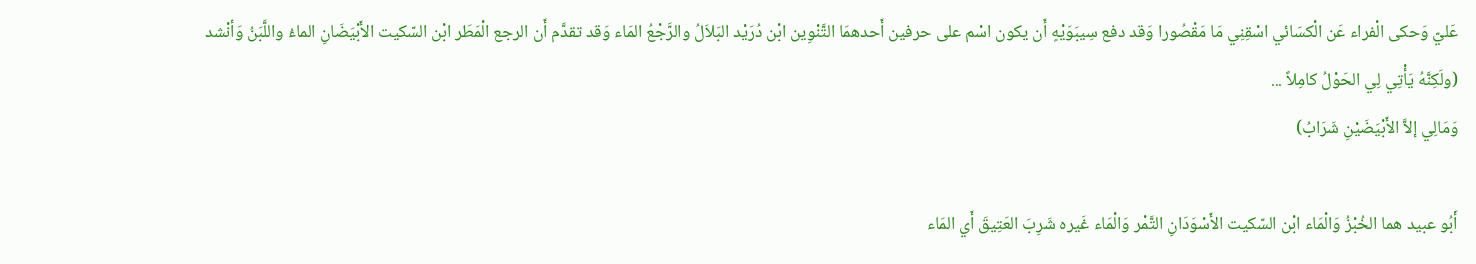عَليّ وَحكى الْفراء عَن الْكسَائي اسْقِنِي مَا مَقْصُورا وَقد دفع سِيبَوَيْهٍ أَن يكون اسْم على حرفين أَحدهمَا التَّنْوِين ابْن دُرَيْد البَلاَلُ والرَّجْعُ المَاء وَقد تقدَّم أَن الرجع الْمَطَر ابْن السّكيت الأَبْيَضَانِ الماءُ واللَّبَنُ وَأنْشد
(ولَكِنَّهُ يَأْتِي لِي الحَوْلُ كامِلاً ...
وَمَالِي إلاَّ الأَبْيَضَيْنِ شَرَابُ)

أَبُو عبيد هما الخُبْزُ وَالْمَاء ابْن السّكيت الأَسْوَدَانِ التَّمْر وَالْمَاء غَيره شَرِبَ العَتِيقَ أَي المَاء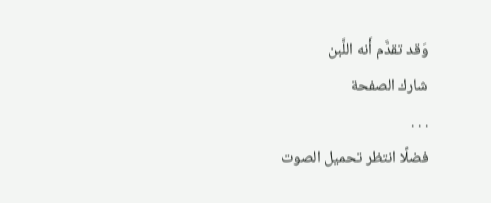وَقد تقدَّم أَنه اللَّبن
شارك الصفحة
. . .
فضلًا انتظر تحميل الصوت